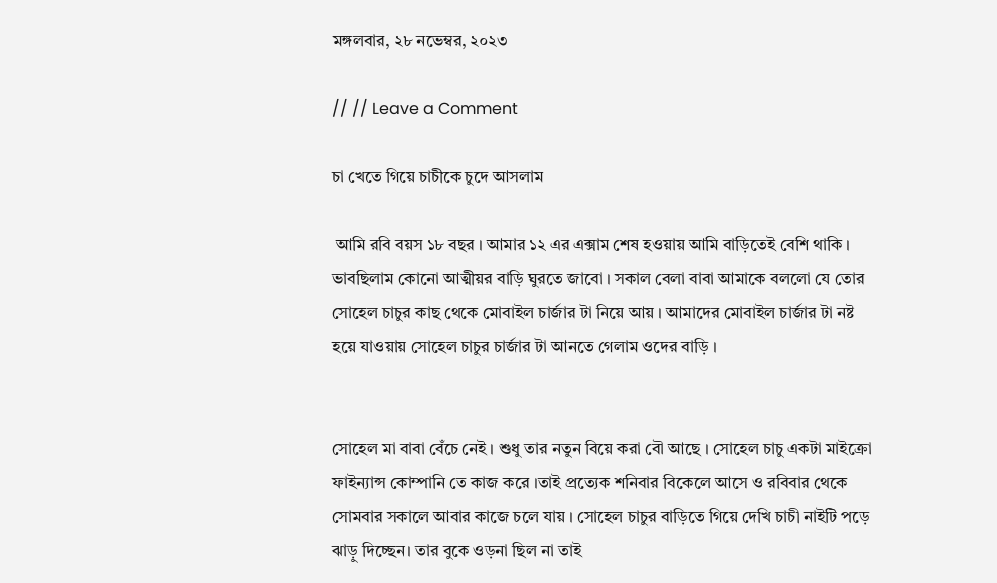মঙ্গলবার, ২৮ নভেম্বর, ২০২৩

// // Leave a Comment

চা খেতে গিয়ে চাচীকে চুদে আসলাম

 আমি রবি বয়স ১৮ বছর । আমার ১২ এর এক্সাম শেষ হওয়ায় আমি বাড়িতেই বেশি থাকি । ভাবছিলাম কোনো আত্মীয়র বাড়ি ঘুরতে জাবো । সকাল বেলা বাবা আমাকে বললো যে তোর সোহেল চাচুর কাছ থেকে মোবাইল চার্জার টা নিয়ে আয় । আমাদের মোবাইল চার্জার টা নষ্ট হয়ে যাওয়ায় সোহেল চাচুর চার্জার টা আনতে গেলাম ওদের বাড়ি ।


সোহেল মা বাবা বেঁচে নেই । শুধু তার নতুন বিয়ে করা বৌ আছে । সোহেল চাচু একটা মাইক্রো ফাইন্যান্স কোম্পানি তে কাজ করে ।তাই প্রত্যেক শনিবার বিকেলে আসে ও রবিবার থেকে সোমবার সকালে আবার কাজে চলে যায় । সোহেল চাচুর বাড়িতে গিয়ে দেখি চাচী নাইটি পড়ে ঝাড়ু দিচ্ছেন। তার বুকে ওড়না ছিল না তাই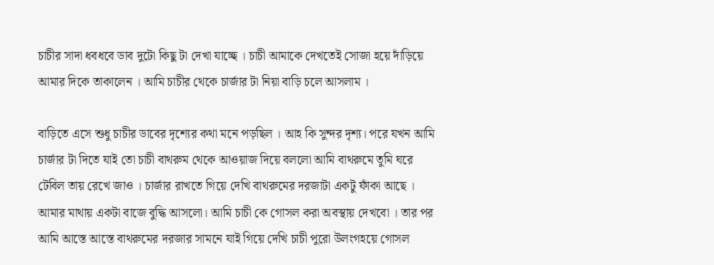চাচীর সাদা ধবধবে ডাব দুটো কিছু টা দেখা যাচ্ছে । চাচী আমাকে দেখতেই সোজা হয়ে দাঁড়িয়ে আমার দিকে তাকালেন । আমি চাচীর থেকে চার্জার টা নিয়া বাড়ি চলে আসলাম ।

বাড়িতে এসে শুধু চাচীর ডাবের দৃশ্যের কথা মনে পড়ছিল । আহ কি সুন্দর দৃশ্য। পরে যখন আমি চার্জার টা দিতে যাই তো চাচী বাথরুম থেকে আওয়াজ দিয়ে বললো আমি বাথরুমে তুমি ঘরে টেবিল তায় রেখে জাও । চার্জার রাখতে গিয়ে দেখি বাথরুমের দরজাটা একটু ফাঁকা আছে । আমার মাথায় একটা বাজে বুদ্ধি আসলো। আমি চাচী কে গোসল করা অবস্থায় দেখবো । তার পর আমি আস্তে আস্তে বাথরুমের দরজার সামনে যাই গিয়ে দেখি চাচী পুরো উলংগহয়ে গোসল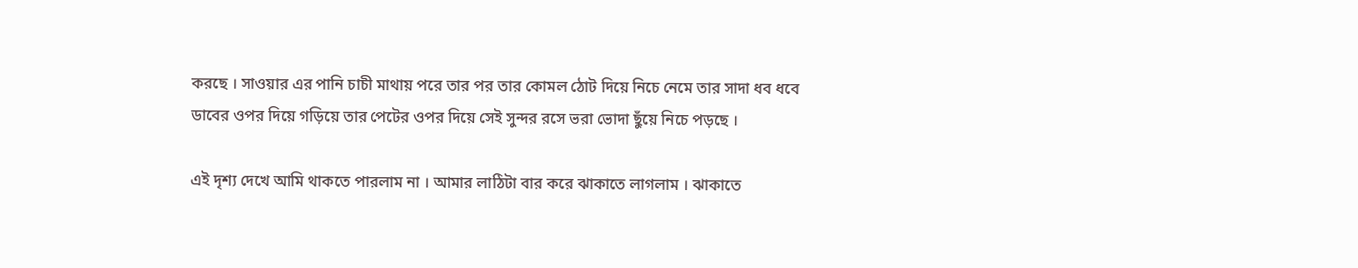করছে । সাওয়ার এর পানি চাচী মাথায় পরে তার পর তার কোমল ঠোট দিয়ে নিচে নেমে তার সাদা ধব ধবে ডাবের ওপর দিয়ে গড়িয়ে তার পেটের ওপর দিয়ে সেই সুন্দর রসে ভরা ভোদা ছুঁয়ে নিচে পড়ছে ।

এই দৃশ্য দেখে আমি থাকতে পারলাম না । আমার লাঠিটা বার করে ঝাকাতে লাগলাম । ঝাকাতে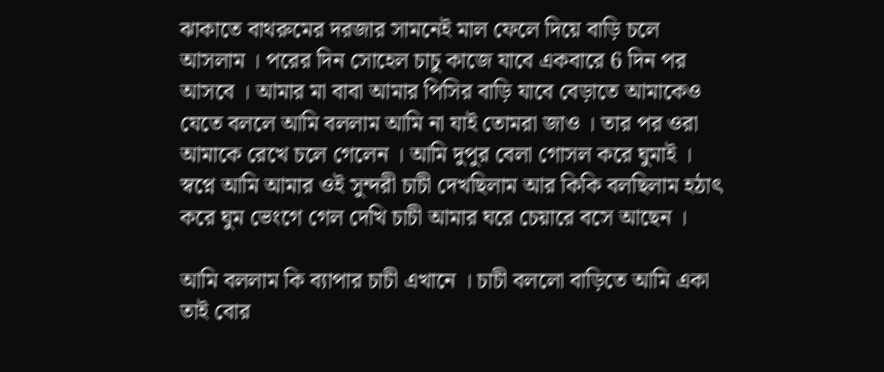ঝাকাতে বাথরুমের দরজার সামনেই মাল ফেলে দিয়ে বাড়ি চলে আসলাম । পরের দিন সোহেল চাচু কাজে যাবে একবারে 6 দিন পর আসবে । আমার মা বাবা আমার পিসির বাড়ি যাবে বেড়াতে আমাকেও যেতে বললে আমি বললাম আমি না যাই তোমরা জাও । তার পর ওরা আমাকে রেখে চলে গেলেন । আমি দুপুর বেলা গোসল করে ঘুমাই । স্বপ্নে আমি আমার ওই সুন্দরী চাচী দেখছিলাম আর কিকি বলছিলাম হঠাৎ করে ঘুম ভেংগে গেল দেখি চাচী আমার ঘরে চেয়ারে বসে আছেন ।

আমি বললাম কি ব্যাপার চাচী এখানে । চাচী বললো বাড়িতে আমি একা তাই বোর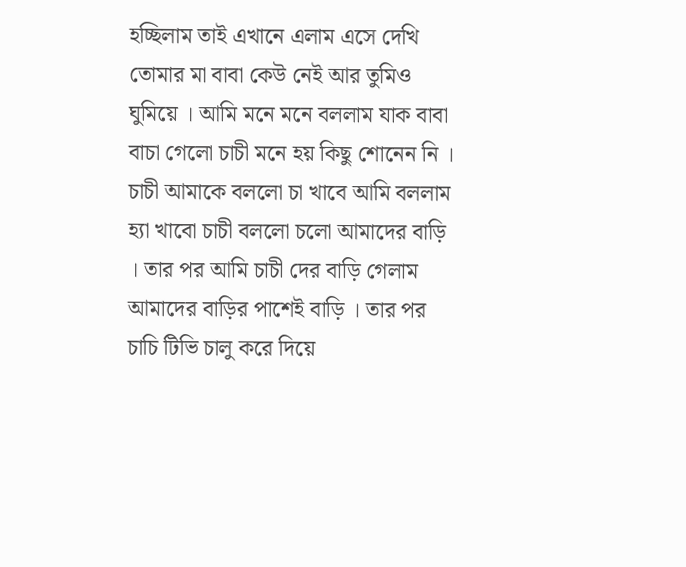হচ্ছিলাম তাই এখানে এলাম এসে দেখি তোমার মা বাবা কেউ নেই আর তুমিও ঘুমিয়ে । আমি মনে মনে বললাম যাক বাবা বাচা গেলো চাচী মনে হয় কিছু শোনেন নি । চাচী আমাকে বললো চা খাবে আমি বললাম হ্যা খাবো চাচী বললো চলো আমাদের বাড়ি । তার পর আমি চাচী দের বাড়ি গেলাম আমাদের বাড়ির পাশেই বাড়ি । তার পর চাচি টিভি চালু করে দিয়ে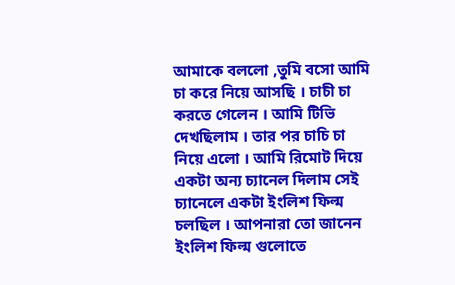আমাকে বললো ,তুমি বসো আমি চা করে নিয়ে আসছি । চাচী চা করতে গেলেন । আমি টিভি দেখছিলাম । তার পর চাচি চা নিয়ে এলো । আমি রিমোট দিয়ে একটা অন্য চ্যানেল দিলাম সেই চ্যানেলে একটা ইংলিশ ফিল্ম চলছিল । আপনারা তো জানেন ইংলিশ ফিল্ম গুলোতে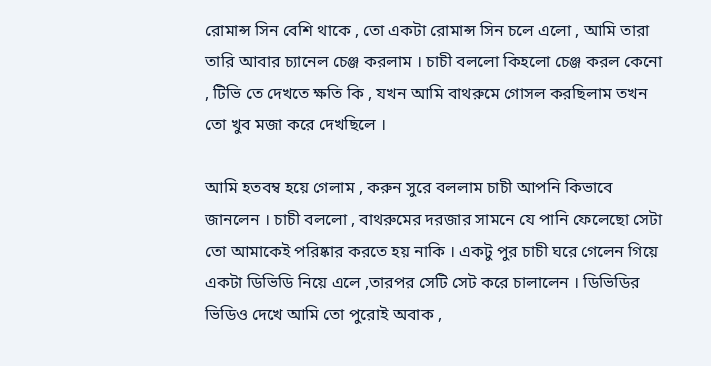রোমান্স সিন বেশি থাকে , তো একটা রোমান্স সিন চলে এলো , আমি তারা তারি আবার চ্যানেল চেঞ্জ করলাম । চাচী বললো কিহলো চেঞ্জ করল কেনো , টিভি তে দেখতে ক্ষতি কি , যখন আমি বাথরুমে গোসল করছিলাম তখন তো খুব মজা করে দেখছিলে ।

আমি হতবম্ব হয়ে গেলাম , করুন সুরে বললাম চাচী আপনি কিভাবে জানলেন । চাচী বললো , বাথরুমের দরজার সামনে যে পানি ফেলেছো সেটা তো আমাকেই পরিষ্কার করতে হয় নাকি । একটু পুর চাচী ঘরে গেলেন গিয়ে একটা ডিভিডি নিয়ে এলে ,তারপর সেটি সেট করে চালালেন । ডিভিডির ভিডিও দেখে আমি তো পুরোই অবাক ,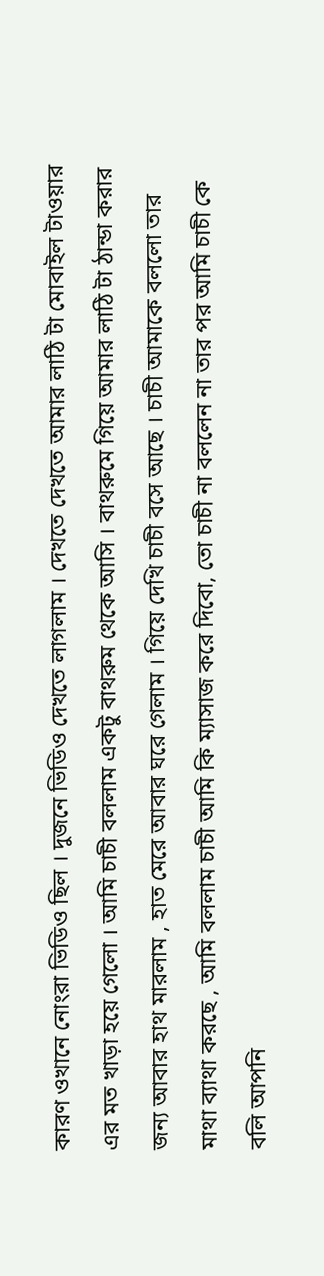কারণ ওখানে নোংরা ভিডিও ছিল । দুজনে ভিডিও দেখতে লাগলাম । দেখতে দেখতে আমার লাঠি টা মোবাইল টাওয়ার এর মত খাড়া হয়ে গেলো । আমি চাচী বললাম একটু বাথরুম থেকে আসি । বাথরুমে গিয়ে আমার লাঠি টা ঠান্ডা করার জন্য আবার হাথ মারলাম , হাত মেরে আবার ঘরে গেলাম । গিয়ে দেখি চাচী বসে আছে । চাচী আমাকে বললো তার মাথা ব্যাথা করছে , আমি বললাম চাচী আমি কি ম্যাসাজ করে দিবো, তো চাচী না বললেন না তার পর আমি চাচী কে বলি আপনি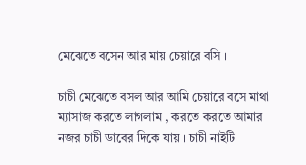মেঝেতে বসেন আর মায় চেয়ারে বসি ।

চাচী মেঝেতে বসল আর আমি চেয়ারে বসে মাথা ম্যাসাজ করতে লাগলাম , করতে করতে আমার নজর চাচী ডাবের দিকে যায় । চাচী নাইটি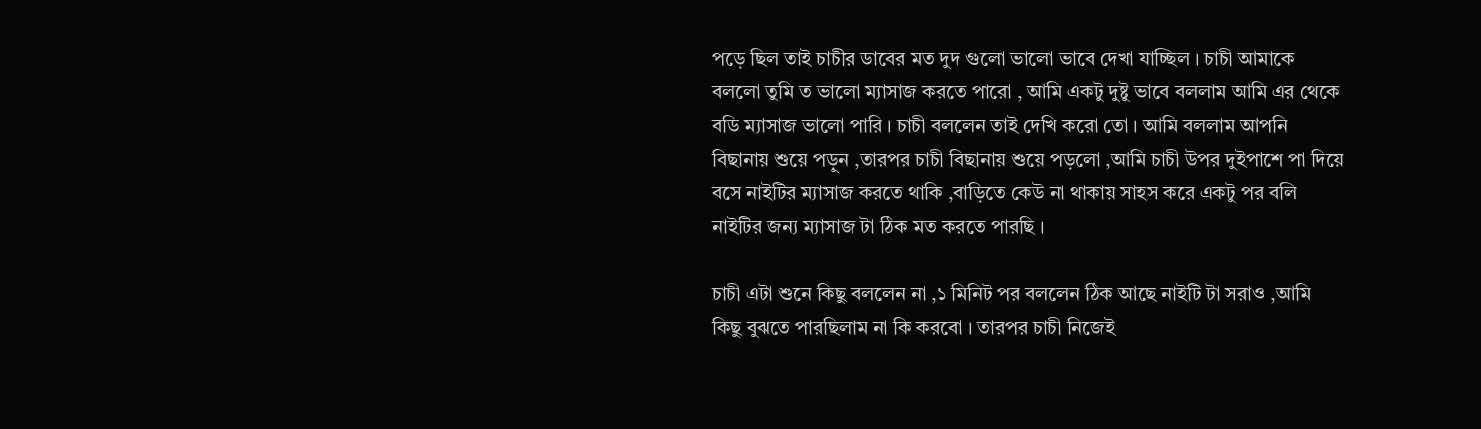পড়ে ছিল তাই চাচীর ডাবের মত দুদ গুলো ভালো ভাবে দেখা যাচ্ছিল । চাচী আমাকে বললো তুমি ত ভালো ম্যাসাজ করতে পারো , আমি একটু দুষ্টু ভাবে বললাম আমি এর থেকে বডি ম্যাসাজ ভালো পারি । চাচী বললেন তাই দেখি করো তো । আমি বললাম আপনি বিছানায় শুয়ে পড়ুন ,তারপর চাচী বিছানায় শুয়ে পড়লো ,আমি চাচী উপর দুইপাশে পা দিয়ে বসে নাইটির ম্যাসাজ করতে থাকি ,বাড়িতে কেউ না থাকায় সাহস করে একটু পর বলি নাইটির জন্য ম্যাসাজ টা ঠিক মত করতে পারছি ।

চাচী এটা শুনে কিছু বললেন না ,১ মিনিট পর বললেন ঠিক আছে নাইটি টা সরাও ,আমি কিছু বুঝতে পারছিলাম না কি করবো । তারপর চাচী নিজেই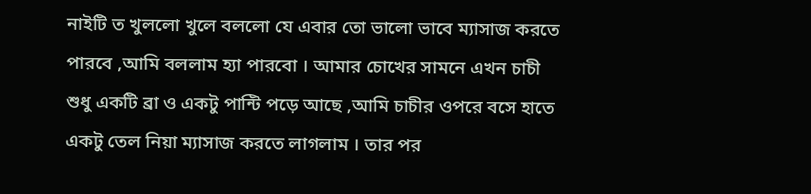নাইটি ত খুললো খুলে বললো যে এবার তো ভালো ভাবে ম্যাসাজ করতে পারবে ,আমি বললাম হ্যা পারবো । আমার চোখের সামনে এখন চাচী শুধু একটি ব্রা ও একটু পান্টি পড়ে আছে ,আমি চাচীর ওপরে বসে হাতে একটু তেল নিয়া ম্যাসাজ করতে লাগলাম । তার পর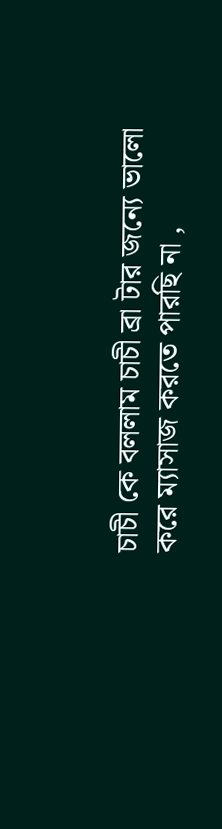চাচী কে বললাম চাচী ব্রা টার জন্যে ভালো করে ম্যাসাজ করতে পারছি না ,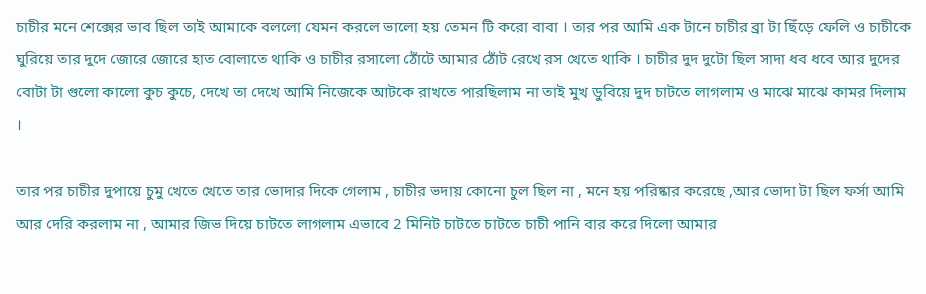চাচীর মনে শেক্সের ভাব ছিল তাই আমাকে বললো যেমন করলে ভালো হয় তেমন টি করো বাবা । তার পর আমি এক টানে চাচীর ব্রা টা ছিঁড়ে ফেলি ও চাচীকে ঘুরিয়ে তার দুদে জোরে জোরে হাত বোলাতে থাকি ও চাচীর রসালো ঠোঁটে আমার ঠোঁট রেখে রস খেতে থাকি । চাচীর দুদ দুটো ছিল সাদা ধব ধবে আর দুদের বোটা টা গুলো কালো কুচ কুচে, দেখে তা দেখে আমি নিজেকে আটকে রাখতে পারছিলাম না তাই মুখ ডুবিয়ে দুদ চাটতে লাগলাম ও মাঝে মাঝে কামর দিলাম ।

তার পর চাচীর দুপায়ে চুমু খেতে খেতে তার ভোদার দিকে গেলাম , চাচীর ভদায় কোনো চুল ছিল না , মনে হয় পরিষ্কার করেছে ,আর ভোদা টা ছিল ফর্সা আমি আর দেরি করলাম না , আমার জিভ দিয়ে চাটতে লাগলাম এভাবে 2 মিনিট চাটতে চাটতে চাচী পানি বার করে দিলো আমার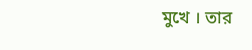মুখে । তার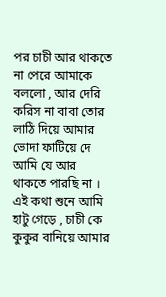পর চাচী আর থাকতে না পেরে আমাকে বললো , আর দেরি করিস না বাবা তোর লাঠি দিয়ে আমার ভোদা ফাটিয়ে দে আমি যে আর থাকতে পারছি না । এই কথা শুনে আমি হাটু গেড়ে , চাচী কে কুকুর বানিয়ে আমার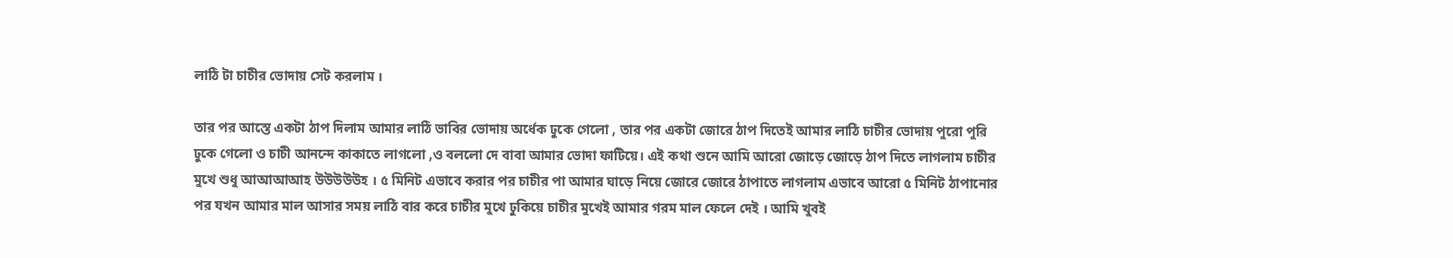লাঠি টা চাচীর ভোদায় সেট করলাম ।

তার পর আস্তে একটা ঠাপ দিলাম আমার লাঠি ভাবির ভোদায় অর্ধেক ঢুকে গেলো , তার পর একটা জোরে ঠাপ দিতেই আমার লাঠি চাচীর ভোদায় পুরো পুরি ঢুকে গেলো ও চাচী আনন্দে কাকাতে লাগলো ,ও বললো দে বাবা আমার ভোদা ফাটিয়ে। এই কথা শুনে আমি আরো জোড়ে জোড়ে ঠাপ দিতে লাগলাম চাচীর মুখে শুধু আআআআহ উউউউউহ । ৫ মিনিট এভাবে করার পর চাচীর পা আমার ঘাড়ে নিয়ে জোরে জোরে ঠাপাতে লাগলাম এভাবে আরো ৫ মিনিট ঠাপানোর পর যখন আমার মাল আসার সময় লাঠি বার করে চাচীর মুখে ঢুকিয়ে চাচীর মুখেই আমার গরম মাল ফেলে দেই । আমি খুবই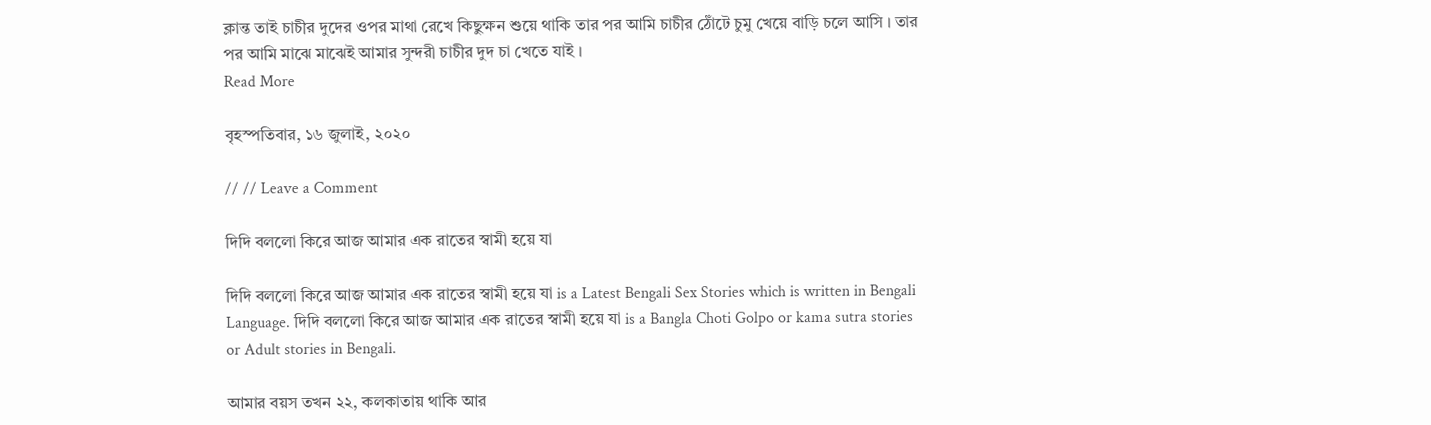ক্লান্ত তাই চাচীর দুদের ওপর মাথা রেখে কিছুক্ষন শুয়ে থাকি তার পর আমি চাচীর ঠোঁটে চুমু খেয়ে বাড়ি চলে আসি । তার পর আমি মাঝে মাঝেই আমার সুন্দরী চাচীর দুদ চা খেতে যাই ।
Read More

বৃহস্পতিবার, ১৬ জুলাই, ২০২০

// // Leave a Comment

দিদি বললো কিরে আজ আমার এক রাতের স্বামী হয়ে যা

দিদি বললো কিরে আজ আমার এক রাতের স্বামী হয়ে যা is a Latest Bengali Sex Stories which is written in Bengali Language. দিদি বললো কিরে আজ আমার এক রাতের স্বামী হয়ে যা is a Bangla Choti Golpo or kama sutra stories or Adult stories in Bengali.

আমার বয়স তখন ২২, কলকাতায় থাকি আর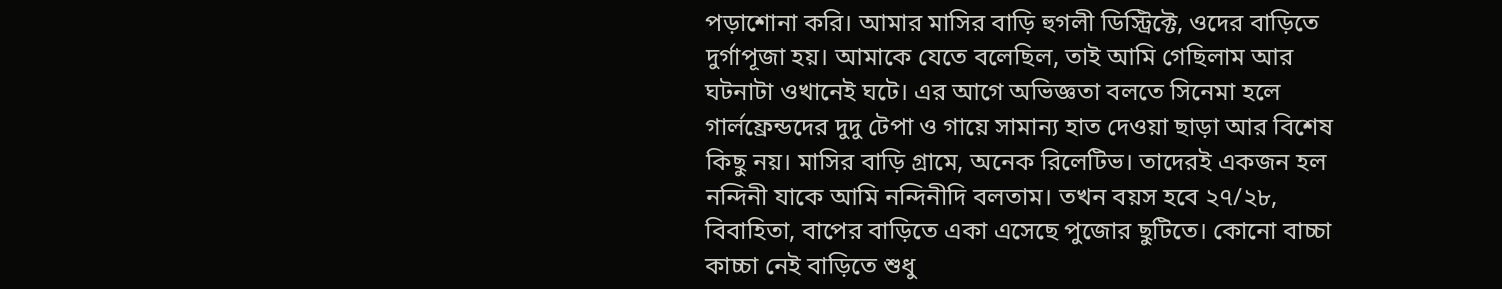পড়াশোনা করি। আমার মাসির বাড়ি হুগলী ডিস্ট্রিক্টে, ওদের বাড়িতে দুর্গাপূজা হয়। আমাকে যেতে বলেছিল, তাই আমি গেছিলাম আর ঘটনাটা ওখানেই ঘটে। এর আগে অভিজ্ঞতা বলতে সিনেমা হলে গার্লফ্রেন্ডদের দুদু টেপা ও গায়ে সামান্য হাত দেওয়া ছাড়া আর বিশেষ কিছু নয়। মাসির বাড়ি গ্রামে, অনেক রিলেটিভ। তাদেরই একজন হল নন্দিনী যাকে আমি নন্দিনীদি বলতাম। তখন বয়স হবে ২৭/২৮, বিবাহিতা, বাপের বাড়িতে একা এসেছে পুজোর ছুটিতে। কোনো বাচ্চা কাচ্চা নেই বাড়িতে শুধু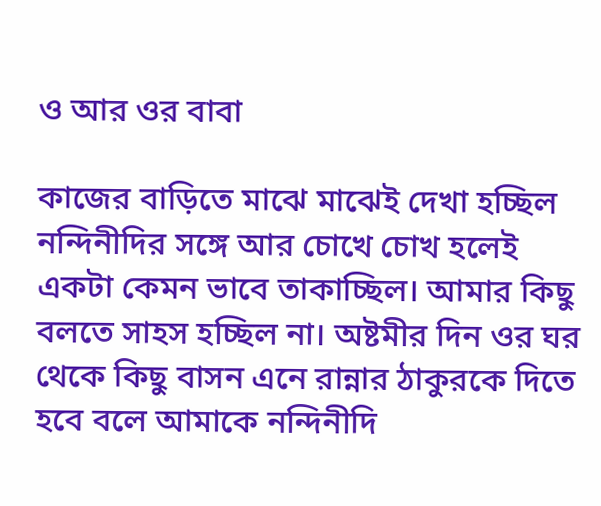ও আর ওর বাবা

কাজের বাড়িতে মাঝে মাঝেই দেখা হচ্ছিল নন্দিনীদির সঙ্গে আর চোখে চোখ হলেই একটা কেমন ভাবে তাকাচ্ছিল। আমার কিছু বলতে সাহস হচ্ছিল না। অষ্টমীর দিন ওর ঘর থেকে কিছু বাসন এনে রান্নার ঠাকুরকে দিতে হবে বলে আমাকে নন্দিনীদি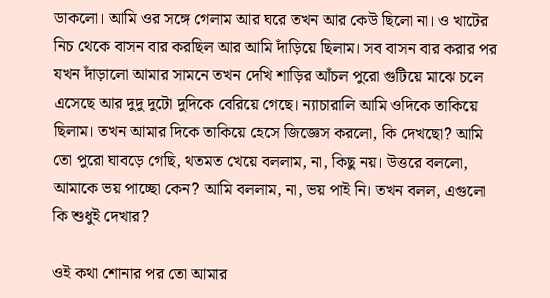ডাকলো। আমি ওর সঙ্গে গেলাম আর ঘরে তখন আর কেউ ছিলো না। ও খাটের নিচ থেকে বাসন বার করছিল আর আমি দাঁড়িয়ে ছিলাম। সব বাসন বার করার পর যখন দাঁড়ালো আমার সামনে তখন দেখি শাড়ির আঁচল পুরো গুটিয়ে মাঝে চলে এসেছে আর দুদু দুটো দুদিকে বেরিয়ে গেছে। ন্যাচারালি আমি ওদিকে তাকিয়ে ছিলাম। তখন আমার দিকে তাকিয়ে হেসে জিজ্ঞেস করলো, কি দেখছো? আমি তো পুরো ঘাবড়ে গেছি, থতমত খেয়ে বললাম, না, কিছু নয়। উত্তরে বললো, আমাকে ভয় পাচ্ছো কেন? আমি বললাম, না, ভয় পাই নি। তখন বলল, এগুলো কি শুধুই দেখার?

ওই কথা শোনার পর তো আমার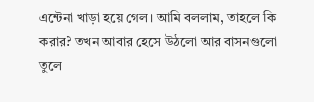এন্টেনা খাড়া হয়ে গেল। আমি বললাম, তাহলে কি করার? তখন আবার হেসে উঠলো আর বাসনগুলো তুলে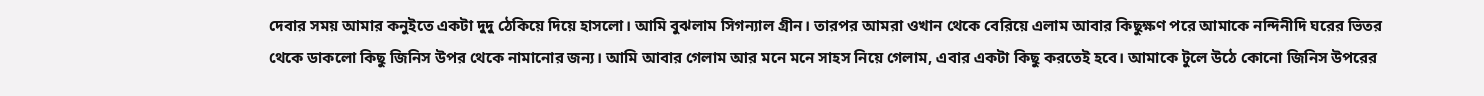দেবার সময় আমার কনুইতে একটা দুদু ঠেকিয়ে দিয়ে হাসলো। আমি বুঝলাম সিগন্যাল গ্রীন। তারপর আমরা ওখান থেকে বেরিয়ে এলাম আবার কিছুক্ষণ পরে আমাকে নন্দিনীদি ঘরের ভিতর থেকে ডাকলো কিছু জিনিস উপর থেকে নামানোর জন্য। আমি আবার গেলাম আর মনে মনে সাহস নিয়ে গেলাম, এবার একটা কিছু করতেই হবে। আমাকে টুলে উঠে কোনো জিনিস উপরের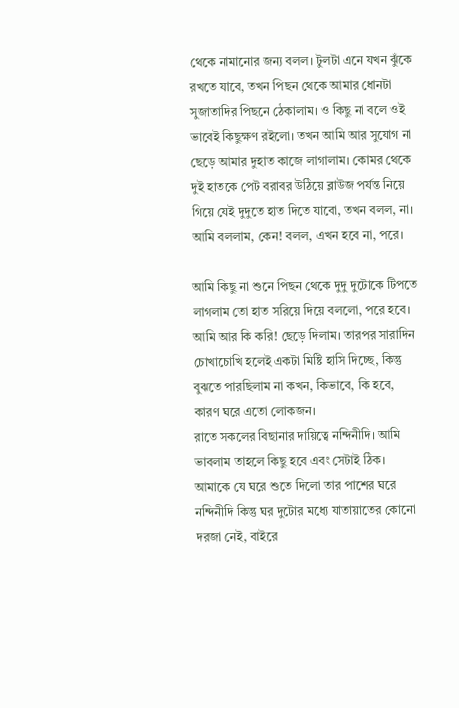থেকে নামানোর জন্য বলল। টুলটা এনে যখন ঝুঁকে রখতে যাবে, তখন পিছন থেকে আমার ধোনটা সুজাতাদির পিছনে ঠেকালাম। ও কিছু না বলে ওই ভাবেই কিছুক্ষণ রইলো। তখন আমি আর সুযোগ না ছেড়ে আমার দুহাত কাজে লাগালাম। কোমর থেকে দুই হাতকে পেট বরাবর উঠিয়ে ব্লাউজ পর্যন্ত নিয়ে গিয়ে যেই দুদুতে হাত দিতে যাবো, তখন বলল, না। আমি বললাম, কেন! বলল, এখন হবে না, পরে।

আমি কিছু না শুনে পিছন থেকে দুদু দুটোকে টিপতে লাগলাম তো হাত সরিয়ে দিয়ে বললো, পরে হবে।
আমি আর কি করি! ছেড়ে দিলাম। তারপর সারাদিন চোখাচোখি হলেই একটা মিষ্টি হাসি দিচ্ছে, কিন্তু বুঝতে পারছিলাম না কখন, কিভাবে, কি হবে, কারণ ঘরে এতো লোকজন।
রাতে সকলের বিছানার দায়িত্বে নন্দিনীদি। আমি ভাবলাম তাহলে কিছু হবে এবং সেটাই ঠিক। আমাকে যে ঘরে শুতে দিলো তার পাশের ঘরে নন্দিনীদি কিন্তু ঘর দুটোর মধ্যে যাতায়াতের কোনো দরজা নেই, বাইরে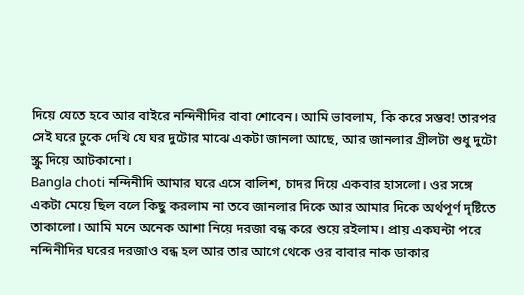দিয়ে যেতে হবে আর বাইরে নন্দিনীদির বাবা শোবেন। আমি ভাবলাম, কি করে সম্ভব! তারপর সেই ঘরে ঢুকে দেখি যে ঘর দুটোর মাঝে একটা জানলা আছে, আর জানলার গ্রীলটা শুধু দুটো স্ক্রু দিয়ে আটকানো।
Bangla choti নন্দিনীদি আমার ঘরে এসে বালিশ, চাদর দিয়ে একবার হাসলো। ওর সঙ্গে একটা মেয়ে ছিল বলে কিছু করলাম না তবে জানলার দিকে আর আমার দিকে অর্থপূর্ণ দৃষ্টিতে তাকালো। আমি মনে অনেক আশা নিয়ে দরজা বন্ধ করে শুয়ে রইলাম। প্রায় একঘন্টা পরে নন্দিনীদির ঘরের দরজাও বন্ধ হল আর তার আগে থেকে ওর বাবার নাক ডাকার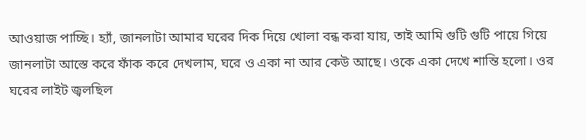আওয়াজ পাচ্ছি। হ্যাঁ, জানলাটা আমার ঘরের দিক দিয়ে খোলা বন্ধ করা যায়, তাই আমি গুটি গুটি পায়ে গিয়ে জানলাটা আস্তে করে ফাঁক করে দেখলাম, ঘরে ও একা না আর কেউ আছে। ওকে একা দেখে শান্তি হলো। ওর ঘরের লাইট জ্বলছিল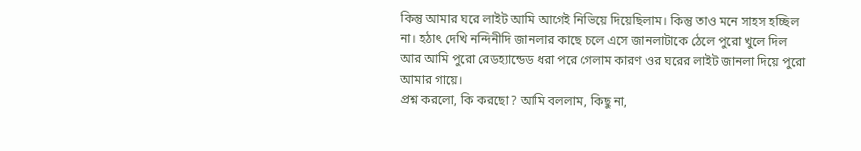কিন্তু আমার ঘরে লাইট আমি আগেই নিভিয়ে দিয়েছিলাম। কিন্তু তাও মনে সাহস হচ্ছিল না। হঠাৎ দেখি নন্দিনীদি জানলার কাছে চলে এসে জানলাটাকে ঠেলে পুরো খুলে দিল আর আমি পুরো রেডহ্যান্ডেড ধরা পরে গেলাম কারণ ওর ঘরের লাইট জানলা দিয়ে পুরো আমার গায়ে।
প্রশ্ন করলো, কি করছো? আমি বললাম, কিছু না,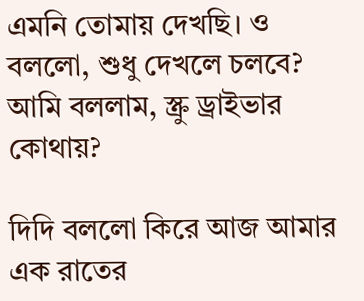এমনি তোমায় দেখছি। ও বললো, শুধু দেখলে চলবে? আমি বললাম, স্ক্রু ড্রাইভার কোথায়?

দিদি বললো কিরে আজ আমার এক রাতের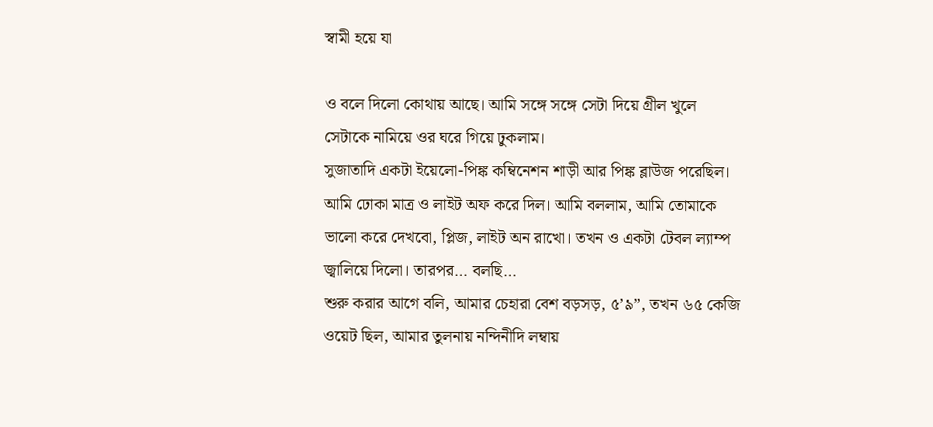স্বামী হয়ে যা

ও বলে দিলো কোথায় আছে। আমি সঙ্গে সঙ্গে সেটা দিয়ে গ্রীল খুলে সেটাকে নামিয়ে ওর ঘরে গিয়ে ঢুকলাম।
সুজাতাদি একটা ইয়েলো-পিঙ্ক কম্বিনেশন শাড়ী আর পিঙ্ক ব্লাউজ পরেছিল। আমি ঢোকা মাত্র ও লাইট অফ করে দিল। আমি বললাম, আমি তোমাকে ভালো করে দেখবো, প্লিজ, লাইট অন রাখো। তখন ও একটা টেবল ল্যাম্প জ্বালিয়ে দিলো। তারপর… বলছি…
শুরু করার আগে বলি, আমার চেহারা বেশ বড়সড়, ৫’৯”, তখন ৬৫ কেজি ওয়েট ছিল, আমার তুলনায় নন্দিনীদি লম্বায়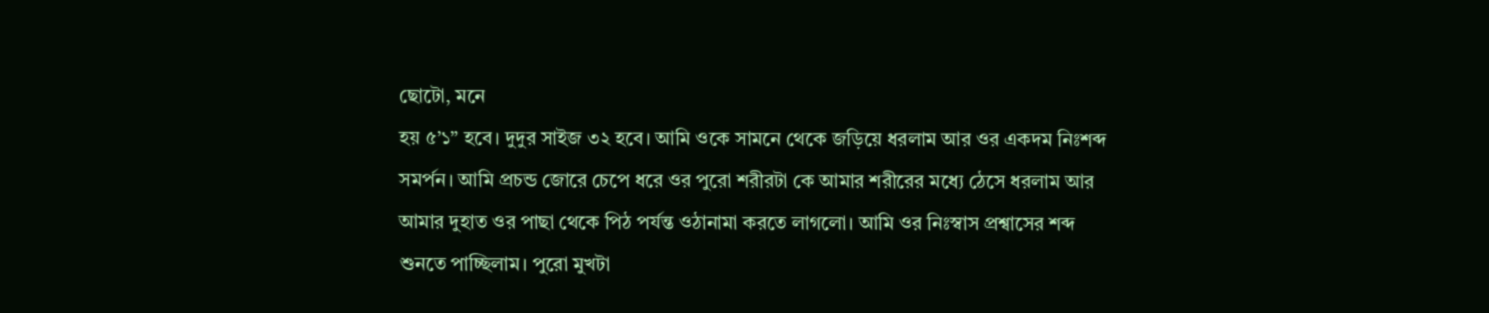ছোটো, মনে
হয় ৫’১” হবে। দুদুর সাইজ ৩২ হবে। আমি ওকে সামনে থেকে জড়িয়ে ধরলাম আর ওর একদম নিঃশব্দ সমর্পন। আমি প্রচন্ড জোরে চেপে ধরে ওর পুরো শরীরটা কে আমার শরীরের মধ্যে ঠেসে ধরলাম আর আমার দুহাত ওর পাছা থেকে পিঠ পর্যন্ত ওঠানামা করতে লাগলো। আমি ওর নিঃস্বাস প্রশ্বাসের শব্দ শুনতে পাচ্ছিলাম। পুরো মুখটা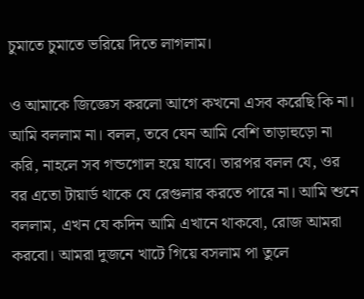চুমাতে চুমাতে ভরিয়ে দিতে লাগলাম।

ও আমাকে জিজ্ঞেস করলো আগে কখনো এসব করেছি কি না। আমি বললাম না। বলল, তবে যেন আমি বেশি তাড়াহুড়ো না করি, নাহলে সব গন্ডগোল হয়ে যাবে। তারপর বলল যে, ওর বর এতো টায়ার্ড থাকে যে রেগুলার করতে পারে না। আমি শুনে বললাম, এখন যে কদিন আমি এখানে থাকবো, রোজ আমরা করবো। আমরা দুজনে খাটে গিয়ে বসলাম পা তুলে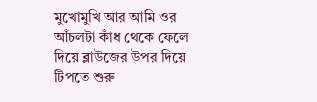মুখোমুখি আর আমি ওর আঁচলটা কাঁধ থেকে ফেলে দিয়ে ব্লাউজের উপর দিয়ে টিপতে শুরু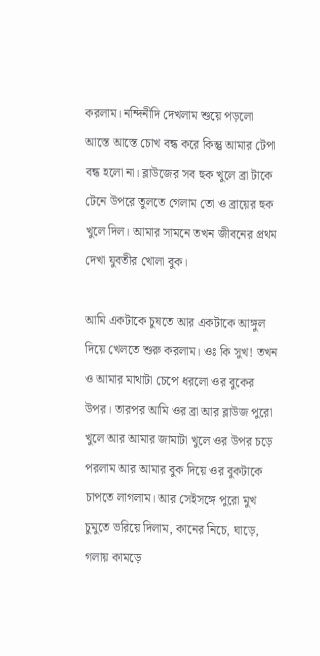করলাম। নন্দিনীদি দেখলাম শুয়ে পড়লো আস্তে আস্তে চোখ বন্ধ করে কিন্তু আমার টেপা বন্ধ হলো না। ব্লাউজের সব হুক খুলে ব্রা টাকে টেনে উপরে তুলতে গেলাম তো ও ব্রায়ের হুক খুলে দিল। আমার সামনে তখন জীবনের প্রথম দেখা যুবতীর খোলা বুক।

আমি একটাকে চুষতে আর একটাকে আঙ্গুল দিয়ে খেলতে শুরু করলাম। ওঃ কি সুখ! তখন ও আমার মাথাটা চেপে ধরলো ওর বুকের উপর। তারপর আমি ওর ব্রা আর ব্লাউজ পুরো খুলে আর আমার জামাটা খুলে ওর উপর চড়ে পরলাম আর আমার বুক দিয়ে ওর বুকটাকে চাপতে লাগলাম। আর সেইসঙ্গে পুরো মুখ চুমুতে ভরিয়ে দিলাম, কানের নিচে, ঘাড়ে, গলায় কামড়ে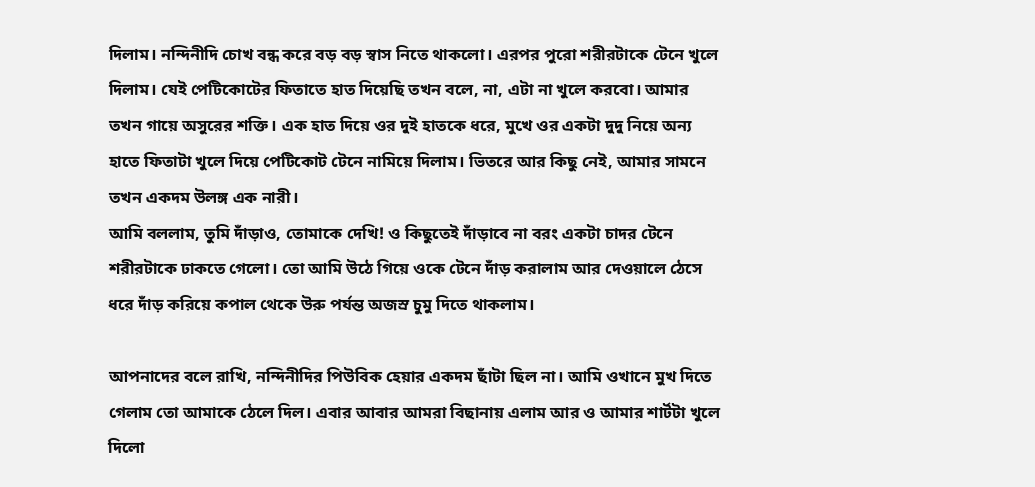দিলাম। নন্দিনীদি চোখ বন্ধ করে বড় বড় স্বাস নিতে থাকলো। এরপর পুরো শরীরটাকে টেনে খুলে দিলাম। যেই পেটিকোটের ফিতাতে হাত দিয়েছি তখন বলে, না, এটা না খুলে করবো। আমার তখন গায়ে অসুরের শক্তি। এক হাত দিয়ে ওর দুই হাতকে ধরে, মুখে ওর একটা দুদু নিয়ে অন্য হাতে ফিতাটা খুলে দিয়ে পেটিকোট টেনে নামিয়ে দিলাম। ভিতরে আর কিছু নেই, আমার সামনে তখন একদম উলঙ্গ এক নারী।
আমি বললাম, তুমি দাঁড়াও, তোমাকে দেখি! ও কিছুতেই দাঁড়াবে না বরং একটা চাদর টেনে শরীরটাকে ঢাকতে গেলো। তো আমি উঠে গিয়ে ওকে টেনে দাঁড় করালাম আর দেওয়ালে ঠেসে ধরে দাঁড় করিয়ে কপাল থেকে উরু পর্যন্ত অজস্র চুমু দিতে থাকলাম।

আপনাদের বলে রাখি, নন্দিনীদির পিউবিক হেয়ার একদম ছাঁটা ছিল না। আমি ওখানে মুখ দিতে গেলাম তো আমাকে ঠেলে দিল। এবার আবার আমরা বিছানায় এলাম আর ও আমার শার্টটা খুলে দিলো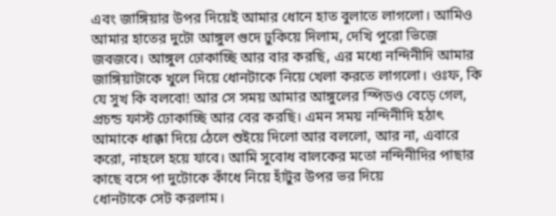এবং জাঙ্গিয়ার উপর দিয়েই আমার ধোনে হাত বুলাতে লাগলো। আমিও আমার হাতের দুটো আঙ্গুল গুদে ঢুকিয়ে দিলাম, দেখি পুরো ভিজে জবজবে। আঙ্গুল ঢোকাচ্ছি আর বার করছি, এর মধ্যে নন্দিনীদি আমার জাঙ্গিয়াটাকে খুলে দিয়ে ধোনটাকে নিয়ে খেলা করতে লাগলো। ওঃফ, কি যে সুখ কি বলবো! আর সে সময় আমার আঙ্গুলের স্পিডও বেড়ে গেল, প্রচন্ড ফাস্ট ঢোকাচ্ছি আর বের করছি। এমন সময় নন্দিনীদি হঠাৎ আমাকে ধাক্কা দিয়ে ঠেলে শুইয়ে দিলো আর বললো, আর না, এবারে করো, নাহলে হয়ে যাবে। আমি সুবোধ বালকের মতো নন্দিনীদির পাছার কাছে বসে পা দুটোকে কাঁধে নিয়ে হাঁটুর উপর ভর দিয়ে
ধোনটাকে সেট করলাম।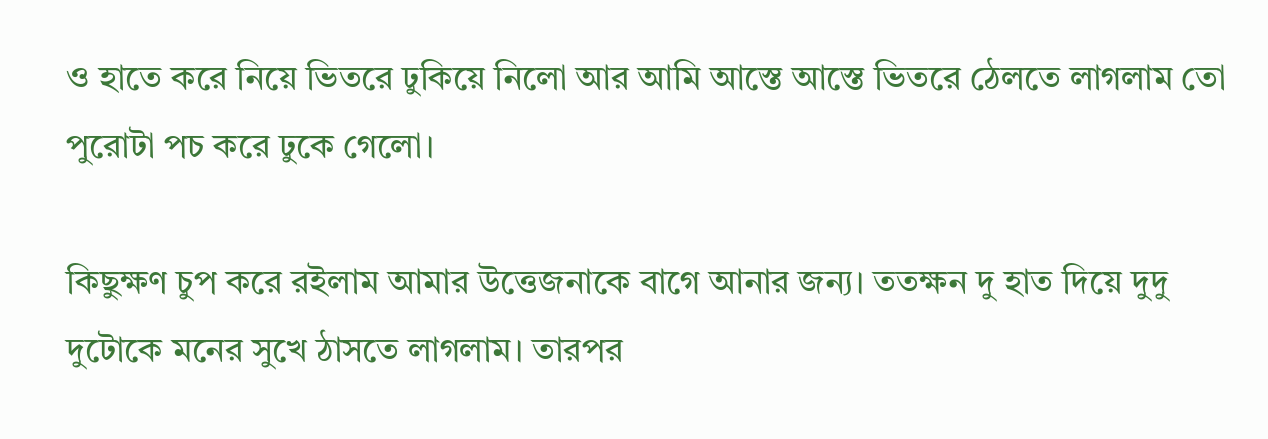ও হাতে করে নিয়ে ভিতরে ঢুকিয়ে নিলো আর আমি আস্তে আস্তে ভিতরে ঠেলতে লাগলাম তো পুরোটা পচ করে ঢুকে গেলো।

কিছুক্ষণ চুপ করে রইলাম আমার উত্তেজনাকে বাগে আনার জন্য। ততক্ষন দু হাত দিয়ে দুদু দুটোকে মনের সুখে ঠাসতে লাগলাম। তারপর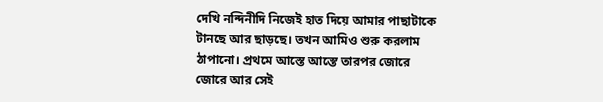দেখি নন্দিনীদি নিজেই হাত দিয়ে আমার পাছাটাকে টানছে আর ছাড়ছে। তখন আমিও শুরু করলাম ঠাপানো। প্রথমে আস্তে আস্তে তারপর জোরে জোরে আর সেই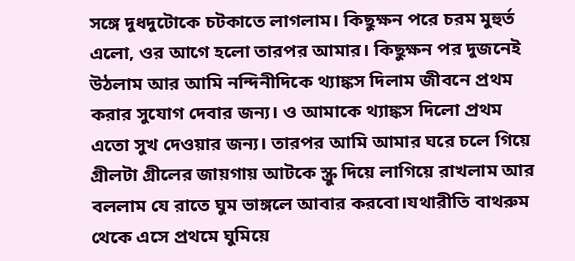সঙ্গে দুধদুটোকে চটকাতে লাগলাম। কিছুক্ষন পরে চরম মুহুর্ত এলো, ওর আগে হলো তারপর আমার। কিছুক্ষন পর দুজনেই উঠলাম আর আমি নন্দিনীদিকে থ্যাঙ্কস দিলাম জীবনে প্রথম করার সুযোগ দেবার জন্য। ও আমাকে থ্যাঙ্কস দিলো প্রথম এতো সুখ দেওয়ার জন্য। তারপর আমি আমার ঘরে চলে গিয়ে গ্রীলটা গ্রীলের জায়গায় আটকে স্ক্রু দিয়ে লাগিয়ে রাখলাম আর বললাম যে রাতে ঘুম ভাঙ্গলে আবার করবো।যথারীতি বাথরুম থেকে এসে প্রথমে ঘুমিয়ে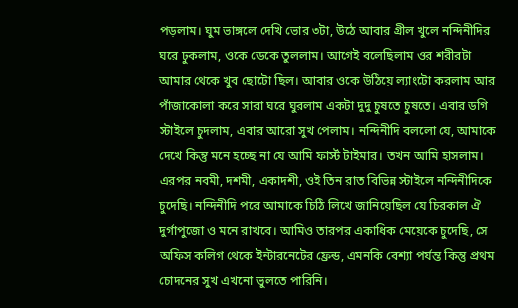পড়লাম। ঘুম ভাঙ্গলে দেখি ভোর ৩টা, উঠে আবার গ্রীল খুলে নন্দিনীদির ঘরে ঢুকলাম, ওকে ডেকে তুললাম। আগেই বলেছিলাম ওর শরীরটা আমার থেকে খুব ছোটো ছিল। আবার ওকে উঠিয়ে ল্যাংটো করলাম আর পাঁজাকোলা করে সারা ঘরে ঘুরলাম একটা দুদু চুষতে চুষতে। এবার ডগি স্টাইলে চুদলাম, এবার আরো সুখ পেলাম। নন্দিনীদি বললো যে, আমাকে দেখে কিন্তু মনে হচ্ছে না যে আমি ফার্স্ট টাইমার। তখন আমি হাসলাম। এরপর নবমী, দশমী, একাদশী, ওই তিন রাত বিভিন্ন স্টাইলে নন্দিনীদিকে চুদেছি। নন্দিনীদি পরে আমাকে চিঠি লিখে জানিয়েছিল যে চিরকাল ঐ দুর্গাপুজো ও মনে রাখবে। আমিও তারপর একাধিক মেয়েকে চুদেছি, সে অফিস কলিগ থেকে ইন্টারনেটের ফ্রেন্ড, এমনকি বেশ্যা পর্যন্ত কিন্তু প্রথম চোদনের সুখ এখনো ভুলতে পারিনি।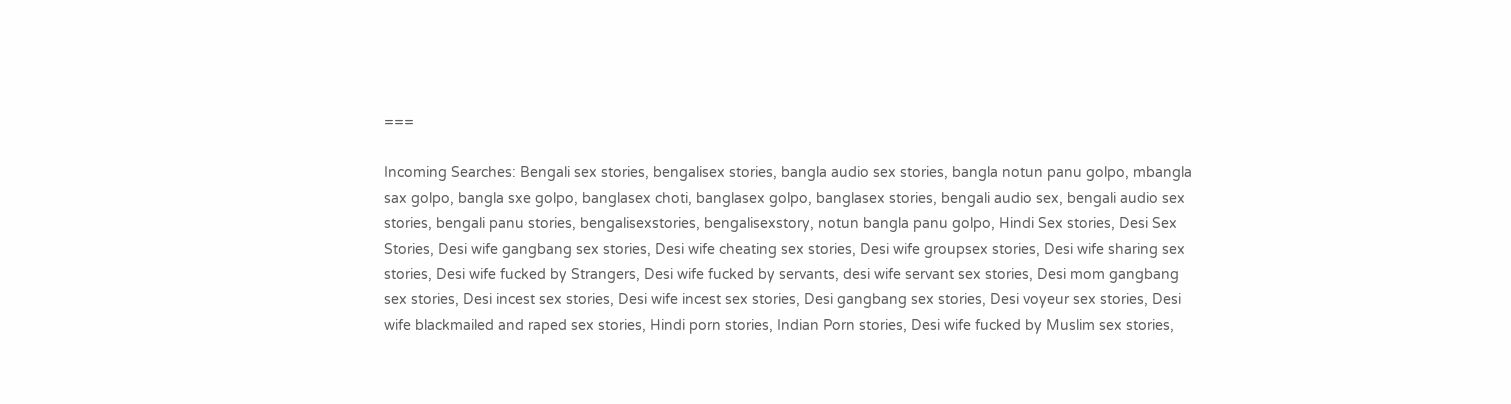===

Incoming Searches: Bengali sex stories, bengalisex stories, bangla audio sex stories, bangla notun panu golpo, mbangla sax golpo, bangla sxe golpo, banglasex choti, banglasex golpo, banglasex stories, bengali audio sex, bengali audio sex stories, bengali panu stories, bengalisexstories, bengalisexstory, notun bangla panu golpo, Hindi Sex stories, Desi Sex Stories, Desi wife gangbang sex stories, Desi wife cheating sex stories, Desi wife groupsex stories, Desi wife sharing sex stories, Desi wife fucked by Strangers, Desi wife fucked by servants, desi wife servant sex stories, Desi mom gangbang sex stories, Desi incest sex stories, Desi wife incest sex stories, Desi gangbang sex stories, Desi voyeur sex stories, Desi wife blackmailed and raped sex stories, Hindi porn stories, Indian Porn stories, Desi wife fucked by Muslim sex stories,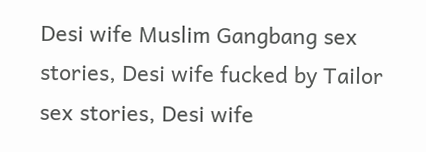Desi wife Muslim Gangbang sex stories, Desi wife fucked by Tailor sex stories, Desi wife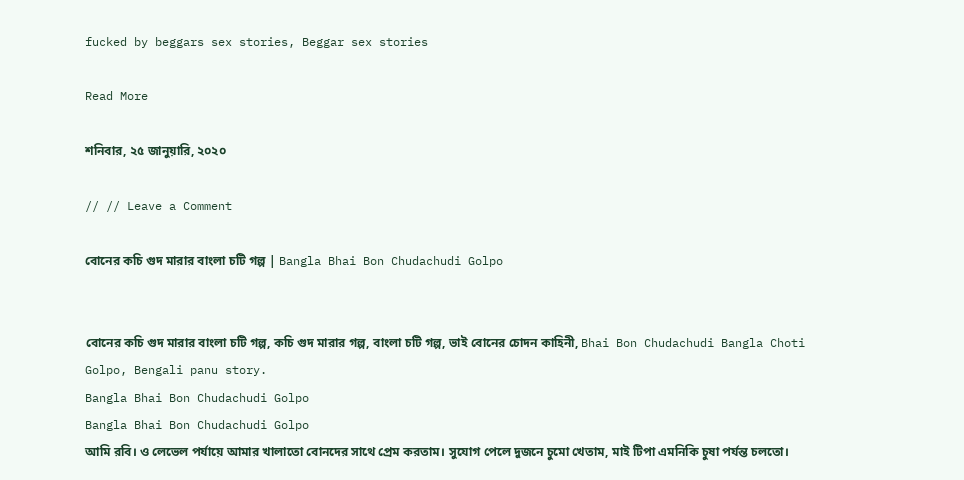fucked by beggars sex stories, Beggar sex stories

Read More

শনিবার, ২৫ জানুয়ারি, ২০২০

// // Leave a Comment

বোনের কচি গুদ মারার বাংলা চটি গল্প | Bangla Bhai Bon Chudachudi Golpo


বোনের কচি গুদ মারার বাংলা চটি গল্প, কচি গুদ মারার গল্প, বাংলা চটি গল্প, ভাই বোনের চোদন কাহিনী, Bhai Bon Chudachudi Bangla Choti Golpo, Bengali panu story.
Bangla Bhai Bon Chudachudi Golpo
Bangla Bhai Bon Chudachudi Golpo
আমি রবি। ও লেভেল পর্যায়ে আমার খালাতো বোনদের সাথে প্রেম করতাম। সুযোগ পেলে দুজনে চুমো খেতাম, মাই টিপা এমনিকি চুষা পর্যন্ত চলতো।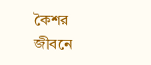কৈশর জীবনে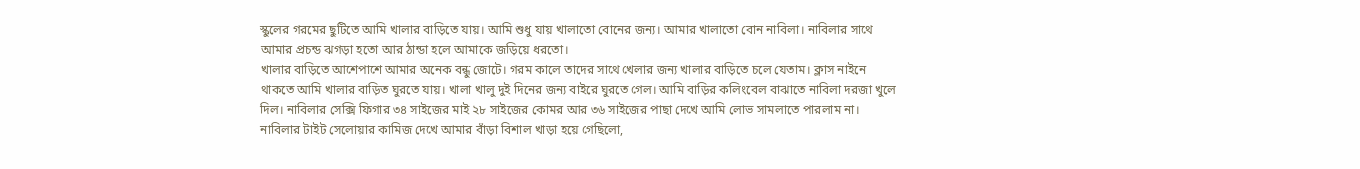স্কুলের গরমের ছুটিতে আমি খালার বাড়িতে যায়। আমি শুধু যায় খালাতো বোনের জন্য। আমার খালাতো বোন নাবিলা। নাবিলার সাথে আমার প্রচন্ড ঝগড়া হতো আর ঠান্ডা হলে আমাকে জড়িয়ে ধরতো।
খালার বাড়িতে আশেপাশে আমার অনেক বন্ধু জোটে। গরম কালে তাদের সাথে খেলার জন্য খালার বাড়িতে চলে যেতাম। ক্লাস নাইনে থাকতে আমি খালার বাড়িত ঘুরতে যায়। খালা খালু দুই দিনের জন্য বাইরে ঘুরতে গেল। আমি বাড়ির কলিংবেল বাঝাতে নাবিলা দরজা খুলে দিল। নাবিলার সেক্সি ফিগার ৩৪ সাইজের মাই ২৮ সাইজের কোমর আর ৩৬ সাইজের পাছা দেখে আমি লোভ সামলাতে পারলাম না।
নাবিলার টাইট সেলোয়ার কামিজ দেখে আমার বাঁড়া বিশাল খাড়া হয়ে গেছিলো,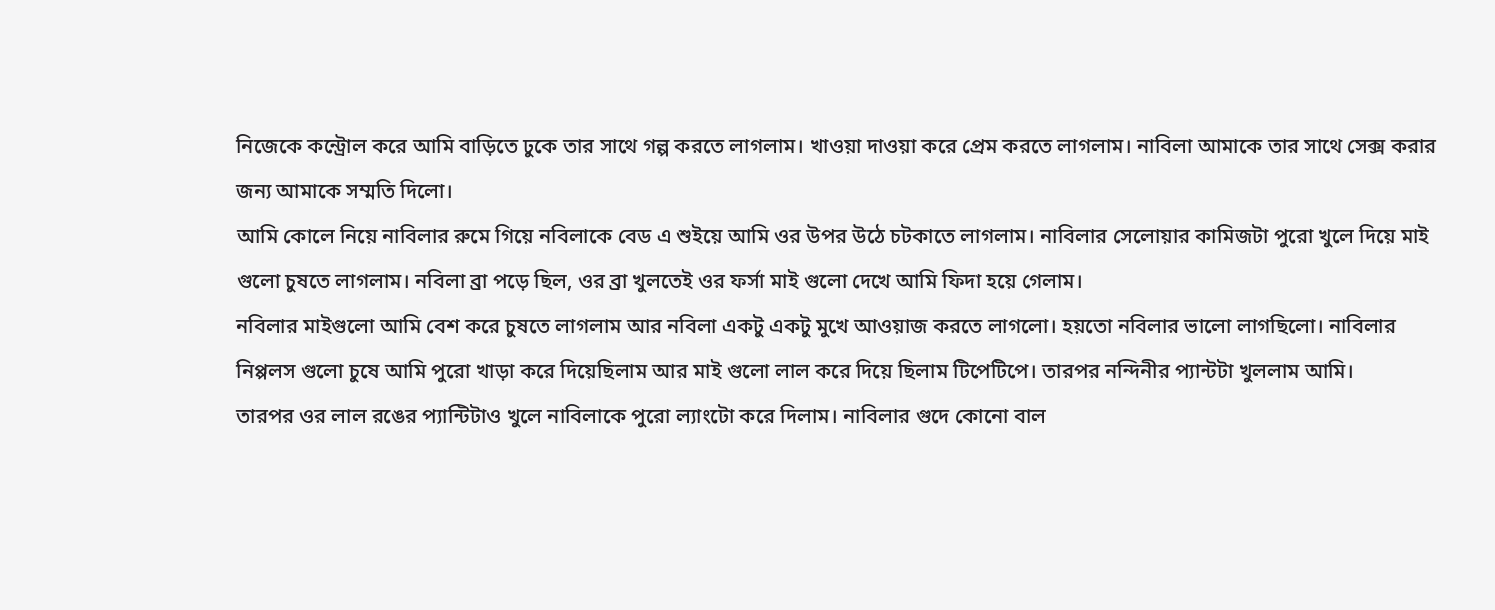নিজেকে কন্ট্রোল করে আমি বাড়িতে ঢুকে তার সাথে গল্প করতে লাগলাম। খাওয়া দাওয়া করে প্রেম করতে লাগলাম। নাবিলা আমাকে তার সাথে সেক্স করার জন্য আমাকে সম্মতি দিলো।
আমি কোলে নিয়ে নাবিলার রুমে গিয়ে নবিলাকে বেড এ শুইয়ে আমি ওর উপর উঠে চটকাতে লাগলাম। নাবিলার সেলোয়ার কামিজটা পুরো খুলে দিয়ে মাই গুলো চুষতে লাগলাম। নবিলা ব্রা পড়ে ছিল, ওর ব্রা খুলতেই ওর ফর্সা মাই গুলো দেখে আমি ফিদা হয়ে গেলাম।
নবিলার মাইগুলো আমি বেশ করে চুষতে লাগলাম আর নবিলা একটু একটু মুখে আওয়াজ করতে লাগলো। হয়তো নবিলার ভালো লাগছিলো। নাবিলার নিপ্পলস গুলো চুষে আমি পুরো খাড়া করে দিয়েছিলাম আর মাই গুলো লাল করে দিয়ে ছিলাম টিপেটিপে। তারপর নন্দিনীর প্যান্টটা খুললাম আমি।
তারপর ওর লাল রঙের প্যান্টিটাও খুলে নাবিলাকে পুরো ল্যাংটো করে দিলাম। নাবিলার গুদে কোনো বাল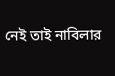নেই তাই নাবিলার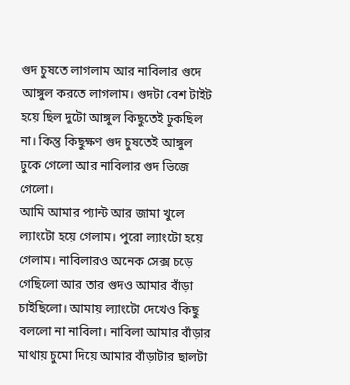গুদ চুষতে লাগলাম আর নাবিলার গুদে আঙ্গুল করতে লাগলাম। গুদটা বেশ টাইট হয়ে ছিল দুটো আঙ্গুল কিছুতেই ঢুকছিল না। কিন্তু কিছুক্ষণ গুদ চুষতেই আঙ্গুল ঢুকে গেলো আর নাবিলার গুদ ভিজে গেলো।
আমি আমার প্যান্ট আর জামা খুলে ল্যাংটো হয়ে গেলাম। পুরো ল্যাংটো হয়ে গেলাম। নাবিলারও অনেক সেক্স চড়ে গেছিলো আর তার গুদও আমার বাঁড়া চাইছিলো। আমায় ল্যাংটো দেখেও কিছু বললো না নাবিলা। নাবিলা আমার বাঁড়ার মাথায় চুমো দিয়ে আমার বাঁড়াটার ছালটা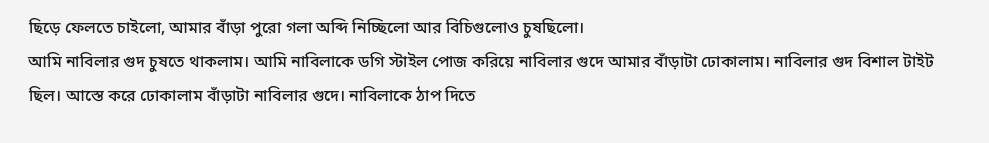ছিড়ে ফেলতে চাইলো, আমার বাঁড়া পুরো গলা অব্দি নিচ্ছিলো আর বিচিগুলোও চুষছিলো।
আমি নাবিলার গুদ চুষতে থাকলাম। আমি নাবিলাকে ডগি স্টাইল পোজ করিয়ে নাবিলার গুদে আমার বাঁড়াটা ঢোকালাম। নাবিলার গুদ বিশাল টাইট ছিল। আস্তে করে ঢোকালাম বাঁড়াটা নাবিলার গুদে। নাবিলাকে ঠাপ দিতে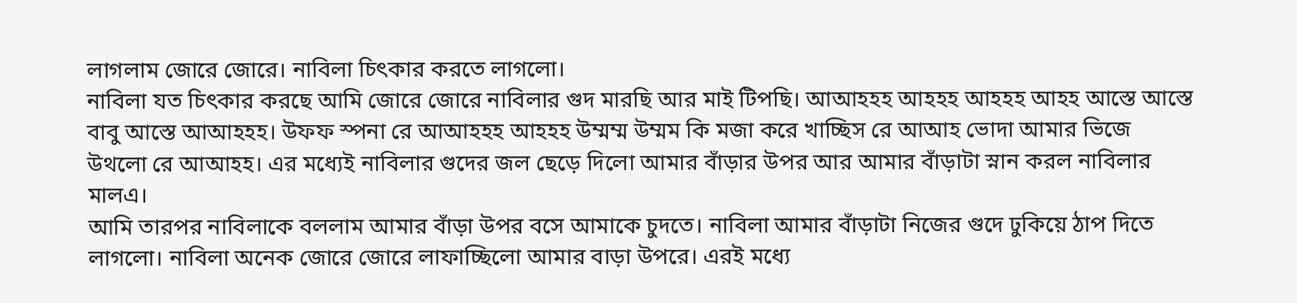লাগলাম জোরে জোরে। নাবিলা চিৎকার করতে লাগলো।
নাবিলা যত চিৎকার করছে আমি জোরে জোরে নাবিলার গুদ মারছি আর মাই টিপছি। আআহহহ আহহহ আহহহ আহহ আস্তে আস্তে বাবু আস্তে আআহহহ। উফফ স্পনা রে আআহহহ আহহহ উম্মম্ম উম্মম কি মজা করে খাচ্ছিস রে আআহ ভোদা আমার ভিজে উথলো রে আআহহ। এর মধ্যেই নাবিলার গুদের জল ছেড়ে দিলো আমার বাঁড়ার উপর আর আমার বাঁড়াটা স্নান করল নাবিলার মালএ।
আমি তারপর নাবিলাকে বললাম আমার বাঁড়া উপর বসে আমাকে চুদতে। নাবিলা আমার বাঁড়াটা নিজের গুদে ঢুকিয়ে ঠাপ দিতে লাগলো। নাবিলা অনেক জোরে জোরে লাফাচ্ছিলো আমার বাড়া উপরে। এরই মধ্যে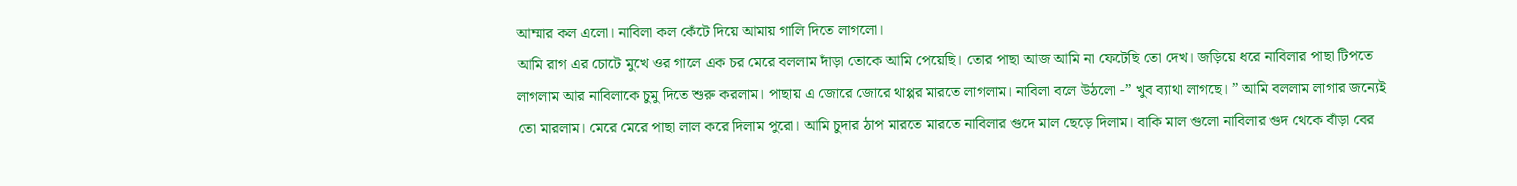আম্মার কল এলো। নাবিলা কল কেঁটে দিয়ে আমায় গালি দিতে লাগলো।
আমি রাগ এর চোটে মুখে ওর গালে এক চর মেরে বললাম দাঁড়া তোকে আমি পেয়েছি। তোর পাছা আজ আমি না ফেটেছি তো দেখ। জড়িয়ে ধরে নাবিলার পাছা টিপতে লাগলাম আর নাবিলাকে চুমু দিতে শুরু করলাম। পাছায় এ জোরে জোরে থাপ্পর মারতে লাগলাম। নাবিলা বলে উঠলো -” খুব ব্যাথা লাগছে। ” আমি বললাম লাগার জন্যেই তো মারলাম। মেরে মেরে পাছা লাল করে দিলাম পুরো। আমি চুদার ঠাপ মারতে মারতে নাবিলার গুদে মাল ছেড়ে দিলাম। বাকি মাল গুলো নাবিলার গুদ থেকে বাঁড়া বের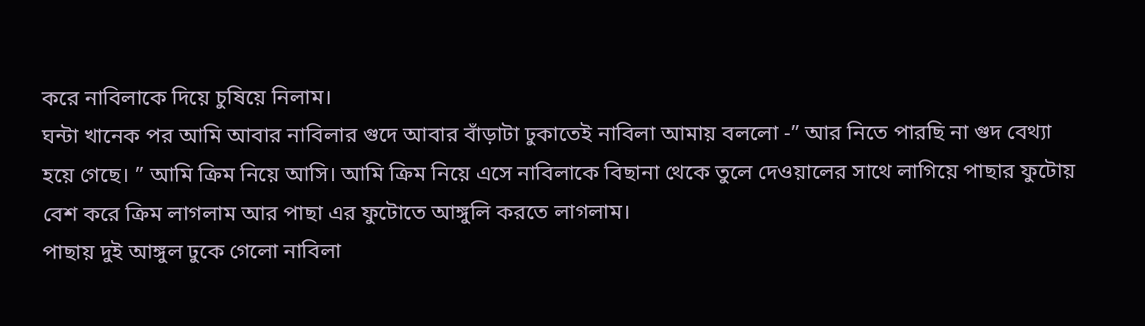করে নাবিলাকে দিয়ে চুষিয়ে নিলাম।
ঘন্টা খানেক পর আমি আবার নাবিলার গুদে আবার বাঁড়াটা ঢুকাতেই নাবিলা আমায় বললো -” আর নিতে পারছি না গুদ বেথ্যা হয়ে গেছে। ” আমি ক্রিম নিয়ে আসি। আমি ক্রিম নিয়ে এসে নাবিলাকে বিছানা থেকে তুলে দেওয়ালের সাথে লাগিয়ে পাছার ফুটোয় বেশ করে ক্রিম লাগলাম আর পাছা এর ফুটোতে আঙ্গুলি করতে লাগলাম।
পাছায় দুই আঙ্গুল ঢুকে গেলো নাবিলা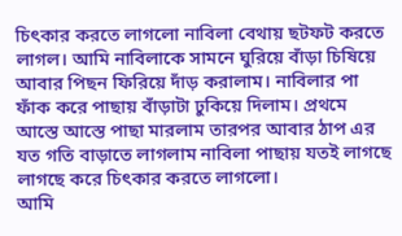চিৎকার করতে লাগলো নাবিলা বেথায় ছটফট করতে লাগল। আমি নাবিলাকে সামনে ঘুরিয়ে বাঁড়া চিষিয়ে আবার পিছন ফিরিয়ে দাঁড় করালাম। নাবিলার পা ফাঁক করে পাছায় বাঁড়াটা ঢুকিয়ে দিলাম। প্রথমে আস্তে আস্তে পাছা মারলাম তারপর আবার ঠাপ এর যত গতি বাড়াতে লাগলাম নাবিলা পাছায় যতই লাগছে লাগছে করে চিৎকার করতে লাগলো।
আমি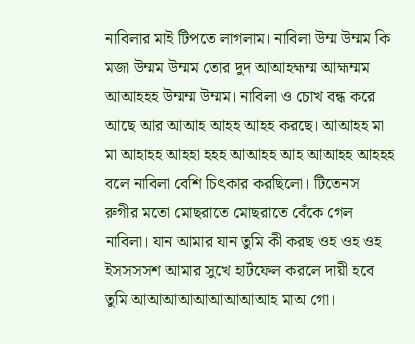নাবিলার মাই টিপতে লাগলাম। নাবিলা উম্ম উম্মম কি মজা উম্মম উম্মম তোর দুদ আআহহ্মম্ম আহ্মম্মম আআহহহ উম্মম্ম উম্মম। নাবিলা ও চোখ বন্ধ করে আছে আর আআহ আহহ আহহ করছে। আআহহ মা মা আহাহহ আহহা হহহ আআহহ আহ আআহহ আহহহ বলে নাবিলা বেশি চিৎকার করছিলো। টিতেনস রুগীর মতো মোছরাতে মোছরাতে বেঁকে গেল নাবিলা। যান আমার যান তুমি কী করছ ওহ ওহ ওহ ইসসসসশ আমার সুখে হার্টফেল করলে দায়ী হবে তুমি আআআআআআআআআহ মাঅ গো।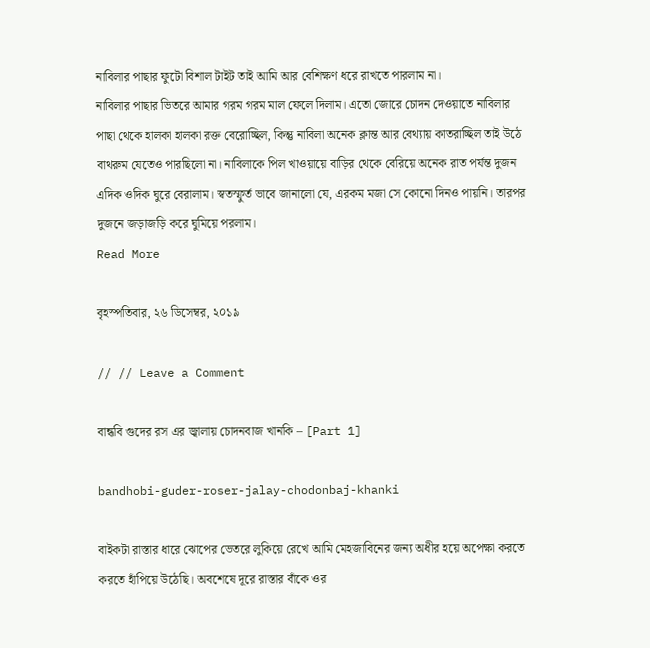নাবিলার পাছার ফুটো বিশাল টাইট তাই আমি আর বেশিক্ষণ ধরে রাখতে পারলাম না।
নাবিলার পাছার ভিতরে আমার গরম গরম মাল ফেলে দিলাম। এতো জোরে চোদন দেওয়াতে নাবিলার পাছা থেকে হালকা হালকা রক্ত বেরোচ্ছিল, কিন্তু নাবিলা অনেক ক্লান্ত আর বেথ্যায় কাতরাচ্ছিল তাই উঠে বাথরুম যেতেও পারছিলো না। নাবিলাকে পিল খাওয়ায়ে বাড়ির থেকে বেরিয়ে অনেক রাত পর্যন্ত দুজন এদিক ওদিক ঘুরে বেরালাম। স্বতস্ফুর্ত ভাবে জানালো যে, এরকম মজা সে কোনো দিনও পায়নি। তারপর দুজনে জড়াজড়ি করে ঘুমিয়ে পরলাম।
Read More

বৃহস্পতিবার, ২৬ ডিসেম্বর, ২০১৯

// // Leave a Comment

বান্ধবি গুদের রস এর জ্বালায় চোদনবাজ খানকি – [Part 1]

bandhobi-guder-roser-jalay-chodonbaj-khanki

বাইকটা রাস্তার ধারে ঝোপের ভেতরে লুকিয়ে রেখে আমি মেহজাবিনের জন্য অধীর হয়ে অপেক্ষা করতে করতে হাঁপিয়ে উঠেছি। অবশেষে দূরে রাস্তার বাঁকে ওর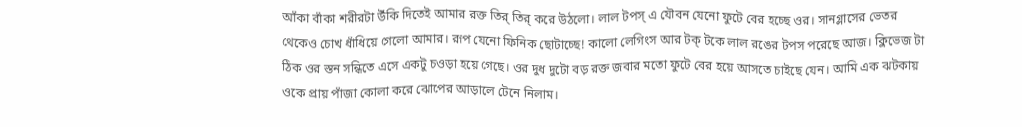আঁকা বাঁকা শরীরটা উঁকি দিতেই আমার রক্ত তির্ তির্ করে উঠলো। লাল টপস্ এ যৌবন যেনো ফুটে বের হচ্ছে ওর। সানগ্লাসের ভেতর থেকেও চোখ ধাঁধিয়ে গেলো আমার। রূপ যেনো ফিনিক ছোটাচ্ছে! কালো লেগিংস আর টক্ টকে লাল রঙের টপস পরেছে আজ। ক্লিভেজ টা ঠিক ওর স্তন সন্ধিতে এসে একটু চওড়া হয়ে গেছে। ওর দুধ দুটো বড় রক্ত জবার মতো ফুটে বের হয়ে আসতে চাইছে যেন। আমি এক ঝটকায় ওকে প্রায় পাঁজা কোলা করে ঝোপের আড়ালে টেনে নিলাম।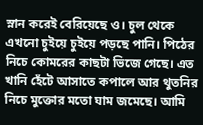স্নান করেই বেরিয়েছে ও। চুল থেকে এখনো চুইয়ে চুইয়ে পড়ছে পানি। পিঠের নিচে কোমরের কাছটা ভিজে গেছে। এত খানি হেঁটে আসাতে কপালে আর থুতনির নিচে মুক্তোর মতো ঘাম জমেছে। আমি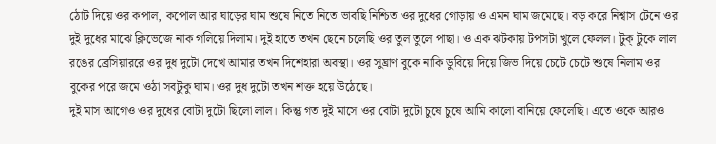ঠোট দিয়ে ওর কপাল, কপোল আর ঘাড়ের ঘাম শুষে নিতে নিতে ভাবছি নিশ্চিত ওর দুধের গোড়ায় ও এমন ঘাম জমেছে। বড় করে নিশ্বাস টেনে ওর দুই দুধের মাঝে ক্লিভেজে নাক গলিয়ে দিলাম। দুই হাতে তখন ছেনে চলেছি ওর তুল তুলে পাছা। ও এক ঝটকায় টপসটা খুলে ফেলল। টুক্ টুকে লাল রঙের ব্রেসিয়াররে ওর দুধ দুটো দেখে আমার তখন দিশেহারা অবস্থা। ওর সুঘ্রাণ বুকে নাকি ডুবিয়ে দিয়ে জিভ দিয়ে চেটে চেটে শুষে নিলাম ওর বুকের পরে জমে ওঠা সবটুকু ঘাম। ওর দুধ দুটো তখন শক্ত হয়ে উঠেছে।
দুই মাস আগেও ওর দুধের বোটা দুটো ছিলো লাল। কিন্তু গত দুই মাসে ওর বোটা দুটো চুষে চুষে আমি কালো বানিয়ে ফেলেছি। এতে ওকে আরও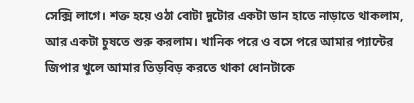সেক্সি লাগে। শক্ত হয়ে ওঠা বোটা দুটোর একটা ডান হাতে নাড়াতে থাকলাম, আর একটা চুষতে শুরু করলাম। খানিক পরে ও বসে পরে আমার প্যান্টের জিপার খুলে আমার তিড়বিড় করতে থাকা ধোনটাকে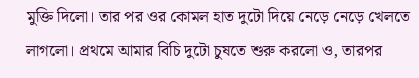মুক্তি দিলো। তার পর ওর কোমল হাত দুটো দিয়ে নেড়ে নেড়ে খেলতে লাগলো। প্রথমে আমার বিচি দুটো চুষতে শুরু করলো ও, তারপর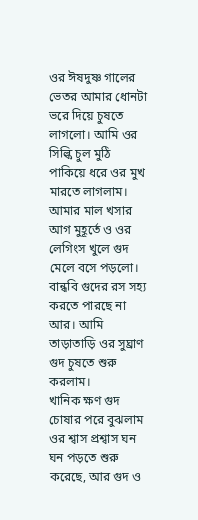ওর ঈষদুষ্ণ গালের ভেতর আমার ধোনটা ভরে দিয়ে চুষতে লাগলো। আমি ওর সিল্কি চুল মুঠি পাকিয়ে ধরে ওর মুখ মারতে লাগলাম। আমার মাল খসার আগ মুহূর্তে ও ওর লেগিংস খুলে গুদ মেলে বসে পড়লো। বান্ধবি গুদের রস সহ্য করতে পারছে না আর। আমি তাড়াতাড়ি ওর সুঘ্রাণ গুদ চুষতে শুরু করলাম।
খানিক ক্ষণ গুদ চোষার পরে বুঝলাম ওর শ্বাস প্রশ্বাস ঘন ঘন পড়তে শুরু করেছে, আর গুদ ও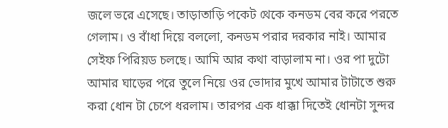জলে ভরে এসেছে। তাড়াতাড়ি পকেট থেকে কনডম বের করে পরতে গেলাম। ও বাঁধা দিয়ে বললো, কনডম পরার দরকার নাই। আমার সেইফ পিরিয়ড চলছে। আমি আর কথা বাড়ালাম না। ওর পা দুটো আমার ঘাড়ের পরে তুলে নিয়ে ওর ভোদার মুখে আমার টাটাতে শুরু করা ধোন টা চেপে ধরলাম। তারপর এক ধাক্কা দিতেই ধোনটা সুন্দর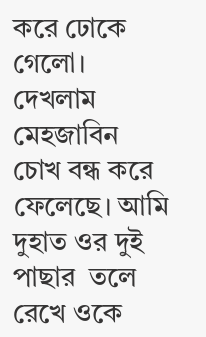করে ঢোকে গেলো। দেখলাম মেহজাবিন চোখ বন্ধ করে ফেলেছে। আমি দুহাত ওর দুই পাছার  তলে রেখে ওকে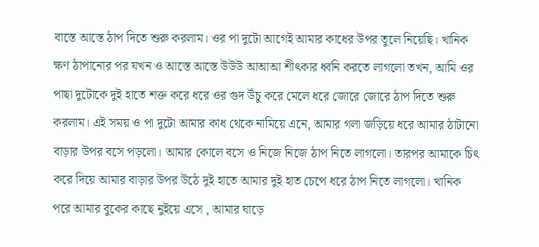বাস্তে আস্তে ঠাপ দিতে শুরু করলাম। ওর পা দুটো আগেই আমার কাধের উপর তুলে নিয়েছি। খানিক ক্ষণ ঠাপানোর পর যখন ও আস্তে আস্তে উউউ আআআ শীৎকার ধ্বনি করতে লাগলো তখন, আমি ওর পাছা দুটোকে দুই হাতে শক্ত করে ধরে ওর গুদ উঁচু করে মেলে ধরে জোরে জোরে ঠাপ দিতে শুরু করলাম। এই সময় ও পা দুটো আমার কাধ থেকে নামিয়ে এনে, আমার গলা জড়িয়ে ধরে আমার ঠাটানো বাড়ার উপর বসে পড়লো। আমার কোলে বসে ও নিজে নিজে ঠাপ নিতে লাগলো। তারপর আমাকে চিৎ করে দিয়ে আমার বাড়ার উপর উঠে দুই হাতে আমার দুই হাত চেপে ধরে ঠাপ নিতে লাগলো। খানিক পরে আমার বুকের কাছে নুইয়ে এসে , আমার ঘাড়ে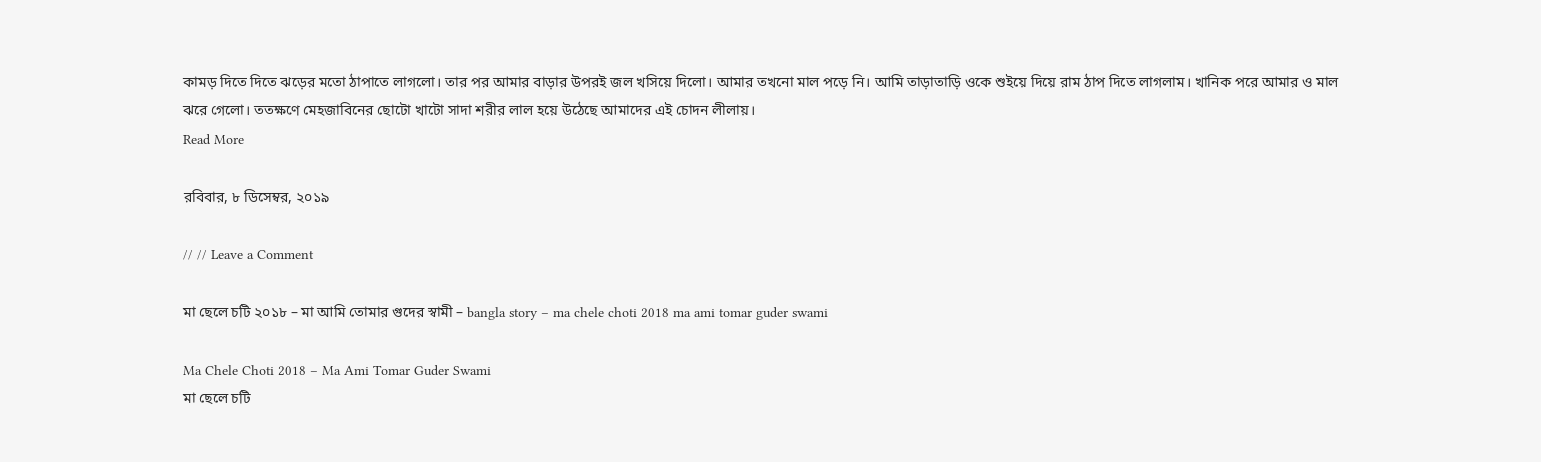কামড় দিতে দিতে ঝড়ের মতো ঠাপাতে লাগলো। তার পর আমার বাড়ার উপরই জল খসিয়ে দিলো। আমার তখনো মাল পড়ে নি। আমি তাড়াতাড়ি ওকে শুইয়ে দিয়ে রাম ঠাপ দিতে লাগলাম। খানিক পরে আমার ও মাল ঝরে গেলো। ততক্ষণে মেহজাবিনের ছোটো খাটো সাদা শরীর লাল হয়ে উঠেছে আমাদের এই চোদন লীলায়।
Read More

রবিবার, ৮ ডিসেম্বর, ২০১৯

// // Leave a Comment

মা ছেলে চটি ২০১৮ – মা আমি তোমার গুদের স্বামী – bangla story – ma chele choti 2018 ma ami tomar guder swami

Ma Chele Choti 2018 – Ma Ami Tomar Guder Swami
মা ছেলে চটি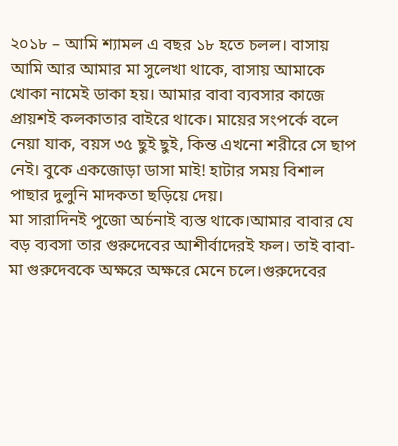২০১৮ – আমি শ্যামল এ বছর ১৮ হতে চলল। বাসায় আমি আর আমার মা সুলেখা থাকে, বাসায় আমাকে খোকা নামেই ডাকা হয়। আমার বাবা ব্যবসার কাজে প্রায়শই কলকাতার বাইরে থাকে। মায়ের সংপর্কে বলে নেয়া যাক, বয়স ৩৫ ছুই ছুই, কিন্ত এখনো শরীরে সে ছাপ নেই। বুকে একজোড়া ডাসা মাই! হাটার সময় বিশাল পাছার দুলুনি মাদকতা ছড়িয়ে দেয়।
মা সারাদিনই পুজো অর্চনাই ব্যস্ত থাকে।আমার বাবার যে বড় ব্যবসা তার গুরুদেবের আশীর্বাদেরই ফল। তাই বাবা-মা গুরুদেবকে অক্ষরে অক্ষরে মেনে চলে।গুরুদেবের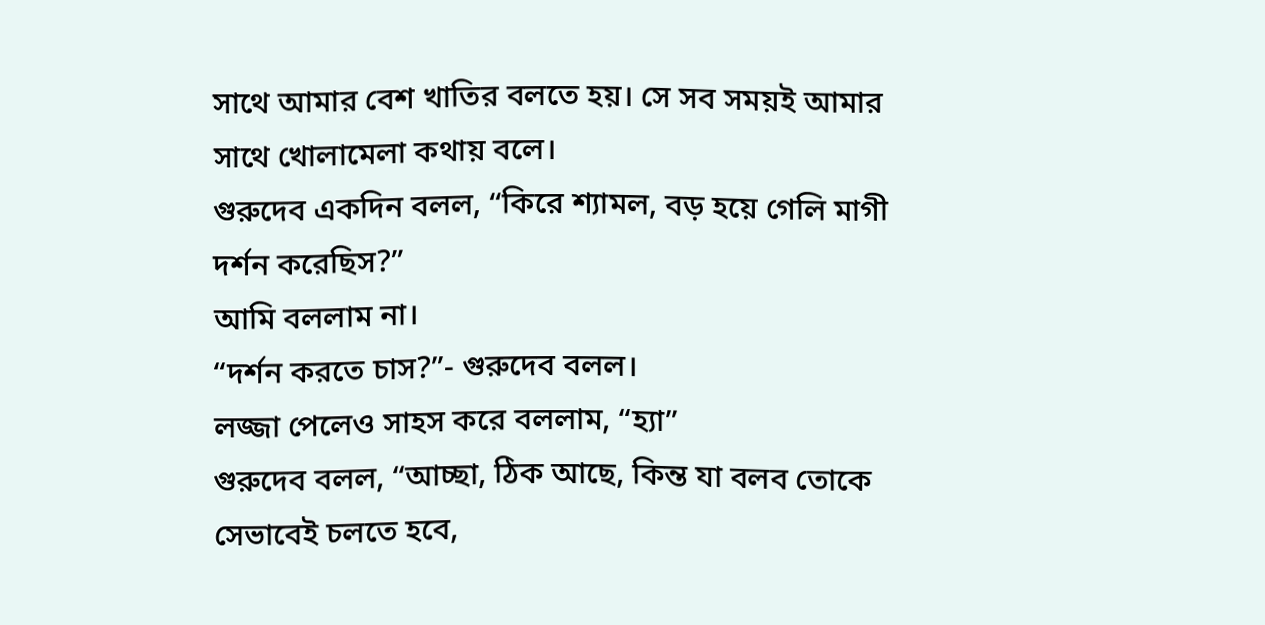সাথে আমার বেশ খাতির বলতে হয়। সে সব সময়ই আমার সাথে খোলামেলা কথায় বলে।
গুরুদেব একদিন বলল, “কিরে শ্যামল, বড় হয়ে গেলি মাগী দর্শন করেছিস?”
আমি বললাম না।
“দর্শন করতে চাস?”- গুরুদেব বলল।
লজ্জা পেলেও সাহস করে বললাম, “হ্যা”
গুরুদেব বলল, “আচ্ছা, ঠিক আছে, কিন্ত যা বলব তোকে সেভাবেই চলতে হবে,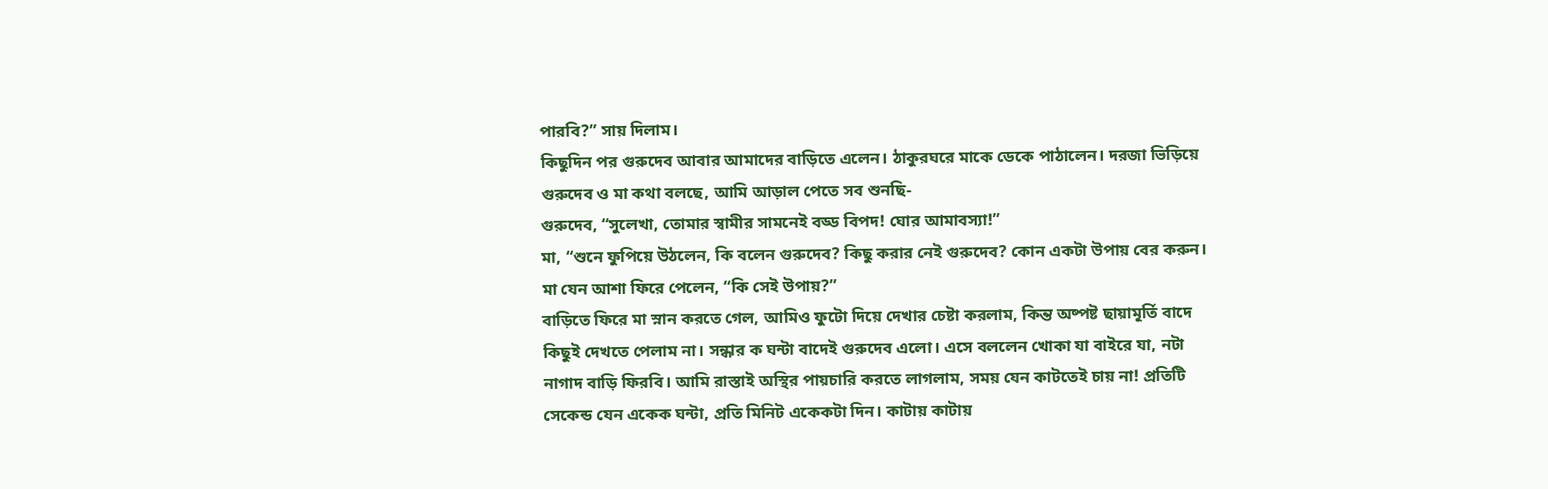পারবি?” সায় দিলাম।
কিছুদিন পর গুরুদেব আবার আমাদের বাড়িতে এলেন। ঠাকুরঘরে মাকে ডেকে পাঠালেন। দরজা ভিড়িয়ে গুরুদেব ও মা কথা বলছে, আমি আড়াল পেতে সব শুনছি-
গুরুদেব, “সুলেখা, তোমার স্বামীর সামনেই বড্ড বিপদ! ঘোর আমাবস্যা!”
মা, “শুনে ফুপিয়ে উঠলেন, কি বলেন গুরুদেব? কিছু করার নেই গুরুদেব? কোন একটা উপায় বের করুন।
মা যেন আশা ফিরে পেলেন, “কি সেই উপায়?”
বাড়িতে ফিরে মা স্নান করতে গেল, আমিও ফুটো দিয়ে দেখার চেষ্টা করলাম, কিন্ত অষ্পষ্ট ছায়ামূর্তি বাদে কিছুই দেখতে পেলাম না। সন্ধার ক ঘন্টা বাদেই গুরুদেব এলো। এসে বললেন খোকা যা বাইরে যা, নটা নাগাদ বাড়ি ফিরবি। আমি রাস্তাই অস্থির পায়চারি করতে লাগলাম, সময় যেন কাটতেই চায় না! প্রতিটি সেকেন্ড যেন একেক ঘন্টা, প্রতি মিনিট একেকটা দিন। কাটায় কাটায়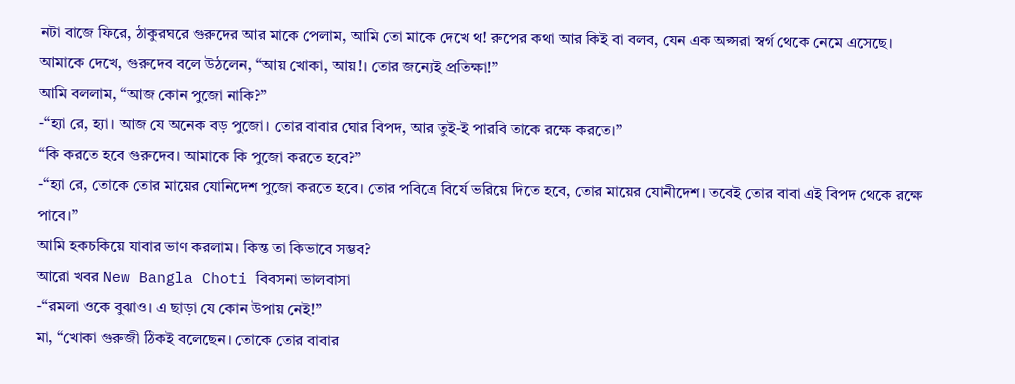নটা বাজে ফিরে, ঠাকুরঘরে গুরুদের আর মাকে পেলাম, আমি তো মাকে দেখে থ! রুপের কথা আর কিই বা বলব, যেন এক অপ্সরা স্বর্গ থেকে নেমে এসেছে।
আমাকে দেখে, গুরুদেব বলে উঠলেন, “আয় খোকা, আয়!। তোর জন্যেই প্রতিক্ষা!”
আমি বললাম, “আজ কোন পুজো নাকি?”
-“হ্যা রে, হ্যা। আজ যে অনেক বড় পুজো। তোর বাবার ঘোর বিপদ, আর তুই-ই পারবি তাকে রক্ষে করতে।”
“কি করতে হবে গুরুদেব। আমাকে কি পুজো করতে হবে?”
-“হ্যা রে, তোকে তোর মায়ের যোনিদেশ পুজো করতে হবে। তোর পবিত্রে বির্যে ভরিয়ে দিতে হবে, তোর মায়ের যোনীদেশ। তবেই তোর বাবা এই বিপদ থেকে রক্ষে পাবে।”
আমি হকচকিয়ে যাবার ভাণ করলাম। কিন্ত তা কিভাবে সম্ভব?
আরো খবর New Bangla Choti বিবসনা ভালবাসা
-“রমলা ওকে বুঝাও। এ ছাড়া যে কোন উপায় নেই!”
মা, “খোকা গুরুজী ঠিকই বলেছেন। তোকে তোর বাবার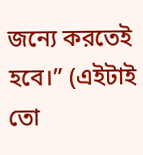জন্যে করতেই হবে।” (এইটাই তো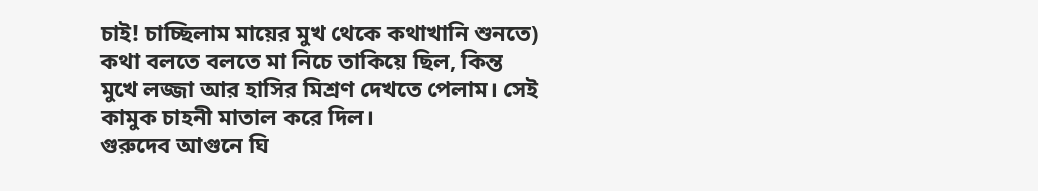চাই! চাচ্ছিলাম মায়ের মুখ থেকে কথাখানি শুনতে) কথা বলতে বলতে মা নিচে তাকিয়ে ছিল, কিন্ত মুখে লজ্জা আর হাসির মিশ্রণ দেখতে পেলাম। সেই কামুক চাহনী মাতাল করে দিল।
গুরুদেব আগুনে ঘি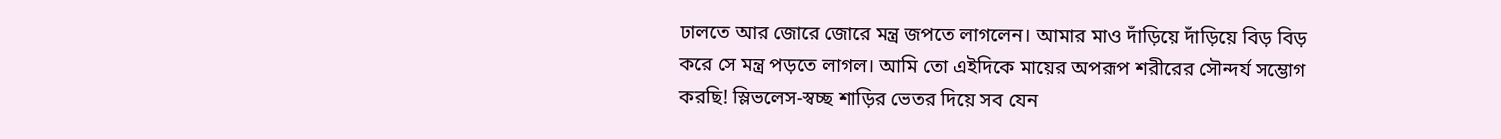ঢালতে আর জোরে জোরে মন্ত্র জপতে লাগলেন। আমার মাও দাঁড়িয়ে দাঁড়িয়ে বিড় বিড় করে সে মন্ত্র পড়তে লাগল। আমি তো এইদিকে মায়ের অপরূপ শরীরের সৌন্দর্য সম্ভোগ করছি! স্লিভলেস-স্বচ্ছ শাড়ির ভেতর দিয়ে সব যেন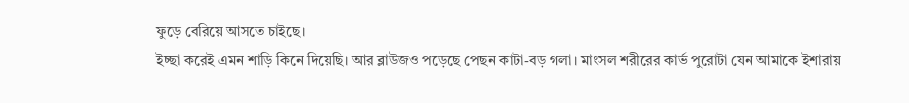ফুড়ে বেরিয়ে আসতে চাইছে।
ইচ্ছা করেই এমন শাড়ি কিনে দিয়েছি। আর ব্লাউজও পড়েছে পেছন কাটা-বড় গলা। মাংসল শরীরের কার্ভ পুরোটা যেন আমাকে ইশারায়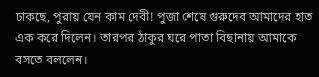ঢাকছে, পুরায় যেন কাম দেবী! পুজা শেষে গুরুদেব আমাদের হাত এক করে দিলেন। তারপর ঠাকুর ঘরে পাতা বিছানায় আমাকে বসতে বললেন।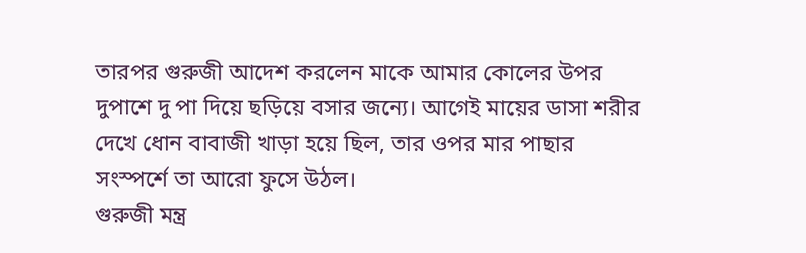তারপর গুরুজী আদেশ করলেন মাকে আমার কোলের উপর দুপাশে দু পা দিয়ে ছড়িয়ে বসার জন্যে। আগেই মায়ের ডাসা শরীর দেখে ধোন বাবাজী খাড়া হয়ে ছিল, তার ওপর মার পাছার সংস্পর্শে তা আরো ফুসে উঠল।
গুরুজী মন্ত্র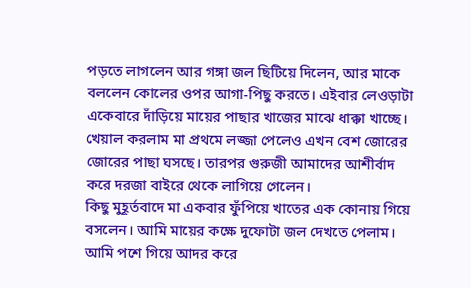পড়তে লাগলেন আর গঙ্গা জল ছিটিয়ে দিলেন, আর মাকে বললেন কোলের ওপর আগা-পিছু করতে। এইবার লেওড়াটা একেবারে দাঁড়িয়ে মায়ের পাছার খাজের মাঝে ধাক্কা খাচ্ছে। খেয়াল করলাম মা প্রথমে লজ্জা পেলেও এখন বেশ জোরের জোরের পাছা ঘসছে। তারপর গুরুজী আমাদের আশীর্বাদ করে দরজা বাইরে থেকে লাগিয়ে গেলেন।
কিছু মুহূর্তবাদে মা একবার ফুঁপিয়ে খাতের এক কোনায় গিয়ে বসলেন। আমি মায়ের কক্ষে দুফোটা জল দেখতে পেলাম। আমি পশে গিয়ে আদর করে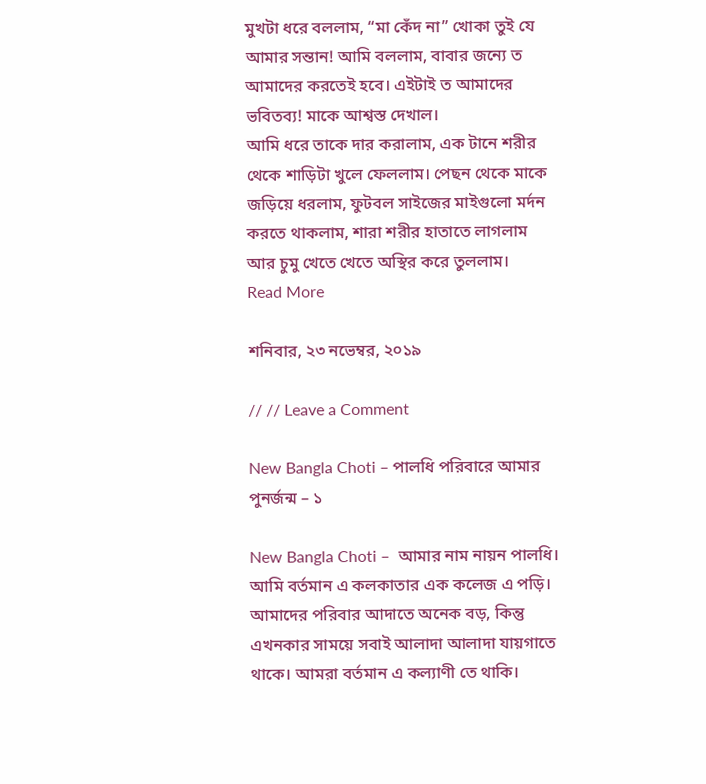মুখটা ধরে বললাম, “মা কেঁদ না” খোকা তুই যে আমার সন্তান! আমি বললাম, বাবার জন্যে ত আমাদের করতেই হবে। এইটাই ত আমাদের ভবিতব্য! মাকে আশ্বস্ত দেখাল।
আমি ধরে তাকে দার করালাম, এক টানে শরীর থেকে শাড়িটা খুলে ফেললাম। পেছন থেকে মাকে জড়িয়ে ধরলাম, ফুটবল সাইজের মাইগুলো মর্দন করতে থাকলাম, শারা শরীর হাতাতে লাগলাম আর চুমু খেতে খেতে অস্থির করে তুললাম।
Read More

শনিবার, ২৩ নভেম্বর, ২০১৯

// // Leave a Comment

New Bangla Choti – পালধি পরিবারে আমার পুনর্জন্ম – ১

New Bangla Choti –  আমার নাম নায়ন পালধি। আমি বর্তমান এ কলকাতার এক কলেজ এ পড়ি। আমাদের পরিবার আদাতে অনেক বড়, কিন্তু এখনকার সাময়ে সবাই আলাদা আলাদা যায়গাতে থাকে। আমরা বর্তমান এ কল্যাণী তে থাকি।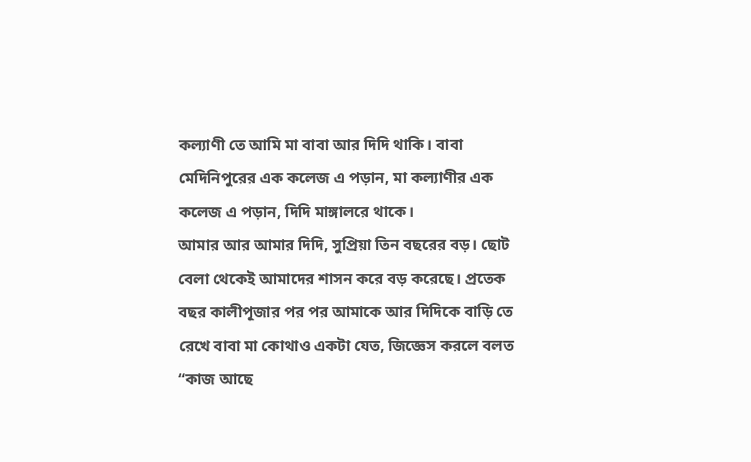কল্যাণী তে আমি মা বাবা আর দিদি থাকি। বাবা মেদিনিপুরের এক কলেজ এ পড়ান, মা কল্যাণীর এক কলেজ এ পড়ান, দিদি মাঙ্গালরে থাকে।
আমার আর আমার দিদি, সুপ্রিয়া তিন বছরের বড়। ছোট বেলা থেকেই আমাদের শাসন করে বড় করেছে। প্রতেক বছর কালীপূজার পর পর আমাকে আর দিদিকে বাড়ি তে রেখে বাবা মা কোথাও একটা যেত, জিজ্ঞেস করলে বলত “কাজ আছে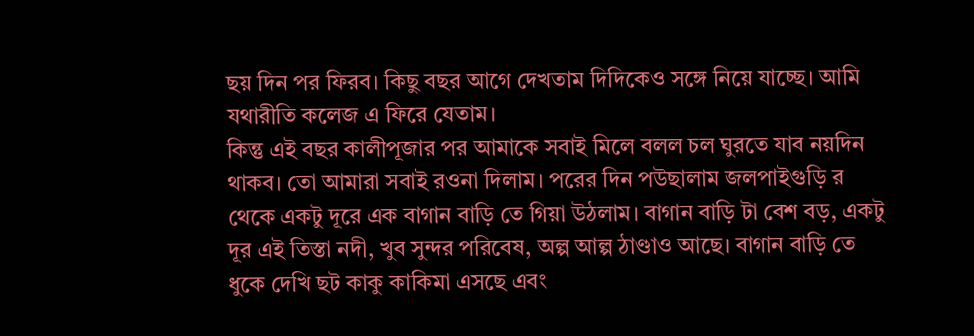ছয় দিন পর ফিরব। কিছু বছর আগে দেখতাম দিদিকেও সঙ্গে নিয়ে যাচ্ছে। আমি যথারীতি কলেজ এ ফিরে যেতাম।
কিন্তু এই বছর কালীপূজার পর আমাকে সবাই মিলে বলল চল ঘুরতে যাব নয়দিন থাকব। তো আমারা সবাই রওনা দিলাম। পরের দিন পউছালাম জলপাইগুড়ি র থেকে একটু দূরে এক বাগান বাড়ি তে গিয়া উঠলাম। বাগান বাড়ি টা বেশ বড়, একটু দূর এই তিস্তা নদী, খুব সুন্দর পরিবেষ, অল্প আল্প ঠাণ্ডাও আছে। বাগান বাড়ি তে ধুকে দেখি ছট কাকু কাকিমা এসছে এবং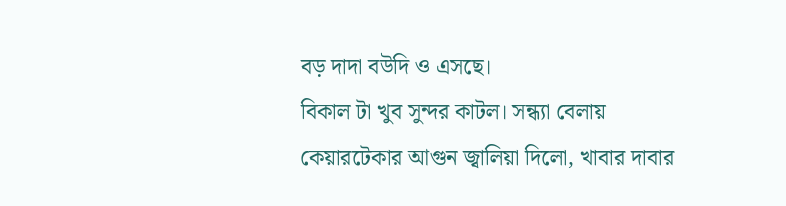বড় দাদা বউদি ও এসছে।
বিকাল টা খুব সুন্দর কাটল। সন্ধ্যা বেলায় কেয়ারটেকার আগুন জ্বালিয়া দিলো, খাবার দাবার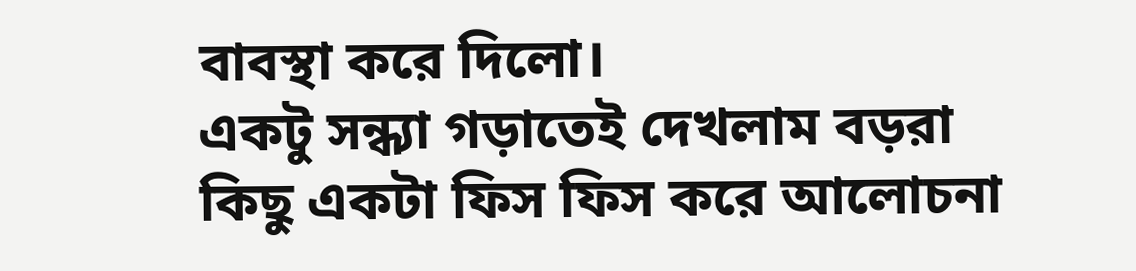বাবস্থা করে দিলো।
একটু সন্ধ্যা গড়াতেই দেখলাম বড়রা কিছু একটা ফিস ফিস করে আলোচনা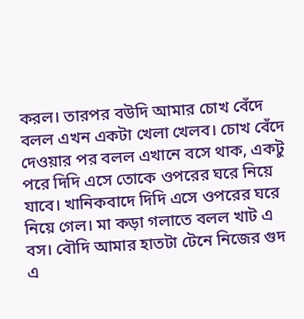করল। তারপর বউদি আমার চোখ বেঁদে বলল এখন একটা খেলা খেলব। চোখ বেঁদে দেওয়ার পর বলল এখানে বসে থাক, একটু পরে দিদি এসে তোকে ওপরের ঘরে নিয়ে যাবে। খানিকবাদে দিদি এসে ওপরের ঘরে নিয়ে গেল। মা কড়া গলাতে বলল খাট এ বস। বৌদি আমার হাতটা টেনে নিজের গুদ এ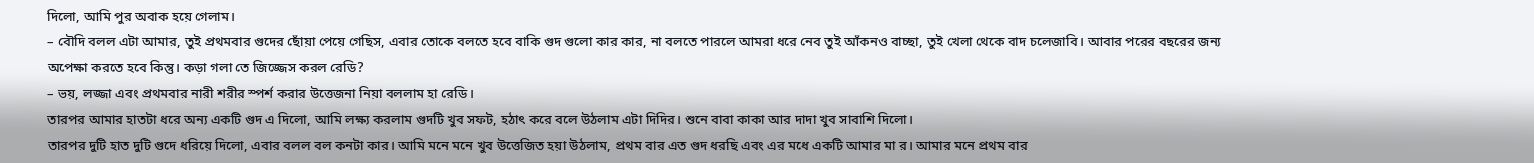দিলো, আমি পুর অবাক হয়ে গেলাম।
– বৌদি বলল এটা আমার, তুই প্রথমবার গুদের ছোঁয়া পেয়ে গেছিস, এবার তোকে বলতে হবে বাকি গুদ গুলো কার কার, না বলতে পারলে আমরা ধরে নেব তুই আঁকনও বাচ্ছা, তুই খেলা থেকে বাদ চলেজাবি। আবার পরের বছরের জন্য অপেক্ষা করতে হবে কিন্তু। কড়া গলা তে জিজ্জেস করল রেডি?
– ভয়, লজ্জা এবং প্রথমবার নারী শরীর স্পর্শ করার উত্তেজনা নিয়া বললাম হা রেডি।
তারপর আমার হাতটা ধরে অন্য একটি গুদ এ দিলো, আমি লক্ষ্য করলাম গুদটি খুব সফট, হঠাৎ করে বলে উঠলাম এটা দিদির। শুনে বাবা কাকা আর দাদা খুব সাবাশি দিলো।
তারপর দুটি হাত দুটি গুদে ধরিয়ে দিলো, এবার বলল বল কনটা কার। আমি মনে মনে খুব উত্তেজিত হয়া উঠলাম, প্রথম বার এত গুদ ধরছি এবং এর মধে একটি আমার মা র। আমার মনে প্রথম বার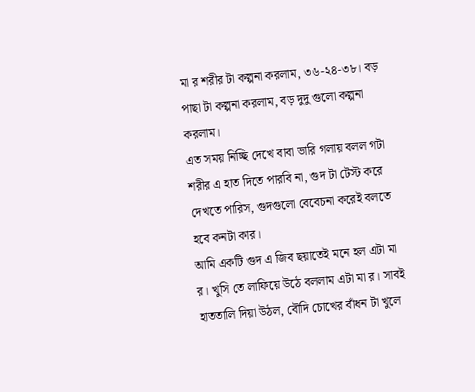মা র শরীর টা কল্পনা করলাম, ৩৬-২৪-৩৮। বড় পাছা টা কল্পনা করলাম, বড় দুদু গুলো কল্পনা করলাম।
এত সময় নিচ্ছি দেখে বাবা ভারি গলায় বলল গটা শরীর এ হাত দিতে পারবি না, গুদ টা টেস্ট করে দেখতে পারিস, গুদগুলো বেবেচনা করেই বলতে হবে কনটা কার।
আমি একটি গুদ এ জিব ছয়াতেই মনে হল এটা মা র। খুসি তে লাফিয়ে উঠে বললাম এটা মা র। সাবই হাততালি দিয়া উঠল, বৌদি চোখের বাঁধন টা খুলে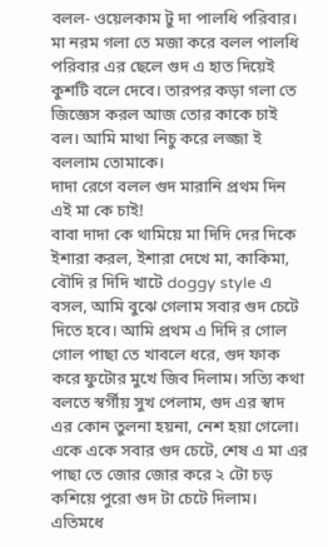বলল- ওয়েলকাম টু দা পালধি পরিবার। মা নরম গলা তে মজা করে বলল পালধি পরিবার এর ছেলে গুদ এ হাত দিয়েই কুশটি বলে দেবে। তারপর কড়া গলা তে জিজ্ঞেস করল আজ তোর কাকে চাই বল। আমি মাথা নিচু করে লজ্জা ই বললাম তোমাকে।
দাদা রেগে বলল গুদ মারানি প্রথম দিন এই মা কে চাই!
বাবা দাদা কে থামিয়ে মা দিদি দের দিকে ইশারা করল, ইশারা দেখে মা, কাকিমা, বৌদি র দিদি খাটে doggy style এ বসল, আমি বুঝে গেলাম সবার গুদ চেটে দিতে হবে। আমি প্রথম এ দিদি র গোল গোল পাছা তে খাবলে ধরে, গুদ ফাক করে ফুটোর মুখে জিব দিলাম। সত্যি কথা বলতে স্বর্গীয় সুখ পেলাম, গুদ এর স্বাদ এর কোন তুলনা হয়না, নেশ হয়া গেলো। একে একে সবার গুদ চেটে, শেষ এ মা এর পাছা তে জোর জোর করে ২ টো চড় কশিয়ে পুরো গুদ টা চেটে দিলাম। এতিমধে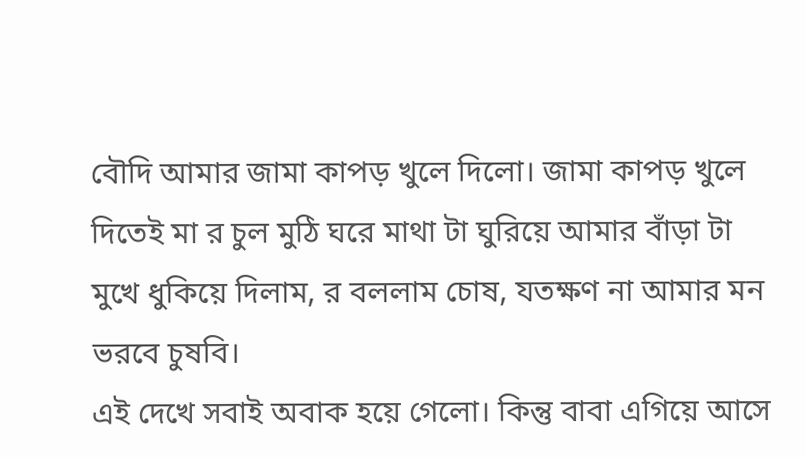বৌদি আমার জামা কাপড় খুলে দিলো। জামা কাপড় খুলে দিতেই মা র চুল মুঠি ঘরে মাথা টা ঘুরিয়ে আমার বাঁড়া টা মুখে ধুকিয়ে দিলাম, র বললাম চোষ, যতক্ষণ না আমার মন ভরবে চুষবি।
এই দেখে সবাই অবাক হয়ে গেলো। কিন্তু বাবা এগিয়ে আসে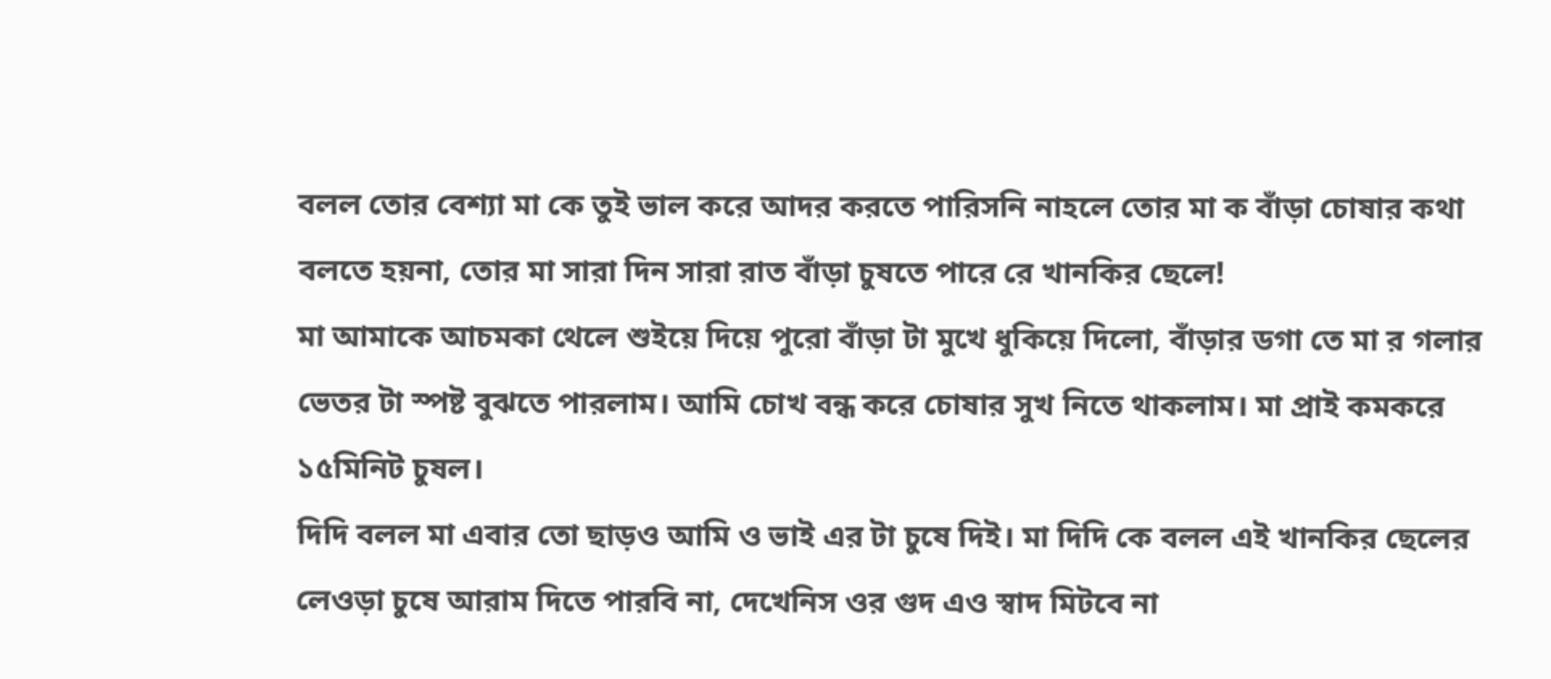বলল তোর বেশ্যা মা কে তুই ভাল করে আদর করতে পারিসনি নাহলে তোর মা ক বাঁড়া চোষার কথা বলতে হয়না, তোর মা সারা দিন সারা রাত বাঁড়া চুষতে পারে রে খানকির ছেলে!
মা আমাকে আচমকা থেলে শুইয়ে দিয়ে পুরো বাঁড়া টা মুখে ধুকিয়ে দিলো, বাঁড়ার ডগা তে মা র গলার ভেতর টা স্পষ্ট বুঝতে পারলাম। আমি চোখ বন্ধ করে চোষার সুখ নিতে থাকলাম। মা প্রাই কমকরে ১৫মিনিট চুষল।
দিদি বলল মা এবার তো ছাড়ও আমি ও ভাই এর টা চুষে দিই। মা দিদি কে বলল এই খানকির ছেলের লেওড়া চুষে আরাম দিতে পারবি না, দেখেনিস ওর গুদ এও স্বাদ মিটবে না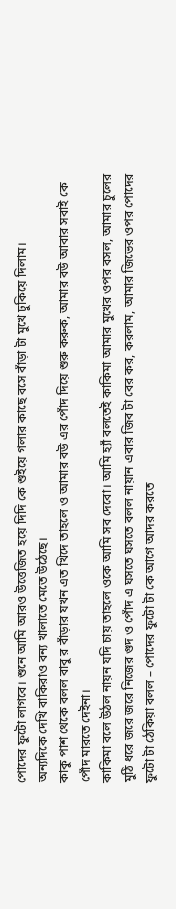পোদের ফুটো লাগবে। শুনে আমি আরও উত্তেজিত হয়ে দিদি কে শুইয়ে গলার কাছে বসে বাঁড়া টা মুখে ঢুকিয়ে দিলাম।
অন্যদিকে দেখি বাকিরাও বন্য খালাতে মেতে উঠেছে।
কাকু পাশ থেকে বলল বাবু র বাঁড়ার যখন এত খিদে তাহলে ও আমার বউ এর পোঁদ দিয়ে শুরু করুক, আমার বউ আবার সবাই কে পোঁদ মারতে দেইনা।
কাকিমা বলে উঠল নায়ন যদি চায় তাহলে ওকে আমি সব দেবো। আমি হ্যাঁ বলতেই কাকিমা আমার মুখের ওপর বসল, আমার চুলের মুঠি ধরে জরে জরে নিজের গুদ ও পোঁদ এ ঘসতে ঘসতে বলল নায়ান এবার জিব টা বের কর, করলাম, আমার জিভের ওপর পোদের ফুটো টা ঠেকিয়া বলল – পোদের ফুটো টা কে আগে আদর করতে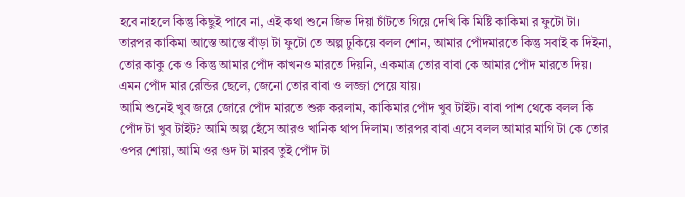হবে নাহলে কিন্তু কিছুই পাবে না, এই কথা শুনে জিভ দিয়া চাঁটতে গিয়ে দেখি কি মিষ্টি কাকিমা র ফুটো টা।
তারপর কাকিমা আস্তে আস্তে বাঁড়া টা ফুটো তে অল্প ঢুকিয়ে বলল শোন, আমার পোঁদমারতে কিন্তু সবাই ক দিইনা, তোর কাকু কে ও কিন্তু আমার পোঁদ কাখনও মারতে দিয়নি, একমাত্র তোর বাবা কে আমার পোঁদ মারতে দিয়। এমন পোঁদ মার রেন্ডির ছেলে, জেনো তোর বাবা ও লজ্জা পেয়ে যায়।
আমি শুনেই খুব জরে জোরে পোঁদ মারতে শুরু করলাম, কাকিমার পোঁদ খুব টাইট। বাবা পাশ থেকে বলল কি পোঁদ টা খুব টাইট? আমি অল্প হেঁসে আরও খানিক থাপ দিলাম। তারপর বাবা এসে বলল আমার মাগি টা কে তোর ওপর শোয়া, আমি ওর গুদ টা মারব তুই পোঁদ টা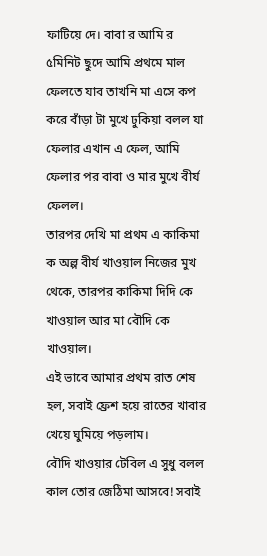ফাটিয়ে দে। বাবা র আমি র ৫মিনিট ছুদে আমি প্রথমে মাল ফেলতে যাব তাখনি মা এসে কপ করে বাঁড়া টা মুখে ঢুকিয়া বলল যা ফেলার এখান এ ফেল, আমি ফেলার পর বাবা ও মার মুখে বীর্য ফেলল।
তারপর দেখি মা প্রথম এ কাকিমা ক অল্প বীর্য খাওয়াল নিজের মুখ থেকে, তারপর কাকিমা দিদি কে খাওয়াল আর মা বৌদি কে খাওয়াল।
এই ভাবে আমার প্রথম রাত শেষ হল, সবাই ফ্রেশ হয়ে রাতের খাবার খেয়ে ঘুমিয়ে পড়লাম।
বৌদি খাওয়ার টেবিল এ সুধু বলল কাল তোর জেঠিমা আসবে! সবাই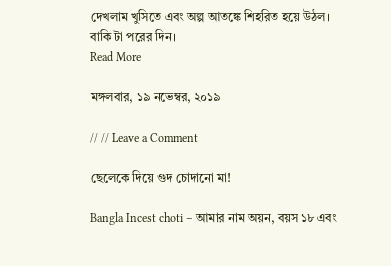দেখলাম খুসিতে এবং অল্প আতঙ্কে শিহরিত হয়ে উঠল।
বাকি টা পরের দিন।
Read More

মঙ্গলবার, ১৯ নভেম্বর, ২০১৯

// // Leave a Comment

ছেলেকে দিয়ে গুদ চোদানো মা!

Bangla Incest choti – আমার নাম অয়ন, বয়স ১৮ এবং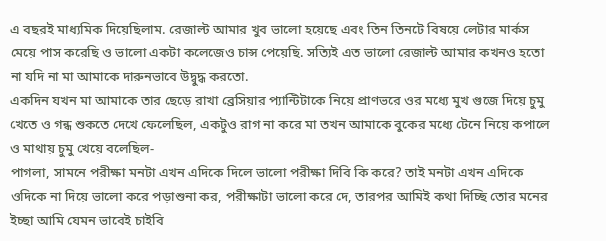এ বছরই মাধ্যমিক দিয়েছিলাম. রেজাল্ট আমার খুব ভালো হয়েছে এবং তিন তিনটে বিষয়ে লেটার মার্কস মেয়ে পাস করেছি ও ভালো একটা কলেজেও চান্স পেয়েছি. সত্যিই এত ভালো রেজাল্ট আমার কখনও হতো না যদি না মা আমাকে দারুনভাবে উদ্বুদ্ধ করতো.
একদিন যখন মা আমাকে তার ছেড়ে রাখা ব্রেসিয়ার প্যান্টিটাকে নিয়ে প্রাণভরে ওর মধ্যে মুখ গুজে দিয়ে চুমু খেতে ও গন্ধ শুকতে দেখে ফেলেছিল, একটুও রাগ না করে মা তখন আমাকে বুকের মধ্যে টেনে নিয়ে কপালে ও মাথায় চুমু খেয়ে বলেছিল-
পাগলা, সামনে পরীক্ষা মনটা এখন এদিকে দিলে ভালো পরীক্ষা দিবি কি করে? তাই মনটা এখন এদিকে ওদিকে না দিয়ে ভালো করে পড়াশুনা কর, পরীক্ষাটা ভালো করে দে, তারপর আমিই কথা দিচ্ছি তোর মনের ইচ্ছা আমি যেমন ভাবেই চাইবি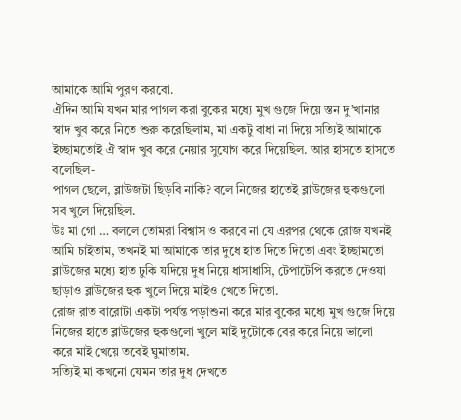আমাকে আমি পুরণ করবো.
ঐদিন আমি যখন মার পাগল করা বুকের মধ্যে মুখ গুজে দিয়ে স্তন দু’খানার স্বাদ খুব করে নিতে শুরু করেছিলাম, মা একটু বাধা না দিয়ে সত্যিই আমাকে ইচ্ছামতোই ঐ স্বাদ খুব করে নেয়ার সুযোগ করে দিয়েছিল. আর হাসতে হাসতে বলেছিল-
পাগল ছেলে, ব্লাউজটা ছিড়বি নাকি? বলে নিজের হাতেই ব্লাউজের হুকগুলো সব খুলে দিয়েছিল.
উঃ মা গো … বললে তোমরা বিশ্বাস ও করবে না যে এরপর থেকে রোজ যখনই আমি চাইতাম, তখনই মা আমাকে তার দুধে হাত দিতে দিতো এবং ইচ্ছামতো ব্লাউজের মধ্যে হাত ঢুকি যদিয়ে দুধ নিয়ে ধাসাধাসি, টেপাটেপি করতে দেওযা ছাড়াও ব্লাউজের হুক খুলে দিয়ে মাইও খেতে দিতো.
রোজ রাত বারোটা একটা পর্যন্ত পড়াশুনা করে মার বুকের মধ্যে মুখ গুজে দিয়ে নিজের হাতে ব্লাউজের হুকগুলো খুলে মাই দুটোকে বের করে নিয়ে ভালো করে মাই খেয়ে তবেই ঘুমাতাম.
সত্যিই মা কখনো যেমন তার দুধ দেখতে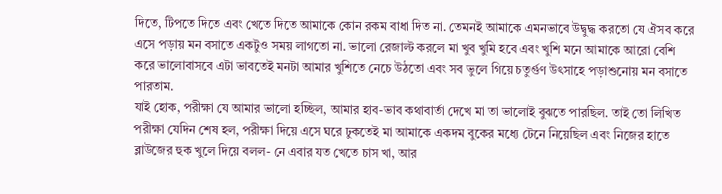দিতে, টিপতে দিতে এবং খেতে দিতে আমাকে কোন রকম বাধা দিত না. তেমনই আমাকে এমনভাবে উদ্বুদ্ধ করতো যে ঐসব করে এসে পড়ায় মন বসাতে একটুও সময় লাগতো না. ভালো রেজাল্ট করলে মা খুব খুমি হবে এবং খুশি মনে আমাকে আরো বেশি করে ভালোবাসবে এটা ভাবতেই মনটা আমার খুশিতে নেচে উঠতো এবং সব ভুলে গিয়ে চতুর্গুণ উৎসাহে পড়াশুনোয় মন বসাতে পারতাম.
যাই হোক, পরীক্ষা যে আমার ভালো হচ্ছিল, আমার হাব-ভাব কথাবার্তা দেখে মা তা ভালোই বুঝতে পারছিল. তাই তো লিখিত পরীক্ষা যেদিন শেষ হল, পরীক্ষা দিয়ে এসে ঘরে ঢুকতেই মা আমাকে একদম বুকের মধ্যে টেনে নিয়েছিল এবং নিজের হাতে ব্লাউজের হুক খুলে দিয়ে বলল- নে এবার যত খেতে চাস খা, আর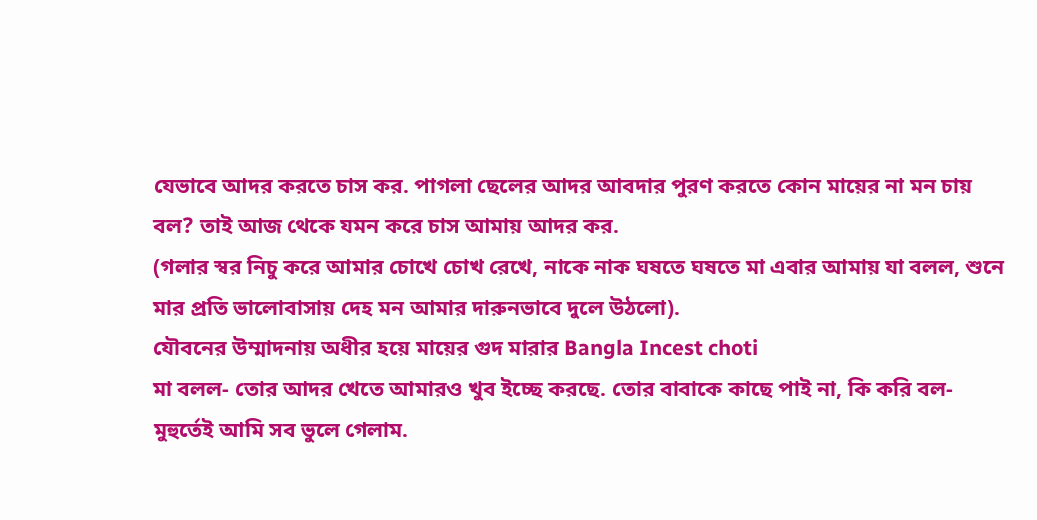যেভাবে আদর করতে চাস কর. পাগলা ছেলের আদর আবদার পুরণ করতে কোন মায়ের না মন চায় বল? তাই আজ থেকে যমন করে চাস আমায় আদর কর.
(গলার স্বর নিচু করে আমার চোখে চোখ রেখে, নাকে নাক ঘষতে ঘষতে মা এবার আমায় যা বলল, শুনে মার প্রতি ভালোবাসায় দেহ মন আমার দারুনভাবে দুলে উঠলো).
যৌবনের উম্মাদনায় অধীর হয়ে মায়ের গুদ মারার Bangla Incest choti
মা বলল- তোর আদর খেতে আমারও খুব ইচ্ছে করছে. তোর বাবাকে কাছে পাই না, কি করি বল-
মুহুর্তেই আমি সব ভুলে গেলাম.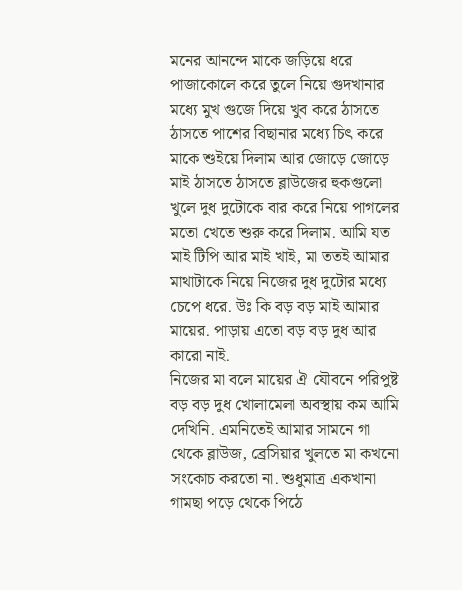মনের আনন্দে মাকে জড়িয়ে ধরে পাজাকোলে করে তুলে নিয়ে গুদখানার মধ্যে মুখ গুজে দিয়ে খুব করে ঠাসতে ঠাসতে পাশের বিছানার মধ্যে চিৎ করে মাকে শুইয়ে দিলাম আর জোড়ে জোড়ে মাই ঠাসতে ঠাসতে ব্লাউজের হুকগুলো খুলে দুধ দুটোকে বার করে নিয়ে পাগলের মতো খেতে শুরু করে দিলাম. আমি যত মাই টিপি আর মাই খাই, মা ততই আমার মাথাটাকে নিয়ে নিজের দুধ দুটোর মধ্যে চেপে ধরে. উঃ কি বড় বড় মাই আমার মায়ের. পাড়ায় এতো বড় বড় দুধ আর কারো নাই.
নিজের মা বলে মায়ের ঐ যৌবনে পরিপুষ্ট বড় বড় দুধ খোলামেলা অবস্থায় কম আমি দেখিনি. এমনিতেই আমার সামনে গা থেকে ব্লাউজ, ব্রেসিয়ার খুলতে মা কখনো সংকোচ করতো না. শুধুমাত্র একখানা গামছা পড়ে থেকে পিঠে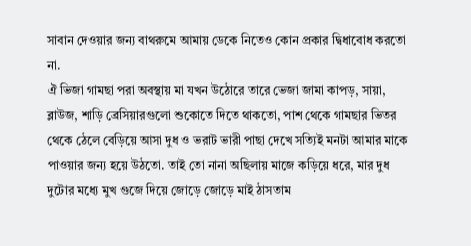সাবান দেওয়ার জন্য বাথরুমে আমায় ডেকে নিতেও কোন প্রকার দ্বিধাবোধ করতো না.
ঐ ভিজা গামছা পরা অবস্থায় মা যখন উঠোরে তারে ভেজা জামা কাপড়, সায়া, ব্লাউজ, শাড়ি ব্রেসিয়ারগুলো শুকোতে দিতে থাকতো, পাশ থেকে গামছার ভিতর থেকে ঠেলে বেড়িয়ে আসা দুধ ও ভরাট ভারী পাছা দেখে সত্যিই মনটা আমার মাকে পাওয়ার জন্য হয়ে উঠতো. তাই তো নানা অছিলায় মাজে কড়িয়ে ধরে, মার দুধ দুটোর মধ্যে মুখ গুজে দিয়ে জোড়ে জোড়ে মাই ঠাসতাম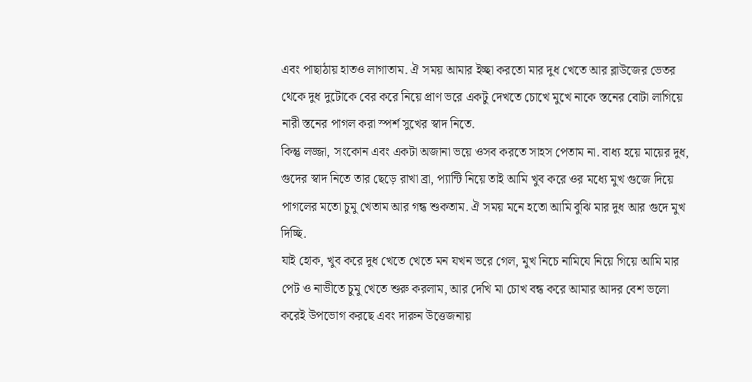এবং পাছাঠায় হাতও লাগাতাম. ঐ সময় আমার ইচ্ছা করতো মার দুধ খেতে আর ব্লাউজের ভেতর থেকে দুধ দুটোকে বের করে নিয়ে প্রাণ ভরে একটু দেখতে চোখে মুখে নাকে স্তনের বোটা লাগিয়ে নারী স্তনের পাগল করা স্পর্শ সুখের স্বাদ নিতে.
কিন্তু লজ্জা, সংকোন এবং একটা অজানা ভয়ে ওসব করতে সাহস পেতাম না. বাধ্য হয়ে মায়ের দুধ, গুদের স্বাদ নিতে তার ছেড়ে রাখা ব্রা, প্যান্টি নিয়ে তাই আমি খুব করে ওর মধ্যে মুখ গুজে দিয়ে পাগলের মতো চুমু খেতাম আর গন্ধ শুকতাম. ঐ সময় মনে হতো আমি বুঝি মার দুধ আর গুদে মুখ দিচ্ছি.
যাই হোক, খুব করে দুধ খেতে খেতে মন যখন ভরে গেল, মুখ নিচে নামিযে নিয়ে গিয়ে আমি মার পেট ও নাভীতে চুমু খেতে শুরু করলাম, আর দেখি মা চোখ বন্ধ করে আমার আদর বেশ ভলো করেই উপভোগ করছে এবং দারুন উত্তেজনায়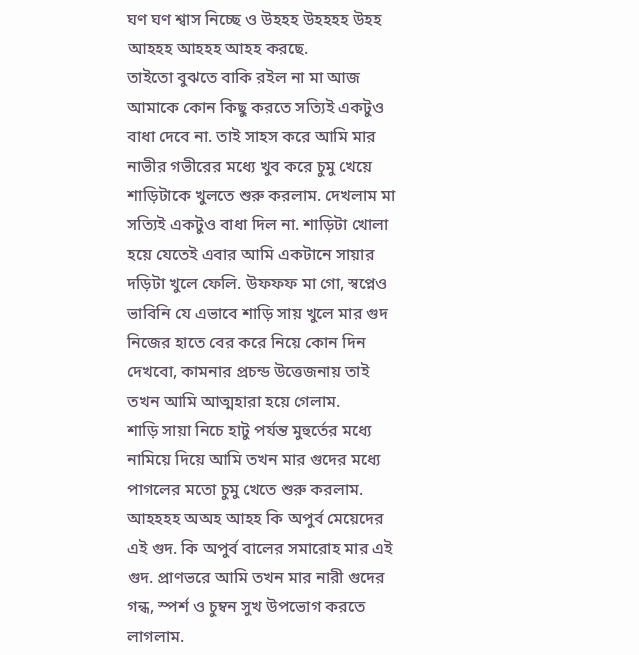ঘণ ঘণ শ্বাস নিচ্ছে ও উহহহ উহহহহ উহহ আহহহ আহহহ আহহ করছে.
তাইতো বুঝতে বাকি রইল না মা আজ আমাকে কোন কিছু করতে সত্যিই একটুও বাধা দেবে না. তাই সাহস করে আমি মার নাভীর গভীরের মধ্যে খুব করে চুমু খেয়ে শাড়িটাকে খুলতে শুরু করলাম. দেখলাম মা সত্যিই একটুও বাধা দিল না. শাড়িটা খোলা হয়ে যেতেই এবার আমি একটানে সায়ার দড়িটা খুলে ফেলি. উফফফ মা গো, স্বপ্নেও ভাবিনি যে এভাবে শাড়ি সায় খুলে মার গুদ নিজের হাতে বের করে নিয়ে কোন দিন দেখবো, কামনার প্রচন্ড উত্তেজনায় তাই তখন আমি আত্মহারা হয়ে গেলাম.
শাড়ি সায়া নিচে হাটু পর্যন্ত মুহুর্তের মধ্যে নামিয়ে দিয়ে আমি তখন মার গুদের মধ্যে পাগলের মতো চুমু খেতে শুরু করলাম. আহহহহ অঅহ আহহ কি অপুর্ব মেয়েদের এই গুদ. কি অপুর্ব বালের সমারোহ মার এই গুদ. প্রাণভরে আমি তখন মার নারী গুদের গন্ধ, স্পর্শ ও চুম্বন সুখ উপভোগ করতে লাগলাম.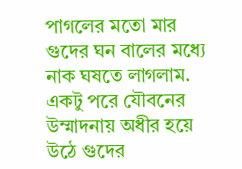পাগলের মতো মার গুদের ঘন বালের মধ্যে নাক ঘষতে লাগলাম. একটু পরে যৌবনের উম্মাদনায় অধীর হয়ে উঠে গুদের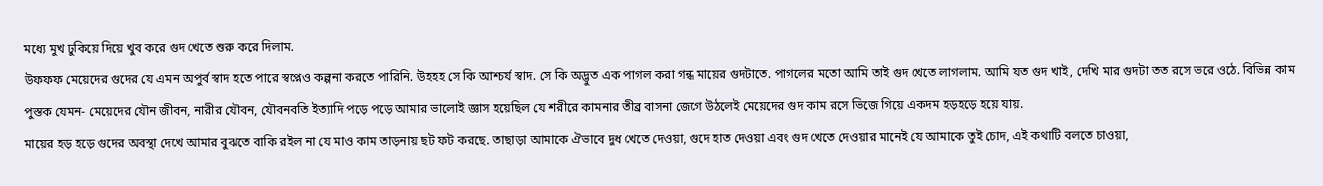মধ্যে মুখ ঢুকিয়ে দিয়ে খুব করে গুদ খেতে শুরু করে দিলাম.
উফফফ মেয়েদের গুদের যে এমন অপুর্ব স্বাদ হতে পারে স্বপ্নেও কল্পনা করতে পারিনি. উহহহ সে কি আশ্চর্য স্বাদ. সে কি অদ্ভুত এক পাগল করা গন্ধ মায়ের গুদটাতে. পাগলের মতো আমি তাই গুদ খেতে লাগলাম. আমি যত গুদ খাই, দেখি মার গুদটা তত রসে ভরে ওঠে. বিভিন্ন কাম পুস্তক যেমন- মেয়েদের যৌন জীবন, নারীর যৌবন, যৌবনবতি ইত্যাদি পড়ে পড়ে আমার ভালোই জ্ঞাস হয়েছিল যে শরীরে কামনার তীব্র বাসনা জেগে উঠলেই মেয়েদের গুদ কাম রসে ভিজে গিয়ে একদম হড়হড়ে হয়ে যায়.
মায়ের হড় হড়ে গুদের অবস্থা দেখে আমার বুঝতে বাকি রইল না যে মাও কাম তাড়নায় ছট ফট করছে. তাছাড়া আমাকে ঐভাবে দুধ খেতে দেওয়া, গুদে হাত দেওয়া এবং গুদ খেতে দেওয়ার মানেই যে আমাকে তুই চোদ, এই কথাটি বলতে চাওয়া,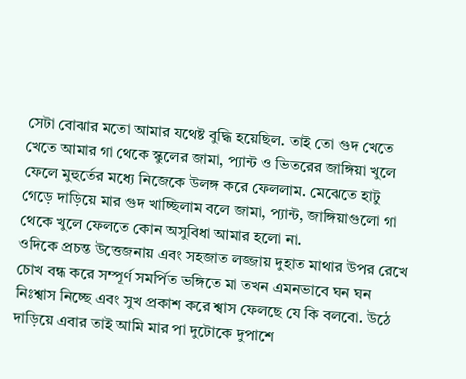সেটা বোঝার মতো আমার যথেষ্ট বুদ্ধি হয়েছিল. তাই তো গুদ খেতে খেতে আমার গা থেকে স্কুলের জামা, প্যান্ট ও ভিতরের জাঙ্গিয়া খুলে ফেলে মুহুর্তের মধ্যে নিজেকে উলঙ্গ করে ফেললাম. মেঝেতে হাটু গেড়ে দাড়িয়ে মার গুদ খাচ্ছিলাম বলে জামা, প্যান্ট, জাঙ্গিয়াগুলো গা থেকে খুলে ফেলতে কোন অসুবিধা আমার হলো না.
ওদিকে প্রচন্ত উত্তেজনায় এবং সহজাত লজ্জায় দুহাত মাথার উপর রেখে চোখ বন্ধ করে সম্পূর্ণ সমর্পিত ভঙ্গিতে মা তখন এমনভাবে ঘন ঘন নিঃশ্বাস নিচ্ছে এবং সুখ প্রকাশ করে শ্বাস ফেলছে যে কি বলবো. উঠে দাড়িয়ে এবার তাই আমি মার পা দুটোকে দুপাশে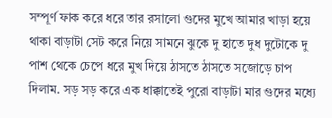সম্পূর্ণ ফাক করে ধরে তার রসালো গুদের মুখে আমার খাড়া হয়ে থাকা বাড়াটা সেট করে নিয়ে সামনে ঝুকে দু হাতে দুধ দুটোকে দু পাশ থেকে চেপে ধরে মুখ দিয়ে ঠাসতে ঠাসতে সজোড়ে চাপ দিলাম. সড় সড় করে এক ধাক্কাতেই পুরো বাড়াটা মার গুদের মধ্যে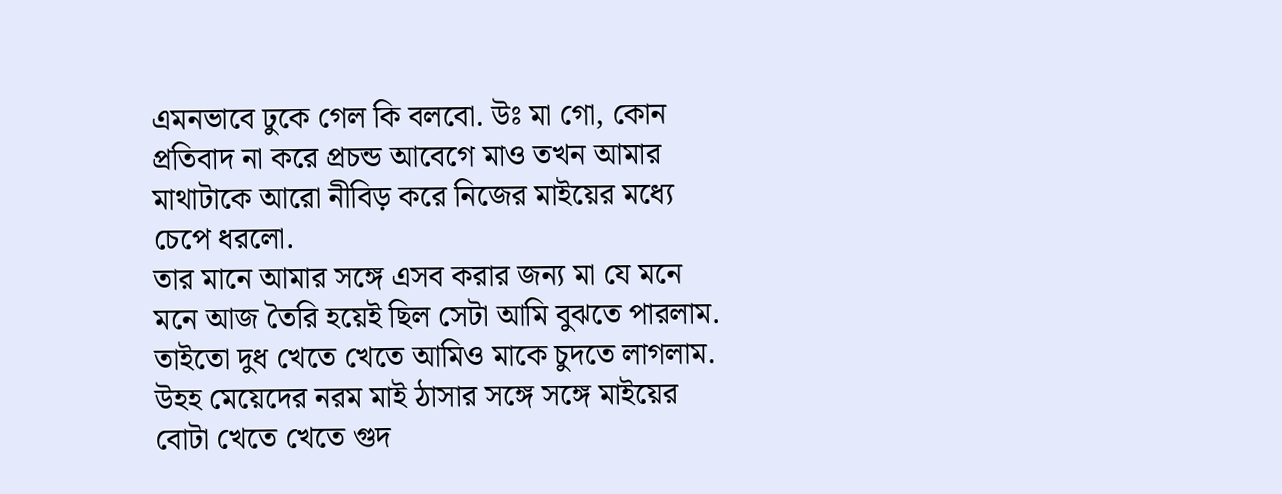এমনভাবে ঢুকে গেল কি বলবো. উঃ মা গো, কোন প্রতিবাদ না করে প্রচন্ড আবেগে মাও তখন আমার মাথাটাকে আরো নীবিড় করে নিজের মাইয়ের মধ্যে চেপে ধরলো.
তার মানে আমার সঙ্গে এসব করার জন্য মা যে মনে মনে আজ তৈরি হয়েই ছিল সেটা আমি বুঝতে পারলাম. তাইতো দুধ খেতে খেতে আমিও মাকে চুদতে লাগলাম. উহহ মেয়েদের নরম মাই ঠাসার সঙ্গে সঙ্গে মাইয়ের বোটা খেতে খেতে গুদ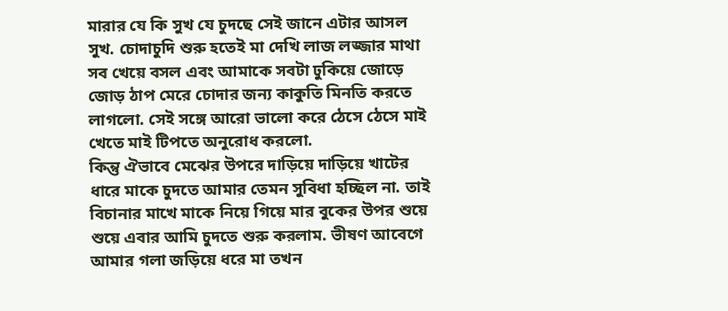মারার যে কি সুখ যে চুদছে সেই জানে এটার আসল সুখ. চোদাচুদি শুরু হতেই মা দেখি লাজ লজ্জার মাথা সব খেয়ে বসল এবং আমাকে সবটা ঢুকিয়ে জোড়ে জোড় ঠাপ মেরে চোদার জন্য কাকুতি মিনতি করতে লাগলো. সেই সঙ্গে আরো ভালো করে ঠেসে ঠেসে মাই খেতে মাই টিপতে অনুরোধ করলো.
কিন্তু ঐভাবে মেঝের উপরে দাড়িয়ে দাড়িয়ে খাটের ধারে মাকে চুদতে আমার তেমন সুবিধা হচ্ছিল না. তাই বিচানার মাখে মাকে নিয়ে গিয়ে মার বুকের উপর শুয়ে শুয়ে এবার আমি চুদতে শুরু করলাম. ভীষণ আবেগে আমার গলা জড়িয়ে ধরে মা তখন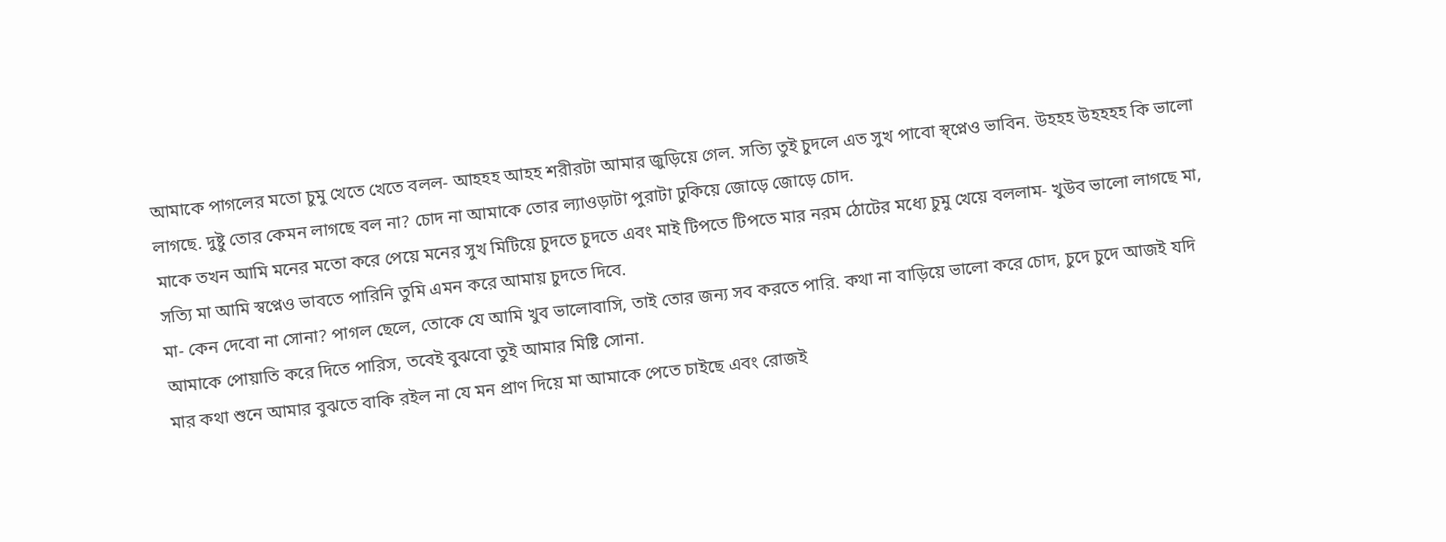আমাকে পাগলের মতো চুমু খেতে খেতে বলল- আহহহ আহহ শরীরটা আমার জুড়িয়ে গেল. সত্যি তুই চুদলে এত সুখ পাবো স্ব্প্নেও ভাবিন. উহহহ উহহহহ কি ভালো লাগছে. দুষ্টু তোর কেমন লাগছে বল না? চোদ না আমাকে তোর ল্যাওড়াটা পুরাটা ঢুকিয়ে জোড়ে জোড়ে চোদ.
মাকে তখন আমি মনের মতো করে পেয়ে মনের সুখ মিটিয়ে চুদতে চুদতে এবং মাই টিপতে টিপতে মার নরম ঠোটের মধ্যে চুমু খেয়ে বললাম- খুউব ভালো লাগছে মা, সত্যি মা আমি স্বপ্নেও ভাবতে পারিনি তুমি এমন করে আমায় চুদতে দিবে.
মা- কেন দেবো না সোনা? পাগল ছেলে, তোকে যে আমি খুব ভালোবাসি, তাই তোর জন্য সব করতে পারি. কথা না বাড়িয়ে ভালো করে চোদ, চুদে চুদে আজই যদি আমাকে পোয়াতি করে দিতে পারিস, তবেই বুঝবো তুই আমার মিষ্টি সোনা.
মার কথা শুনে আমার বুঝতে বাকি রইল না যে মন প্রাণ দিয়ে মা আমাকে পেতে চাইছে এবং রোজই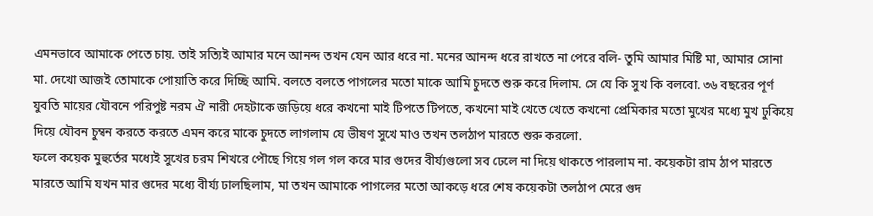এমনভাবে আমাকে পেতে চায়. তাই সত্যিই আমার মনে আনন্দ তখন যেন আর ধরে না. মনের আনন্দ ধরে রাখতে না পেরে বলি- তুমি আমার মিষ্টি মা, আমার সোনা মা. দেখো আজই তোমাকে পোয়াতি করে দিচ্ছি আমি. বলতে বলতে পাগলের মতো মাকে আমি চুদতে শুরু করে দিলাম. সে যে কি সুখ কি বলবো. ৩৬ বছরের পূর্ণ যুবতি মায়ের যৌবনে পরিপুষ্ট নরম ঐ নারী দেহটাকে জড়িয়ে ধরে কখনো মাই টিপতে টিপতে, কখনো মাই খেতে খেতে কখনো প্রেমিকার মতো মুখের মধ্যে মুখ ঢুকিয়ে দিয়ে যৌবন চুম্বন করতে করতে এমন করে মাকে চুদতে লাগলাম যে ভীষণ সুখে মাও তখন তলঠাপ মারতে শুরু করলো.
ফলে কয়েক মুহুর্তের মধ্যেই সুখের চরম শিখরে পৌছে গিয়ে গল গল করে মার গুদের বীর্য্যগুলো সব ঢেলে না দিয়ে থাকতে পারলাম না. কয়েকটা রাম ঠাপ মারতে মারতে আমি যখন মার গুদের মধ্যে বীর্য্য ঢালছিলাম, মা তখন আমাকে পাগলের মতো আকড়ে ধরে শেষ কয়েকটা তলঠাপ মেরে গুদ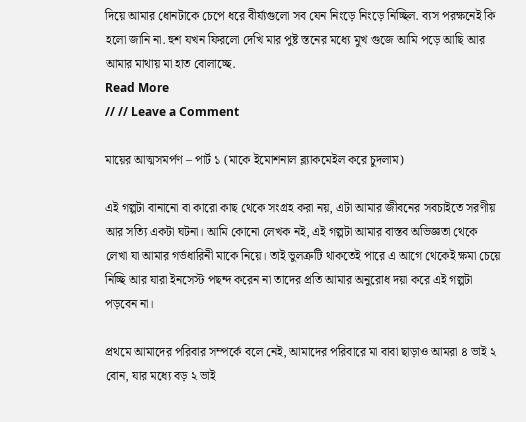দিয়ে আমার ধোনটাকে চেপে ধরে বীর্য্যগুলো সব যেন নিংড়ে নিংড়ে নিচ্ছিল. ব্যস পরক্ষনেই কি হলো জানি না. হুশ যখন ফিরলো দেখি মার পুষ্ট স্তনের মধ্যে মুখ গুজে আমি পড়ে আছি আর আমার মাথায় মা হাত বোলাচ্ছে.
Read More
// // Leave a Comment

মায়ের আত্মসমর্পণ – পার্ট ১ (মাকে ইমোশনাল ব্ল্যাকমেইল করে চুদলাম)

এই গল্পটা বানানো বা কারো কাছ থেকে সংগ্রহ করা নয়, এটা আমার জীবনের সবচাইতে সরণীয় আর সত্যি একটা ঘটনা। আমি কোনো লেখক নই, এই গল্পটা আমার বাস্তব অভিজ্ঞতা থেকে লেখা যা আমার গর্ভধারিনী মাকে নিয়ে। তাই ভুলত্রুটি থাকতেই পারে এ আগে থেকেই ক্ষমা চেয়ে নিচ্ছি আর যারা ইনসেস্ট পছন্দ করেন না তাদের প্রতি আমার অনুরোধ দয়া করে এই গল্পটা পড়বেন না।

প্রথমে আমাদের পরিবার সম্পর্কে বলে নেই, আমাদের পরিবারে মা বাবা ছাড়াও আমরা ৪ ভাই ২ বোন, যার মধ্যে বড় ২ ভাই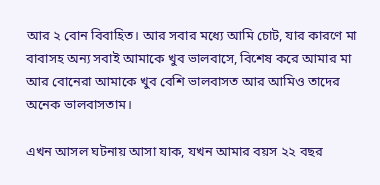আর ২ বোন বিবাহিত। আর সবার মধ্যে আমি চোট, যার কারণে মা বাবাসহ অন্য সবাই আমাকে খুব ভালবাসে, বিশেষ করে আমার মা আর বোনেরা আমাকে খুব বেশি ভালবাসত আর আমিও তাদের অনেক ভালবাসতাম।

এখন আসল ঘটনায় আসা যাক, যখন আমার বয়স ২২ বছর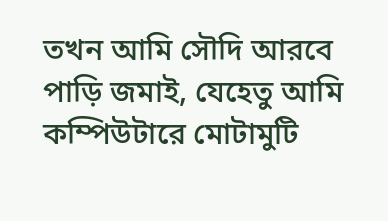তখন আমি সৌদি আরবে পাড়ি জমাই, যেহেতু আমি কম্পিউটারে মোটামুটি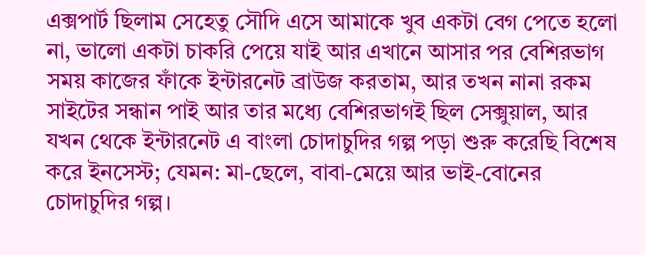এক্সপার্ট ছিলাম সেহেতু সৌদি এসে আমাকে খুব একটা বেগ পেতে হলো না, ভালো একটা চাকরি পেয়ে যাই আর এখানে আসার পর বেশিরভাগ সময় কাজের ফাঁকে ইন্টারনেট ব্রাউজ করতাম, আর তখন নানা রকম সাইটের সন্ধান পাই আর তার মধ্যে বেশিরভাগই ছিল সেক্সুয়াল, আর যখন থেকে ইন্টারনেট এ বাংলা চোদাচুদির গল্প পড়া শুরু করেছি বিশেষ করে ইনসেস্ট; যেমন: মা-ছেলে, বাবা-মেয়ে আর ভাই-বোনের চোদাচুদির গল্প।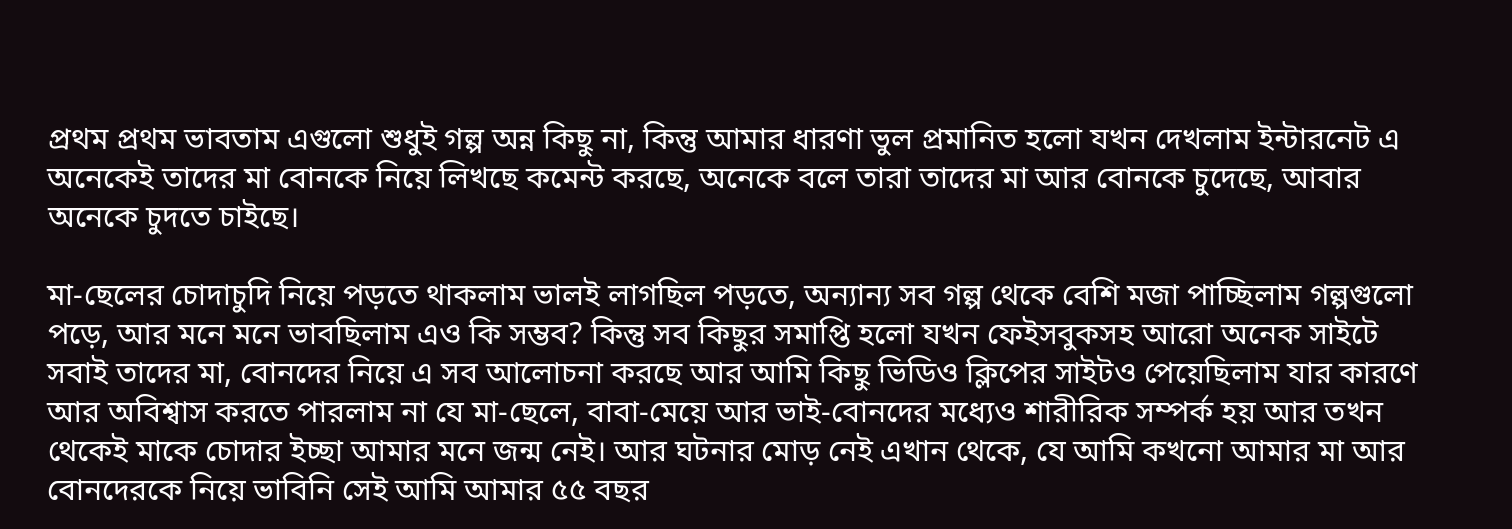প্রথম প্রথম ভাবতাম এগুলো শুধুই গল্প অন্ন কিছু না, কিন্তু আমার ধারণা ভুল প্রমানিত হলো যখন দেখলাম ইন্টারনেট এ অনেকেই তাদের মা বোনকে নিয়ে লিখছে কমেন্ট করছে, অনেকে বলে তারা তাদের মা আর বোনকে চুদেছে, আবার অনেকে চুদতে চাইছে।

মা-ছেলের চোদাচুদি নিয়ে পড়তে থাকলাম ভালই লাগছিল পড়তে, অন্যান্য সব গল্প থেকে বেশি মজা পাচ্ছিলাম গল্পগুলো পড়ে, আর মনে মনে ভাবছিলাম এও কি সম্ভব? কিন্তু সব কিছুর সমাপ্তি হলো যখন ফেইসবুকসহ আরো অনেক সাইটে সবাই তাদের মা, বোনদের নিয়ে এ সব আলোচনা করছে আর আমি কিছু ভিডিও ক্লিপের সাইটও পেয়েছিলাম যার কারণে আর অবিশ্বাস করতে পারলাম না যে মা-ছেলে, বাবা-মেয়ে আর ভাই-বোনদের মধ্যেও শারীরিক সম্পর্ক হয় আর তখন থেকেই মাকে চোদার ইচ্ছা আমার মনে জন্ম নেই। আর ঘটনার মোড় নেই এখান থেকে, যে আমি কখনো আমার মা আর বোনদেরকে নিয়ে ভাবিনি সেই আমি আমার ৫৫ বছর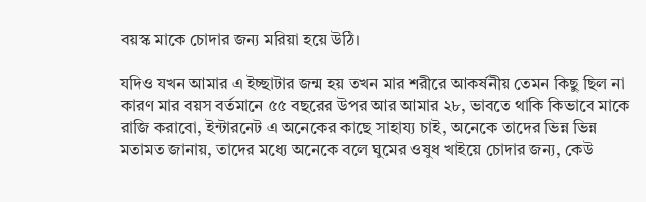বয়স্ক মাকে চোদার জন্য মরিয়া হয়ে উঠি।

যদিও যখন আমার এ ইচ্ছাটার জন্ম হয় তখন মার শরীরে আকর্ষনীয় তেমন কিছু ছিল না কারণ মার বয়স বর্তমানে ৫৫ বছরের উপর আর আমার ২৮, ভাবতে থাকি কিভাবে মাকে রাজি করাবো, ইন্টারনেট এ অনেকের কাছে সাহায্য চাই, অনেকে তাদের ভিন্ন ভিন্ন মতামত জানায়, তাদের মধ্যে অনেকে বলে ঘুমের ওষুধ খাইয়ে চোদার জন্য, কেউ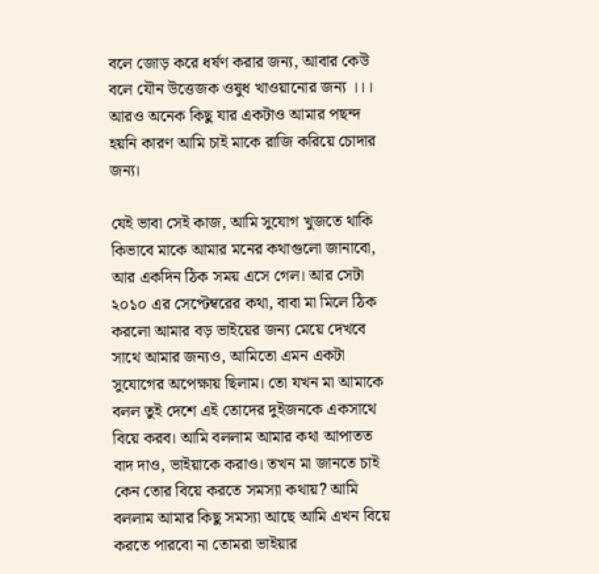বলে জোড় করে ধর্ষণ করার জন্য, আবার কেউ বলে যৌন উত্তেজক ওষুধ খাওয়ানোর জন্য ।।। আরও অনেক কিছু যার একটাও আমার পছন্দ হয়নি কারণ আমি চাই মাকে রাজি করিয়ে চোদার জন্য।

যেই ভাবা সেই কাজ, আমি সুযোগ খুজতে থাকি কিভাবে মাকে আমার মনের কথাগুলো জানাবো, আর একদিন ঠিক সময় এসে গেল। আর সেটা ২০১০ এর সেপ্টেম্বরের কথা, বাবা মা মিলে ঠিক করলো আমার বড় ভাইয়ের জন্য মেয়ে দেখবে সাথে আমার জন্যও, আমিতো এমন একটা সুযোগের অপেক্ষায় ছিলাম। তো যখন মা আমাকে বলল তুই দেশে এই তোদের দুইজনকে একসাথে বিয়ে করব। আমি বললাম আমার কথা আপাতত বাদ দাও, ভাইয়াকে করাও। তখন মা জানতে চাই কেন তোর বিয়ে করতে সমস্যা কথায়? আমি বললাম আমার কিছু সমস্যা আছে আমি এখন বিয়ে করতে পারবো না তোমরা ভাইয়ার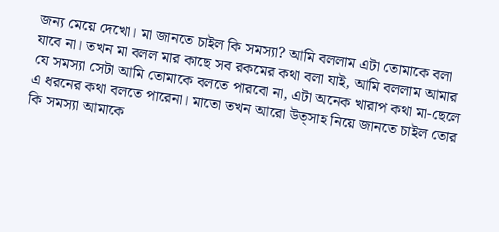জন্য মেয়ে দেখো। মা জানতে চাইল কি সমস্যা? আমি বললাম এটা তোমাকে বলা যাবে না। তখন মা বলল মার কাছে সব রকমের কথা বলা যাই, আমি বললাম আমার যে সমস্যা সেটা আমি তোমাকে বলতে পারবো না, এটা অনেক খারাপ কথা মা-ছেলে এ ধরনের কথা বলতে পারেনা। মাতো তখন আরো উত্সাহ নিয়ে জানতে চাইল তোর কি সমস্যা আমাকে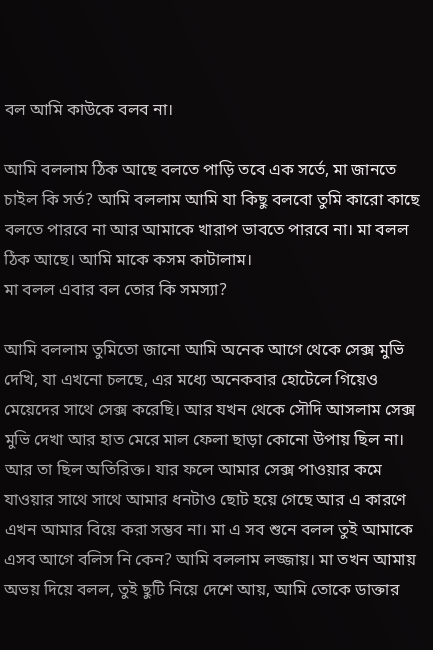বল আমি কাউকে বলব না।

আমি বললাম ঠিক আছে বলতে পাড়ি তবে এক সর্তে, মা জানতে চাইল কি সর্ত? আমি বললাম আমি যা কিছু বলবো তুমি কারো কাছে বলতে পারবে না আর আমাকে খারাপ ভাবতে পারবে না। মা বলল ঠিক আছে। আমি মাকে কসম কাটালাম।
মা বলল এবার বল তোর কি সমস্যা?

আমি বললাম তুমিতো জানো আমি অনেক আগে থেকে সেক্স মুভি দেখি, যা এখনো চলছে, এর মধ্যে অনেকবার হোটেলে গিয়েও মেয়েদের সাথে সেক্স করেছি। আর যখন থেকে সৌদি আসলাম সেক্স মুভি দেখা আর হাত মেরে মাল ফেলা ছাড়া কোনো উপায় ছিল না। আর তা ছিল অতিরিক্ত। যার ফলে আমার সেক্স পাওয়ার কমে যাওয়ার সাথে সাথে আমার ধনটাও ছোট হয়ে গেছে আর এ কারণে এখন আমার বিয়ে করা সম্ভব না। মা এ সব শুনে বলল তুই আমাকে এসব আগে বলিস নি কেন? আমি বললাম লজ্জায়। মা তখন আমায় অভয় দিয়ে বলল, তুই ছুটি নিয়ে দেশে আয়, আমি তোকে ডাক্তার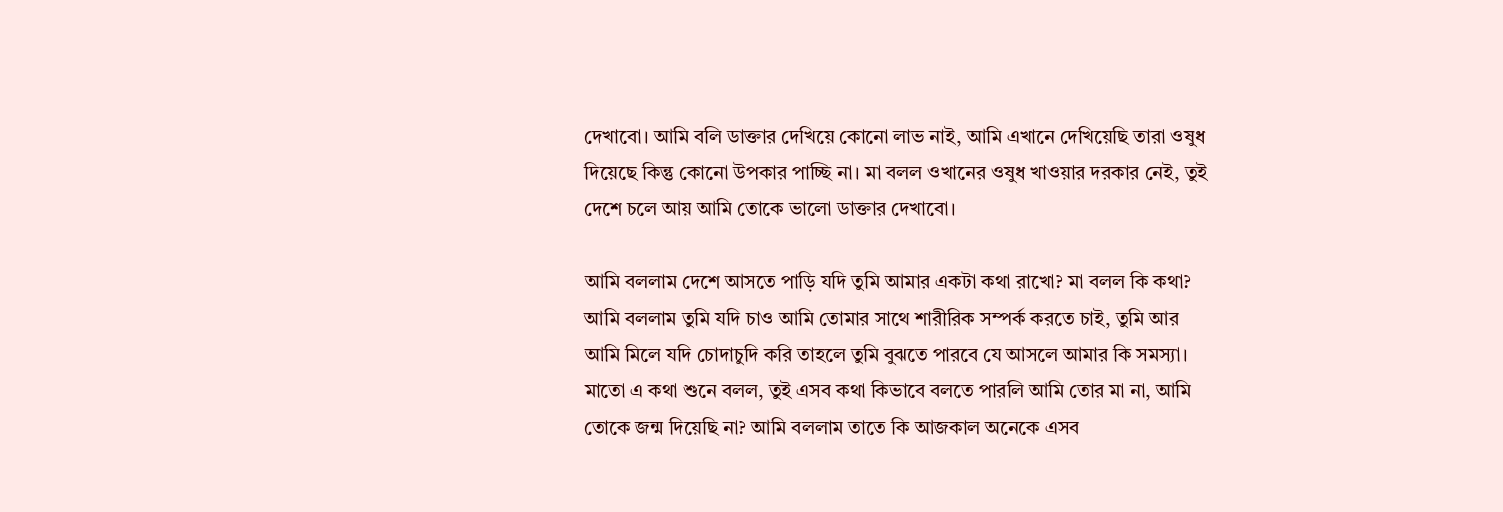দেখাবো। আমি বলি ডাক্তার দেখিয়ে কোনো লাভ নাই, আমি এখানে দেখিয়েছি তারা ওষুধ দিয়েছে কিন্তু কোনো উপকার পাচ্ছি না। মা বলল ওখানের ওষুধ খাওয়ার দরকার নেই, তুই দেশে চলে আয় আমি তোকে ভালো ডাক্তার দেখাবো।

আমি বললাম দেশে আসতে পাড়ি যদি তুমি আমার একটা কথা রাখো? মা বলল কি কথা? আমি বললাম তুমি যদি চাও আমি তোমার সাথে শারীরিক সম্পর্ক করতে চাই, তুমি আর আমি মিলে যদি চোদাচুদি করি তাহলে তুমি বুঝতে পারবে যে আসলে আমার কি সমস্যা। মাতো এ কথা শুনে বলল, তুই এসব কথা কিভাবে বলতে পারলি আমি তোর মা না, আমি তোকে জন্ম দিয়েছি না? আমি বললাম তাতে কি আজকাল অনেকে এসব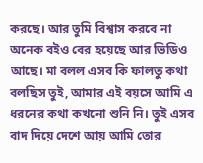করছে। আর তুমি বিশ্বাস করবে না অনেক বইও বের হয়েছে আর ভিডিও আছে। মা বলল এসব কি ফালতু কথা বলছিস তুই, আমার এই বয়সে আমি এ ধরনের কথা কখনো শুনি নি। তুই এসব বাদ দিয়ে দেশে আয় আমি তোর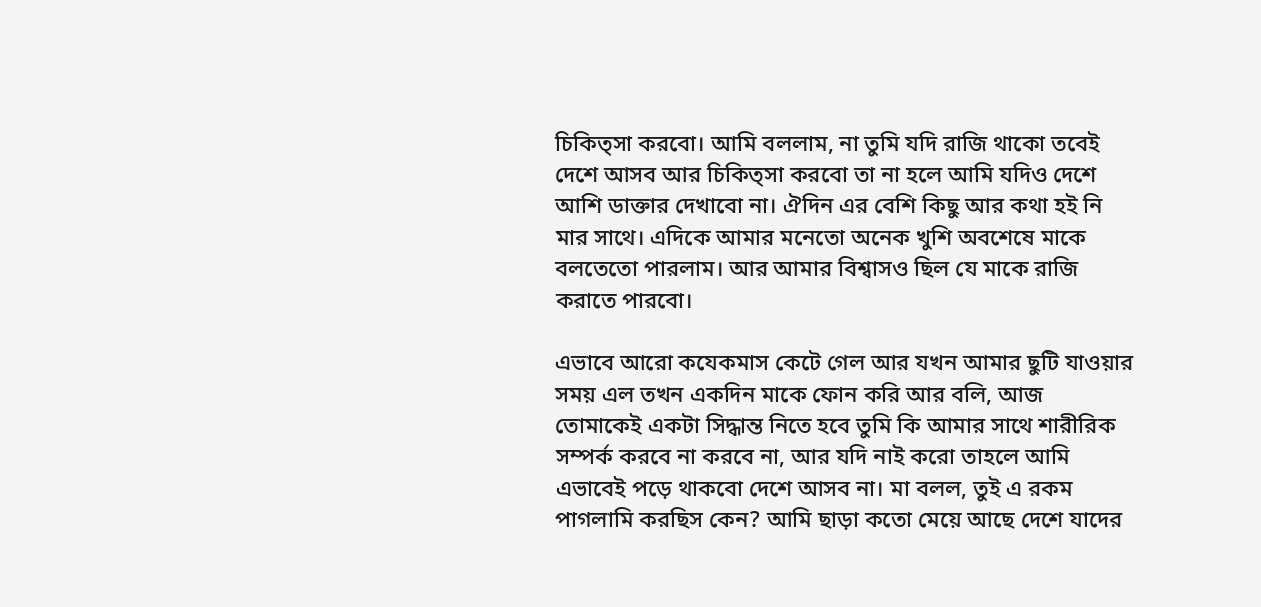চিকিত্সা করবো। আমি বললাম, না তুমি যদি রাজি থাকো তবেই দেশে আসব আর চিকিত্সা করবো তা না হলে আমি যদিও দেশে আশি ডাক্তার দেখাবো না। ঐদিন এর বেশি কিছু আর কথা হই নি মার সাথে। এদিকে আমার মনেতো অনেক খুশি অবশেষে মাকে বলতেতো পারলাম। আর আমার বিশ্বাসও ছিল যে মাকে রাজি করাতে পারবো।

এভাবে আরো কযেকমাস কেটে গেল আর যখন আমার ছুটি যাওয়ার সময় এল তখন একদিন মাকে ফোন করি আর বলি, আজ তোমাকেই একটা সিদ্ধান্ত নিতে হবে তুমি কি আমার সাথে শারীরিক সম্পর্ক করবে না করবে না, আর যদি নাই করো তাহলে আমি এভাবেই পড়ে থাকবো দেশে আসব না। মা বলল, তুই এ রকম পাগলামি করছিস কেন? আমি ছাড়া কতো মেয়ে আছে দেশে যাদের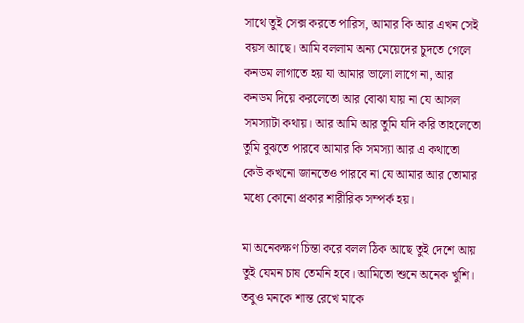সাথে তুই সেক্স করতে পারিস, আমার কি আর এখন সেই বয়স আছে। আমি বললাম অন্য মেয়েদের চুদতে গেলে কনডম লাগাতে হয় যা আমার ভালো লাগে না, আর কনডম দিয়ে করলেতো আর বোঝা যায় না যে আসল সমস্যাটা কথায়। আর আমি আর তুমি যদি করি তাহলেতো তুমি বুঝতে পারবে আমার কি সমস্যা আর এ কথাতো কেউ কখনো জানতেও পারবে না যে আমার আর তোমার মধ্যে কোনো প্রকার শারীরিক সম্পর্ক হয়।

মা অনেকক্ষণ চিন্তা করে বলল ঠিক আছে তুই দেশে আয় তুই যেমন চাষ তেমনি হবে। আমিতো শুনে অনেক খুশি। তবুও মনকে শান্ত রেখে মাকে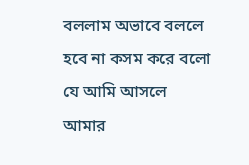বললাম অভাবে বললে হবে না কসম করে বলো যে আমি আসলে আমার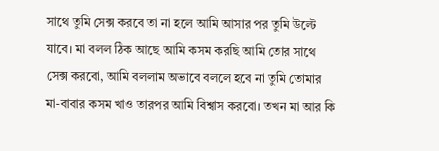সাথে তুমি সেক্স করবে তা না হলে আমি আসার পর তুমি উল্টে যাবে। মা বলল ঠিক আছে আমি কসম করছি আমি তোর সাথে সেক্স করবো, আমি বললাম অভাবে বললে হবে না তুমি তোমার মা-বাবার কসম খাও তারপর আমি বিশ্বাস করবো। তখন মা আর কি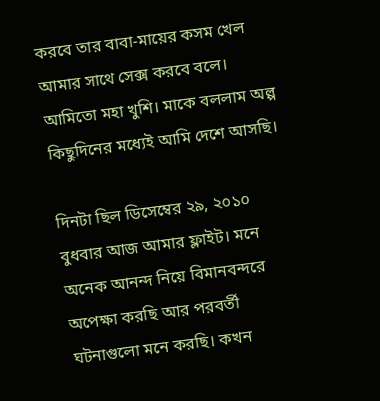করবে তার বাবা-মায়ের কসম খেল আমার সাথে সেক্স করবে বলে। আমিতো মহা খুশি। মাকে বললাম অল্প কিছুদিনের মধ্যেই আমি দেশে আসছি।

দিনটা ছিল ডিসেম্বের ২৯, ২০১০ বুধবার আজ আমার ফ্লাইট। মনে অনেক আনন্দ নিয়ে বিমানবন্দরে অপেক্ষা করছি আর পরবর্তী ঘটনাগুলো মনে করছি। কখন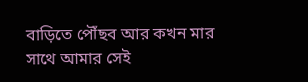বাড়িতে পৌঁছব আর কখন মার সাথে আমার সেই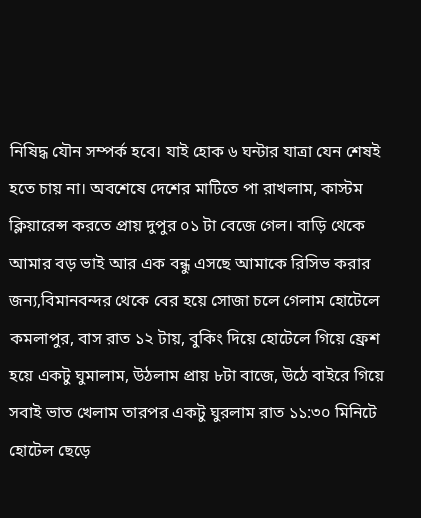নিষিদ্ধ যৌন সম্পর্ক হবে। যাই হোক ৬ ঘন্টার যাত্রা যেন শেষই হতে চায় না। অবশেষে দেশের মাটিতে পা রাখলাম, কাস্টম ক্লিয়ারেন্স করতে প্রায় দুপুর ০১ টা বেজে গেল। বাড়ি থেকে আমার বড় ভাই আর এক বন্ধু এসছে আমাকে রিসিভ করার জন্য,বিমানবন্দর থেকে বের হয়ে সোজা চলে গেলাম হোটেলে কমলাপুর, বাস রাত ১২ টায়, বুকিং দিয়ে হোটেলে গিয়ে ফ্রেশ হয়ে একটু ঘুমালাম, উঠলাম প্রায় ৮টা বাজে, উঠে বাইরে গিয়ে সবাই ভাত খেলাম তারপর একটু ঘুরলাম রাত ১১:৩০ মিনিটে হোটেল ছেড়ে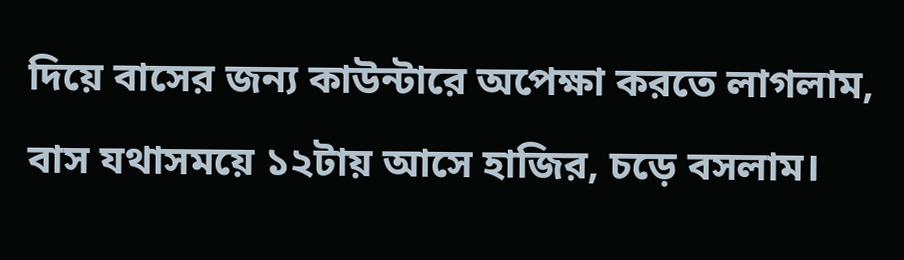দিয়ে বাসের জন্য কাউন্টারে অপেক্ষা করতে লাগলাম, বাস যথাসময়ে ১২টায় আসে হাজির, চড়ে বসলাম।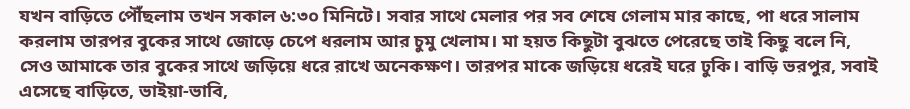যখন বাড়িতে পৌঁছলাম তখন সকাল ৬:৩০ মিনিটে। সবার সাথে মেলার পর সব শেষে গেলাম মার কাছে, পা ধরে সালাম করলাম তারপর বুকের সাথে জোড়ে চেপে ধরলাম আর চুমু খেলাম। মা হয়ত কিছুটা বুঝতে পেরেছে তাই কিছু বলে নি, সেও আমাকে তার বুকের সাথে জড়িয়ে ধরে রাখে অনেকক্ষণ। তারপর মাকে জড়িয়ে ধরেই ঘরে ঢুকি। বাড়ি ভরপুর, সবাই এসেছে বাড়িতে, ভাইয়া-ভাবি,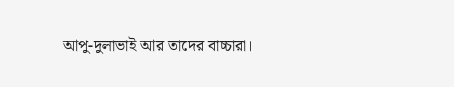আপু-দুলাভাই আর তাদের বাচ্চারা।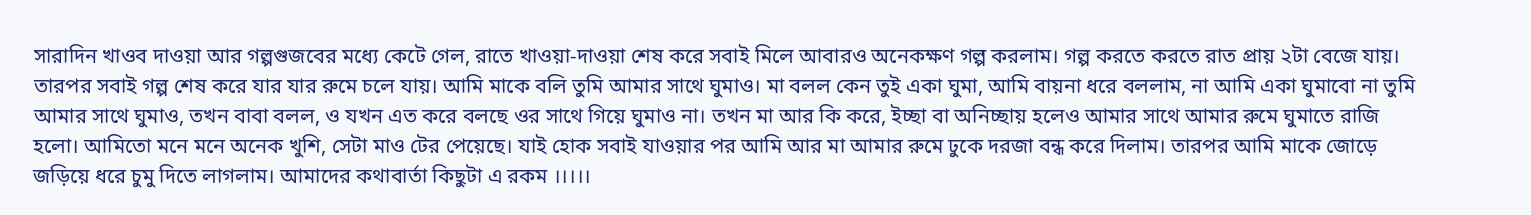সারাদিন খাওব দাওয়া আর গল্পগুজবের মধ্যে কেটে গেল, রাতে খাওয়া-দাওয়া শেষ করে সবাই মিলে আবারও অনেকক্ষণ গল্প করলাম। গল্প করতে করতে রাত প্রায় ২টা বেজে যায়। তারপর সবাই গল্প শেষ করে যার যার রুমে চলে যায়। আমি মাকে বলি তুমি আমার সাথে ঘুমাও। মা বলল কেন তুই একা ঘুমা, আমি বায়না ধরে বললাম, না আমি একা ঘুমাবো না তুমি আমার সাথে ঘুমাও, তখন বাবা বলল, ও যখন এত করে বলছে ওর সাথে গিয়ে ঘুমাও না। তখন মা আর কি করে, ইচ্ছা বা অনিচ্ছায় হলেও আমার সাথে আমার রুমে ঘুমাতে রাজি হলো। আমিতো মনে মনে অনেক খুশি, সেটা মাও টের পেয়েছে। যাই হোক সবাই যাওয়ার পর আমি আর মা আমার রুমে ঢুকে দরজা বন্ধ করে দিলাম। তারপর আমি মাকে জোড়ে জড়িয়ে ধরে চুমু দিতে লাগলাম। আমাদের কথাবার্তা কিছুটা এ রকম ।।।।।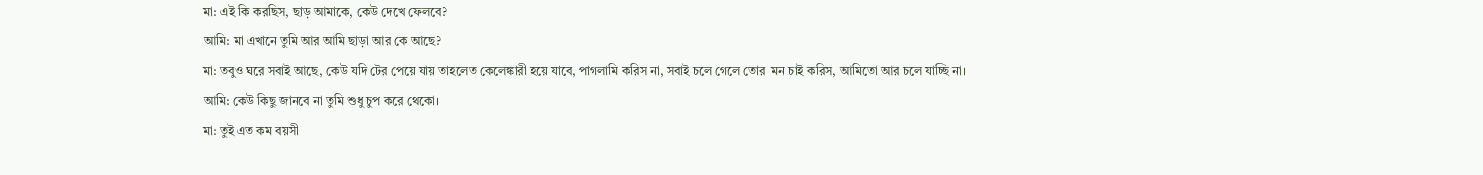মা: এই কি করছিস, ছাড় আমাকে, কেউ দেখে ফেলবে?
আমি: মা এখানে তুমি আর আমি ছাড়া আর কে আছে?
মা: তবুও ঘরে সবাই আছে, কেউ যদি টের পেয়ে যায় তাহলেত কেলেঙ্কারী হয়ে যাবে, পাগলামি করিস না, সবাই চলে গেলে তোর  মন চাই করিস, আমিতো আর চলে যাচ্ছি না।
আমি: কেউ কিছু জানবে না তুমি শুধু চুপ করে থেকো।
মা: তুই এত কম বয়সী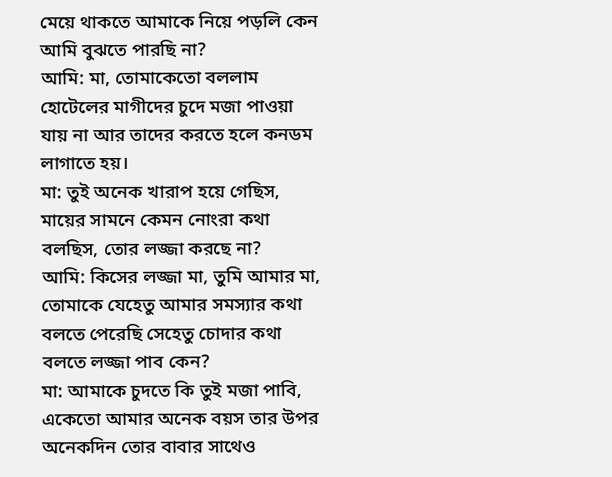মেয়ে থাকতে আমাকে নিয়ে পড়লি কেন আমি বুঝতে পারছি না?
আমি: মা, তোমাকেতো বললাম হোটেলের মাগীদের চুদে মজা পাওয়া যায় না আর তাদের করতে হলে কনডম লাগাতে হয়।
মা: তুই অনেক খারাপ হয়ে গেছিস, মায়ের সামনে কেমন নোংরা কথা বলছিস, তোর লজ্জা করছে না?
আমি: কিসের লজ্জা মা, তুমি আমার মা, তোমাকে যেহেতু আমার সমস্যার কথা বলতে পেরেছি সেহেতু চোদার কথা বলতে লজ্জা পাব কেন?
মা: আমাকে চুদতে কি তুই মজা পাবি, একেতো আমার অনেক বয়স তার উপর অনেকদিন তোর বাবার সাথেও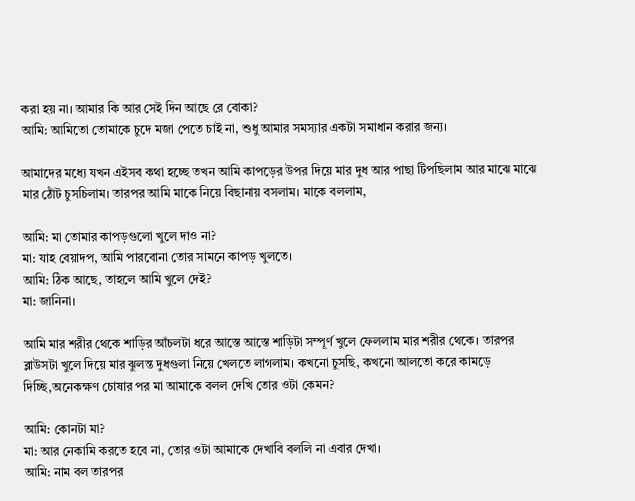করা হয় না। আমার কি আর সেই দিন আছে রে বোকা?
আমি: আমিতো তোমাকে চুদে মজা পেতে চাই না, শুধু আমার সমস্যার একটা সমাধান করার জন্য।

আমাদের মধ্যে যখন এইসব কথা হচ্ছে তখন আমি কাপড়ের উপর দিয়ে মার দুধ আর পাছা টিপছিলাম আর মাঝে মাঝে মার ঠোঁট চুসচিলাম। তারপর আমি মাকে নিয়ে বিছানায় বসলাম। মাকে বললাম,

আমি: মা তোমার কাপড়গুলো খুলে দাও না?
মা: যাহ বেয়াদপ, আমি পারবোনা তোর সামনে কাপড় খুলতে।
আমি: ঠিক আছে, তাহলে আমি খুলে দেই?
মা: জানিনা।

আমি মার শরীর থেকে শাড়ির আঁচলটা ধরে আস্তে আস্তে শাড়িটা সম্পূর্ণ খুলে ফেললাম মার শরীর থেকে। তারপর ব্লাউসটা খুলে দিয়ে মার ঝুলন্ত দুধগুলা নিয়ে খেলতে লাগলাম। কখনো চুসছি, কখনো আলতো করে কামড়ে দিচ্ছি,অনেকক্ষণ চোষার পর মা আমাকে বলল দেখি তোর ওটা কেমন?

আমি: কোনটা মা?
মা: আর নেকামি করতে হবে না, তোর ওটা আমাকে দেখাবি বললি না এবার দেখা।
আমি: নাম বল তারপর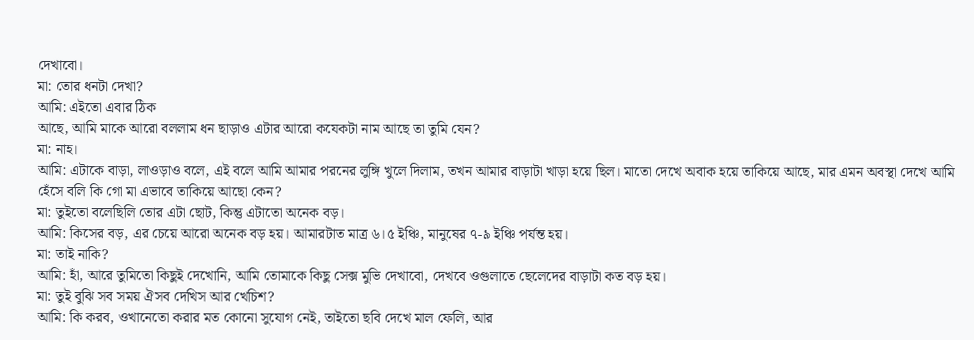দেখাবো।
মা: তোর ধনটা দেখা?
আমি: এইতো এবার ঠিক
আছে, আমি মাকে আরো বললাম ধন ছাড়াও এটার আরো কযেকটা নাম আছে তা তুমি যেন?
মা: নাহ।
আমি: এটাকে বাড়া, লাওড়াও বলে, এই বলে আমি আমার পরনের লুঙ্গি খুলে দিলাম, তখন আমার বাড়াটা খাড়া হয়ে ছিল। মাতো দেখে অবাক হয়ে তাকিয়ে আছে, মার এমন অবস্থা দেখে আমি হেঁসে বলি কি গো মা এভাবে তাকিয়ে আছো কেন?
মা: তুইতো বলেছিলি তোর এটা ছোট, কিন্তু এটাতো অনেক বড়।
আমি: কিসের বড়, এর চেয়ে আরো অনেক বড় হয়। আমারটাত মাত্র ৬।৫ ইঞ্চি, মানুষের ৭-৯ ইঞ্চি পর্যন্ত হয়।
মা: তাই নাকি?
আমি: হাঁ, আরে তুমিতো কিছুই দেখোনি, আমি তোমাকে কিছু সেক্স মুভি দেখাবো, দেখবে ওগুলাতে ছেলেদের বাড়াটা কত বড় হয়।
মা: তুই বুঝি সব সময় ঐসব দেখিস আর খেচিশ?
আমি: কি করব, ওখানেতো করার মত কোনো সুযোগ নেই, তাইতো ছবি দেখে মাল ফেলি, আর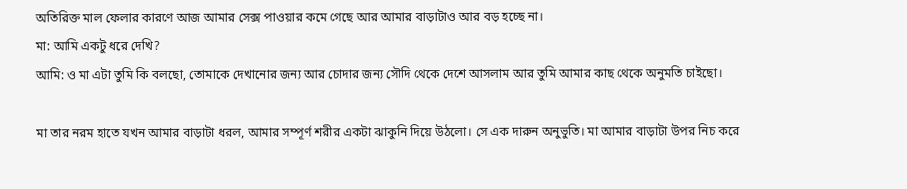অতিরিক্ত মাল ফেলার কারণে আজ আমার সেক্স পাওয়ার কমে গেছে আর আমার বাড়াটাও আর বড় হচ্ছে না।
মা: আমি একটু ধরে দেখি?
আমি: ও মা এটা তুমি কি বলছো, তোমাকে দেখানোর জন্য আর চোদার জন্য সৌদি থেকে দেশে আসলাম আর তুমি আমার কাছ থেকে অনুমতি চাইছো।

মা তার নরম হাতে যখন আমার বাড়াটা ধরল, আমার সম্পূর্ণ শরীর একটা ঝাকুনি দিয়ে উঠলো। সে এক দারুন অনুভুতি। মা আমার বাড়াটা উপর নিচ করে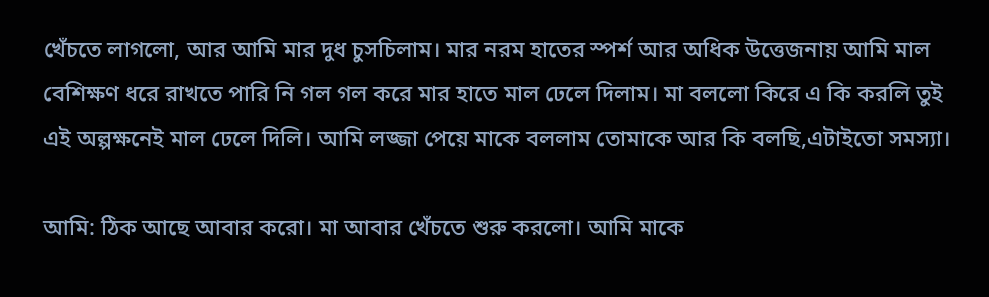খেঁচতে লাগলো, আর আমি মার দুধ চুসচিলাম। মার নরম হাতের স্পর্শ আর অধিক উত্তেজনায় আমি মাল বেশিক্ষণ ধরে রাখতে পারি নি গল গল করে মার হাতে মাল ঢেলে দিলাম। মা বললো কিরে এ কি করলি তুই এই অল্পক্ষনেই মাল ঢেলে দিলি। আমি লজ্জা পেয়ে মাকে বললাম তোমাকে আর কি বলছি,এটাইতো সমস্যা।

আমি: ঠিক আছে আবার করো। মা আবার খেঁচতে শুরু করলো। আমি মাকে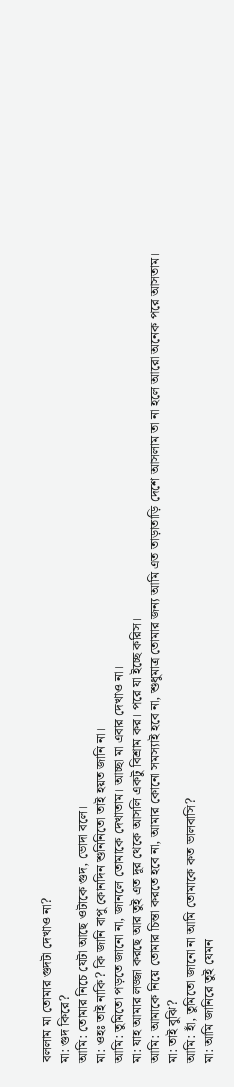বললাম মা তোমার গুদটা দেখাও না?
মা: গুদ কিরে?
আমি: তোমার নিচে যেটা আছে ওটাকে গুদ, ভোদা বলে।
মা: ওহঃ তাই নাকি? কি জানি বাপু কোনদিন শুনিনিতো তাই হয়ত জানি না।
আমি: তুমিতো পড়তে জানো না, জানলে তোমাকে দেখাতাম। আচ্ছা মা এবার দেখাও না।
মা: যাহ আমার লজ্জা করছে আর তুই এত দূর থেকে আসলি একটু বিশ্রাম কর। পরে যা ইচ্ছে করিস।
আমি: আমাকে নিয়ে তোমার চিন্তা করতে হবে না, আমার কোনো সমস্যাই হবে না, শুধুমাত্র তোমার জন্য আমি এত তাড়াতাড়ি দেশে আসলাম তা না হলে আরো অনেক পরে আসতাম।
মা: তাই বুঝি?
আমি: হাঁ, তুমিতো জানো না আমি তোমাকে কত ভালবাসি?
মা: আমি জানিরে তুই যেমন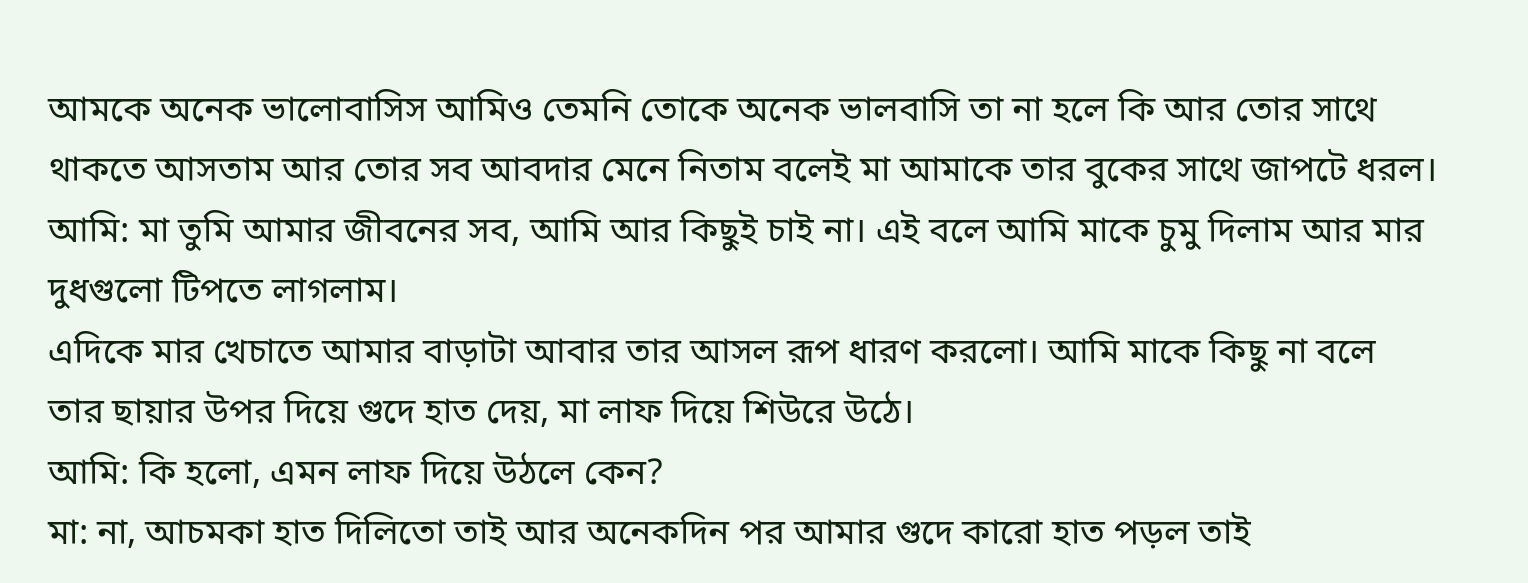আমকে অনেক ভালোবাসিস আমিও তেমনি তোকে অনেক ভালবাসি তা না হলে কি আর তোর সাথে থাকতে আসতাম আর তোর সব আবদার মেনে নিতাম বলেই মা আমাকে তার বুকের সাথে জাপটে ধরল।
আমি: মা তুমি আমার জীবনের সব, আমি আর কিছুই চাই না। এই বলে আমি মাকে চুমু দিলাম আর মার দুধগুলো টিপতে লাগলাম।
এদিকে মার খেচাতে আমার বাড়াটা আবার তার আসল রূপ ধারণ করলো। আমি মাকে কিছু না বলে তার ছায়ার উপর দিয়ে গুদে হাত দেয়, মা লাফ দিয়ে শিউরে উঠে।
আমি: কি হলো, এমন লাফ দিয়ে উঠলে কেন?
মা: না, আচমকা হাত দিলিতো তাই আর অনেকদিন পর আমার গুদে কারো হাত পড়ল তাই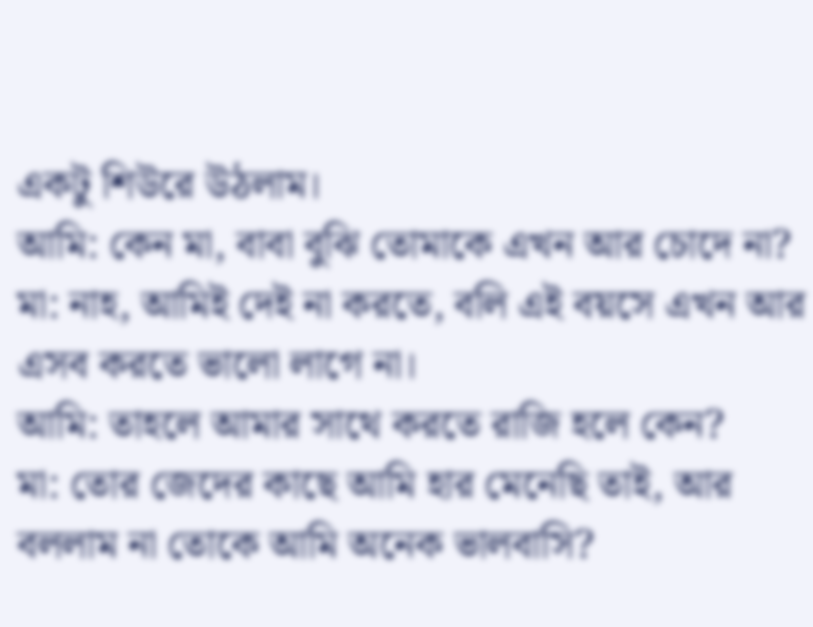একটু শিউরে উঠলাম।
আমি: কেন মা, বাবা বুঝি তোমাকে এখন আর চোদে না?
মা: নাহ, আমিই দেই না করতে, বলি এই বয়সে এখন আর এসব করতে ভালো লাগে না।
আমি: তাহলে আমার সাথে করতে রাজি হলে কেন?
মা: তোর জেদের কাছে আমি হার মেনেছি তাই, আর বললাম না তোকে আমি অনেক ভালবাসি?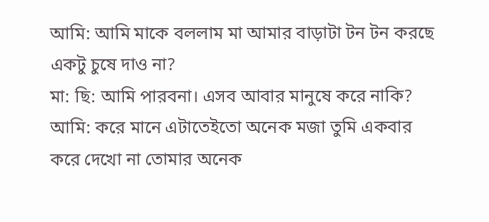আমি: আমি মাকে বললাম মা আমার বাড়াটা টন টন করছে একটু চুষে দাও না?
মা: ছি: আমি পারবনা। এসব আবার মানুষে করে নাকি?
আমি: করে মানে এটাতেইতো অনেক মজা তুমি একবার করে দেখো না তোমার অনেক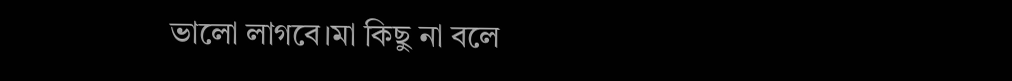ভালো লাগবে।মা কিছু না বলে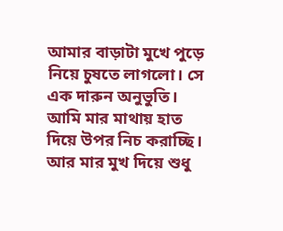আমার বাড়াটা মুখে পুড়ে নিয়ে চুষতে লাগলো। সে এক দারুন অনুভুতি। আমি মার মাথায় হাত দিয়ে উপর নিচ করাচ্ছি। আর মার মুখ দিয়ে শুধু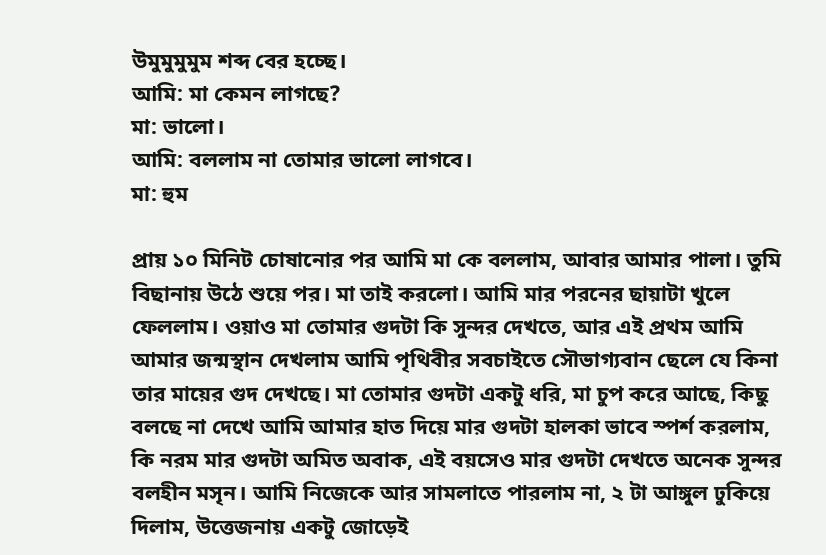উমুমুমুমুম শব্দ বের হচ্ছে।
আমি: মা কেমন লাগছে?
মা: ভালো।
আমি: বললাম না তোমার ভালো লাগবে।
মা: হুম

প্রায় ১০ মিনিট চোষানোর পর আমি মা কে বললাম, আবার আমার পালা। তুমি বিছানায় উঠে শুয়ে পর। মা তাই করলো। আমি মার পরনের ছায়াটা খুলে ফেললাম। ওয়াও মা তোমার গুদটা কি সুন্দর দেখতে, আর এই প্রথম আমি আমার জন্মস্থান দেখলাম আমি পৃথিবীর সবচাইতে সৌভাগ্যবান ছেলে যে কিনা তার মায়ের গুদ দেখছে। মা তোমার গুদটা একটু ধরি, মা চুপ করে আছে, কিছু বলছে না দেখে আমি আমার হাত দিয়ে মার গুদটা হালকা ভাবে স্পর্শ করলাম, কি নরম মার গুদটা অমিত অবাক, এই বয়সেও মার গুদটা দেখতে অনেক সুন্দর বলহীন মসৃন। আমি নিজেকে আর সামলাতে পারলাম না, ২ টা আঙ্গুল ঢুকিয়ে দিলাম, উত্তেজনায় একটু জোড়েই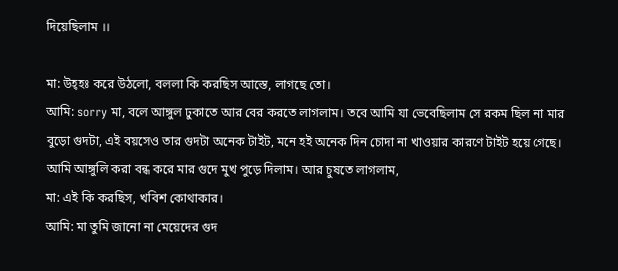দিয়েছিলাম ।।

মা: উহ্হঃ করে উঠলো, বললা কি করছিস আস্তে, লাগছে তো।
আমি: sorry মা, বলে আঙ্গুল ঢুকাতে আর বের করতে লাগলাম। তবে আমি যা ভেবেছিলাম সে রকম ছিল না মার বুড়ো গুদটা, এই বয়সেও তার গুদটা অনেক টাইট, মনে হই অনেক দিন চোদা না খাওয়ার কারণে টাইট হয়ে গেছে। আমি আঙ্গুলি করা বন্ধ করে মার গুদে মুখ পুড়ে দিলাম। আর চুষতে লাগলাম,
মা: এই কি করছিস, খবিশ কোথাকার।
আমি: মা তুমি জানো না মেয়েদের গুদ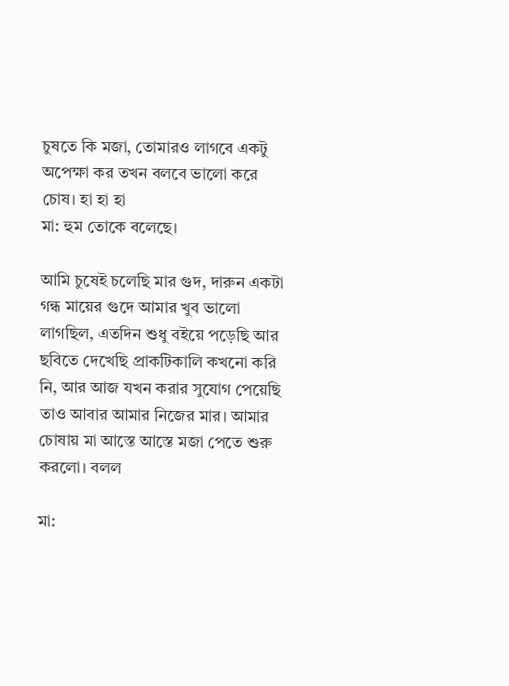চুষতে কি মজা, তোমারও লাগবে একটু অপেক্ষা কর তখন বলবে ভালো করে চোষ। হা হা হা
মা: হুম তোকে বলেছে।

আমি চুষেই চলেছি মার গুদ, দারুন একটা গন্ধ মায়ের গুদে আমার খুব ভালো লাগছিল, এতদিন শুধু বইয়ে পড়েছি আর ছবিতে দেখেছি প্রাকটিকালি কখনো করি নি, আর আজ যখন করার সুযোগ পেয়েছি তাও আবার আমার নিজের মার। আমার চোষায় মা আস্তে আস্তে মজা পেতে শুরু করলো। বলল

মা: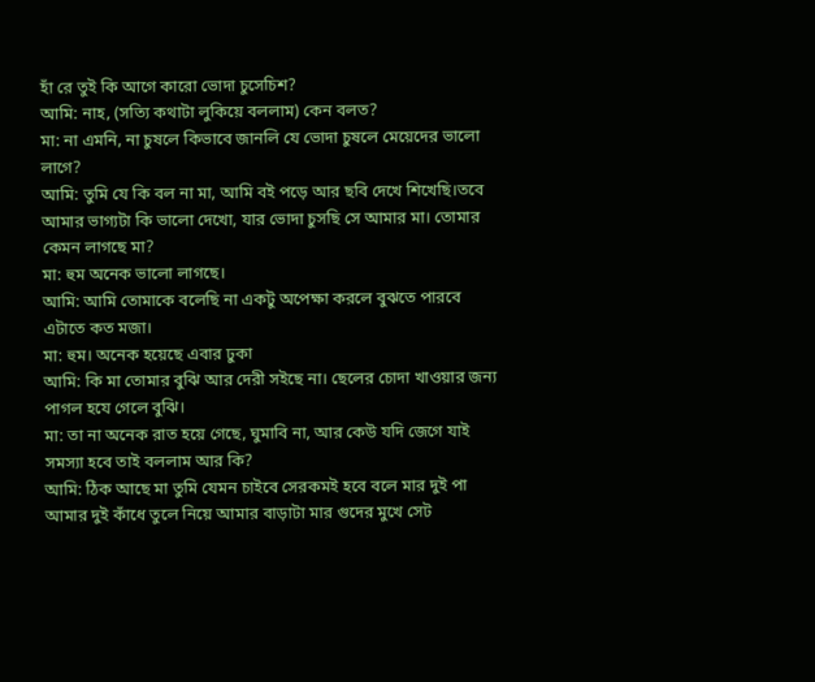হাঁ রে তুই কি আগে কারো ভোদা চুসেচিশ?
আমি: নাহ, (সত্যি কথাটা লুকিয়ে বললাম) কেন বলত?
মা: না এমনি, না চুষলে কিভাবে জানলি যে ভোদা চুষলে মেয়েদের ভালো লাগে?
আমি: তুমি যে কি বল না মা, আমি বই পড়ে আর ছবি দেখে শিখেছি।তবে আমার ভাগ্যটা কি ভালো দেখো, যার ভোদা চুসছি সে আমার মা। তোমার কেমন লাগছে মা?
মা: হুম অনেক ভালো লাগছে।
আমি: আমি তোমাকে বলেছি না একটু অপেক্ষা করলে বুঝতে পারবে এটাতে কত মজা।
মা: হুম। অনেক হয়েছে এবার ঢুকা
আমি: কি মা তোমার বুঝি আর দেরী সইছে না। ছেলের চোদা খাওয়ার জন্য পাগল হযে গেলে বুঝি।
মা: তা না অনেক রাত হয়ে গেছে, ঘুমাবি না, আর কেউ যদি জেগে যাই সমস্যা হবে তাই বললাম আর কি?
আমি: ঠিক আছে মা তুমি যেমন চাইবে সেরকমই হবে বলে মার দুই পা আমার দুই কাঁধে তুলে নিয়ে আমার বাড়াটা মার গুদের মুখে সেট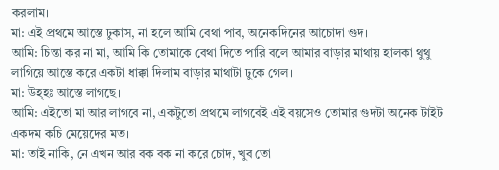করলাম।
মা: এই প্রথমে আস্তে ঢুকাস, না হলে আমি বেথা পাব, অনেকদিনের আচোদা গুদ।
আমি: চিন্তা কর না মা, আমি কি তোমাকে বেথা দিতে পারি বলে আমার বাড়ার মাথায় হালকা থুথু লাগিয়ে আস্তে করে একটা ধাক্কা দিলাম বাড়ার মাথাটা ঢুকে গেল।
মা: উহ্হঃ আস্তে লাগছে।
আমি: এইতো মা আর লাগবে না, একটুতো প্রথমে লাগবেই এই বয়সেও তোমার গুদটা অনেক টাইট একদম কচি মেয়েদের মত।
মা: তাই নাকি, নে এখন আর বক বক না করে চোদ, খুব তো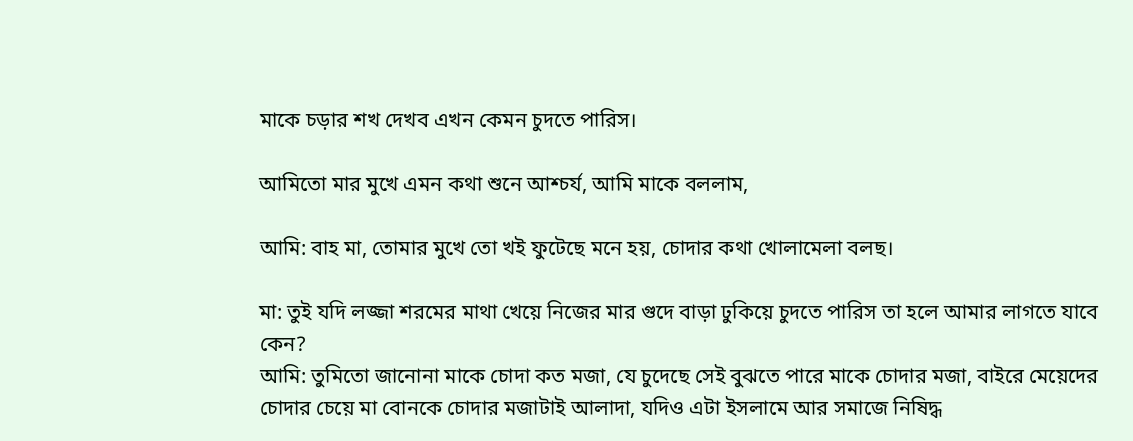মাকে চড়ার শখ দেখব এখন কেমন চুদতে পারিস।

আমিতো মার মুখে এমন কথা শুনে আশ্চর্য, আমি মাকে বললাম,

আমি: বাহ মা, তোমার মুখে তো খই ফুটেছে মনে হয়, চোদার কথা খোলামেলা বলছ।

মা: তুই যদি লজ্জা শরমের মাথা খেয়ে নিজের মার গুদে বাড়া ঢুকিয়ে চুদতে পারিস তা হলে আমার লাগতে যাবে কেন?
আমি: তুমিতো জানোনা মাকে চোদা কত মজা, যে চুদেছে সেই বুঝতে পারে মাকে চোদার মজা, বাইরে মেয়েদের চোদার চেয়ে মা বোনকে চোদার মজাটাই আলাদা, যদিও এটা ইসলামে আর সমাজে নিষিদ্ধ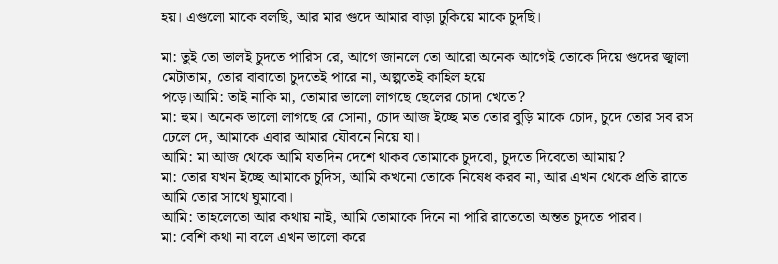হয়। এগুলো মাকে বলছি, আর মার গুদে আমার বাড়া ঢুকিয়ে মাকে চুদছি।

মা: তুই তো ভালই চুদতে পারিস রে, আগে জানলে তো আরো অনেক আগেই তোকে দিয়ে গুদের জ্বালা মেটাতাম, তোর বাবাতো চুদতেই পারে না, অল্পতেই কাহিল হয়ে
পড়ে।আমি: তাই নাকি মা, তোমার ভালো লাগছে ছেলের চোদা খেতে?
মা: হুম। অনেক ভালো লাগছে রে সোনা, চোদ আজ ইচ্ছে মত তোর বুড়ি মাকে চোদ, চুদে তোর সব রস ঢেলে দে, আমাকে এবার আমার যৌবনে নিয়ে যা।
আমি: মা আজ থেকে আমি যতদিন দেশে থাকব তোমাকে চুদবো, চুদতে দিবেতো আমায়?
মা: তোর যখন ইচ্ছে আমাকে চুদিস, আমি কখনো তোকে নিষেধ করব না, আর এখন থেকে প্রতি রাতে আমি তোর সাথে ঘুমাবো।
আমি: তাহলেতো আর কথায় নাই, আমি তোমাকে দিনে না পারি রাতেতো অন্তত চুদতে পারব।
মা: বেশি কথা না বলে এখন ভালো করে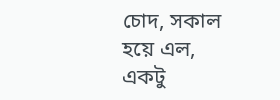চোদ, সকাল হয়ে এল, একটু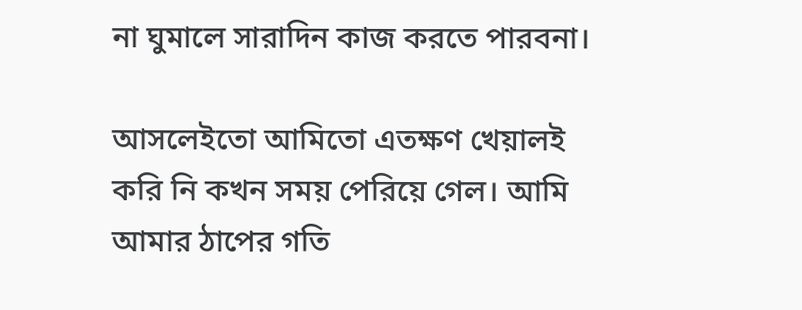না ঘুমালে সারাদিন কাজ করতে পারবনা।

আসলেইতো আমিতো এতক্ষণ খেয়ালই করি নি কখন সময় পেরিয়ে গেল। আমি আমার ঠাপের গতি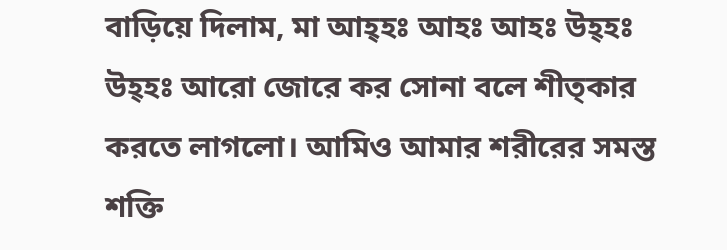বাড়িয়ে দিলাম, মা আহ্হঃ আহঃ আহঃ উহ্হঃ উহ্হঃ আরো জোরে কর সোনা বলে শীত্কার করতে লাগলো। আমিও আমার শরীরের সমস্ত শক্তি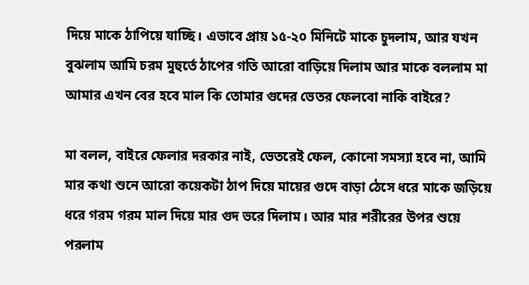দিয়ে মাকে ঠাপিয়ে যাচ্ছি। এভাবে প্রায় ১৫-২০ মিনিটে মাকে চুদলাম, আর যখন বুঝলাম আমি চরম মুহুর্তে ঠাপের গতি আরো বাড়িয়ে দিলাম আর মাকে বললাম মা আমার এখন বের হবে মাল কি তোমার গুদের ভেতর ফেলবো নাকি বাইরে?

মা বলল, বাইরে ফেলার দরকার নাই, ভেতরেই ফেল, কোনো সমস্যা হবে না, আমি মার কথা শুনে আরো কয়েকটা ঠাপ দিয়ে মায়ের গুদে বাড়া ঠেসে ধরে মাকে জড়িয়ে ধরে গরম গরম মাল দিয়ে মার গুদ ভরে দিলাম। আর মার শরীরের উপর শুয়ে পরলাম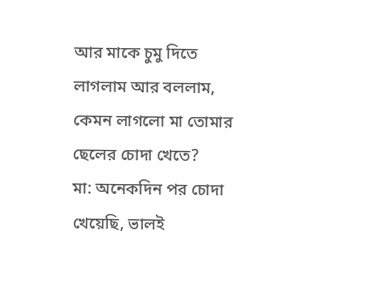আর মাকে চুমু দিতে লাগলাম আর বললাম, কেমন লাগলো মা তোমার ছেলের চোদা খেতে?
মা: অনেকদিন পর চোদা খেয়েছি, ভালই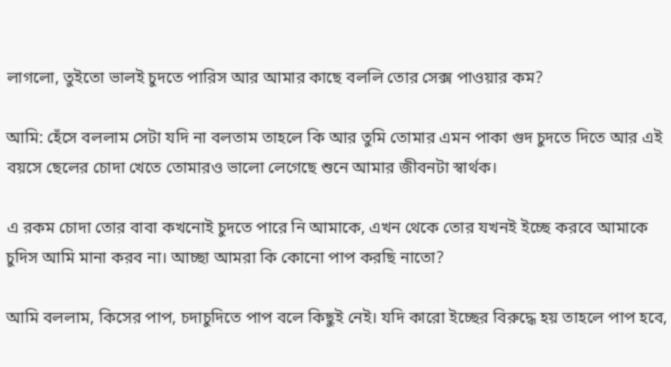লাগলো, তুইতো ভালই চুদতে পারিস আর আমার কাছে বললি তোর সেক্স পাওয়ার কম?

আমি: হেঁসে বললাম সেটা যদি না বলতাম তাহলে কি আর তুমি তোমার এমন পাকা গুদ চুদতে দিতে আর এই বয়সে ছেলের চোদা খেতে তোমারও ভালো লেগেছে শুনে আমার জীবনটা স্বার্থক।

এ রকম চোদা তোর বাবা কখনোই চুদতে পারে নি আমাকে, এখন থেকে তোর যখনই ইচ্ছে করবে আমাকে চুদিস আমি মানা করব না। আচ্ছা আমরা কি কোনো পাপ করছি নাতো?

আমি বললাম, কিসের পাপ, চদাচুদিতে পাপ বলে কিছুই নেই। যদি কারো ইচ্ছের বিরুদ্ধে হয় তাহলে পাপ হবে,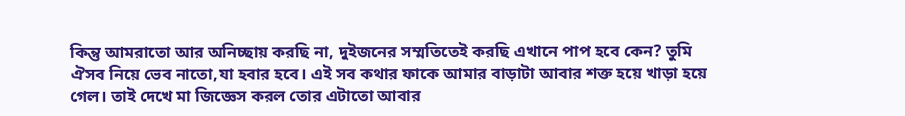কিন্তু আমরাতো আর অনিচ্ছায় করছি না, দুইজনের সম্মতিতেই করছি এখানে পাপ হবে কেন? তুমি ঐসব নিয়ে ভেব নাতো,যা হবার হবে। এই সব কথার ফাকে আমার বাড়াটা আবার শক্ত হয়ে খাড়া হয়ে গেল। তাই দেখে মা জিজ্ঞেস করল তোর এটাতো আবার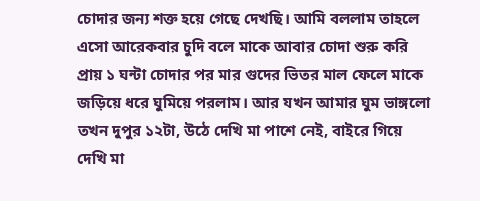চোদার জন্য শক্ত হয়ে গেছে দেখছি। আমি বললাম তাহলে এসো আরেকবার চুদি বলে মাকে আবার চোদা শুরু করি প্রায় ১ ঘন্টা চোদার পর মার গুদের ভিতর মাল ফেলে মাকে জড়িয়ে ধরে ঘুমিয়ে পরলাম। আর যখন আমার ঘুম ভাঙ্গলো তখন দুপুর ১২টা, উঠে দেখি মা পাশে নেই, বাইরে গিয়ে দেখি মা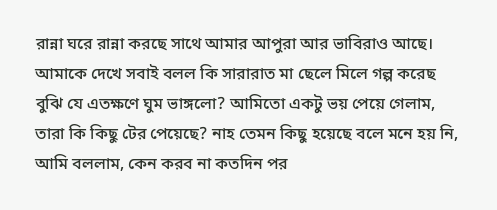রান্না ঘরে রান্না করছে সাথে আমার আপুরা আর ভাবিরাও আছে। আমাকে দেখে সবাই বলল কি সারারাত মা ছেলে মিলে গল্প করেছ বুঝি যে এতক্ষণে ঘুম ভাঙ্গলো? আমিতো একটু ভয় পেয়ে গেলাম, তারা কি কিছু টের পেয়েছে? নাহ তেমন কিছু হয়েছে বলে মনে হয় নি, আমি বললাম, কেন করব না কতদিন পর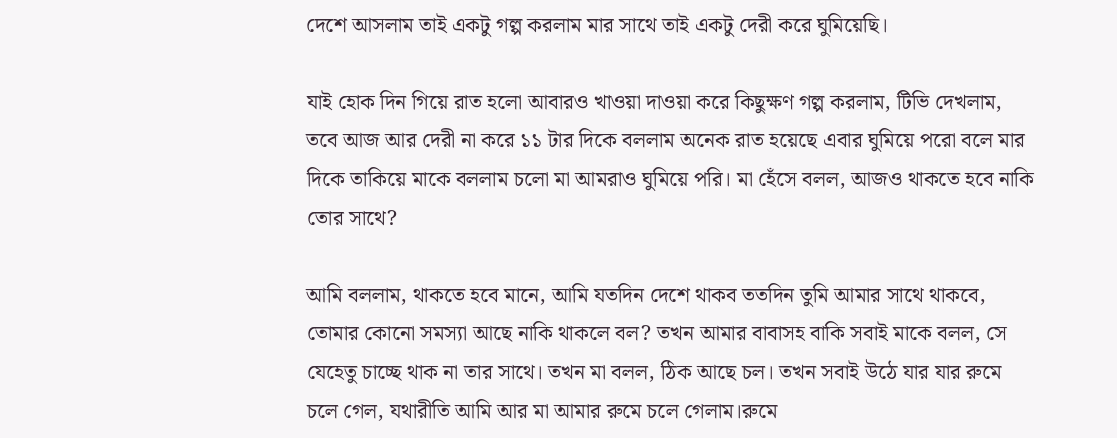দেশে আসলাম তাই একটু গল্প করলাম মার সাথে তাই একটু দেরী করে ঘুমিয়েছি।

যাই হোক দিন গিয়ে রাত হলো আবারও খাওয়া দাওয়া করে কিছুক্ষণ গল্প করলাম, টিভি দেখলাম, তবে আজ আর দেরী না করে ১১ টার দিকে বললাম অনেক রাত হয়েছে এবার ঘুমিয়ে পরো বলে মার দিকে তাকিয়ে মাকে বললাম চলো মা আমরাও ঘুমিয়ে পরি। মা হেঁসে বলল, আজও থাকতে হবে নাকি তোর সাথে?

আমি বললাম, থাকতে হবে মানে, আমি যতদিন দেশে থাকব ততদিন তুমি আমার সাথে থাকবে, তোমার কোনো সমস্যা আছে নাকি থাকলে বল? তখন আমার বাবাসহ বাকি সবাই মাকে বলল, সে যেহেতু চাচ্ছে থাক না তার সাথে। তখন মা বলল, ঠিক আছে চল। তখন সবাই উঠে যার যার রুমে চলে গেল, যথারীতি আমি আর মা আমার রুমে চলে গেলাম।রুমে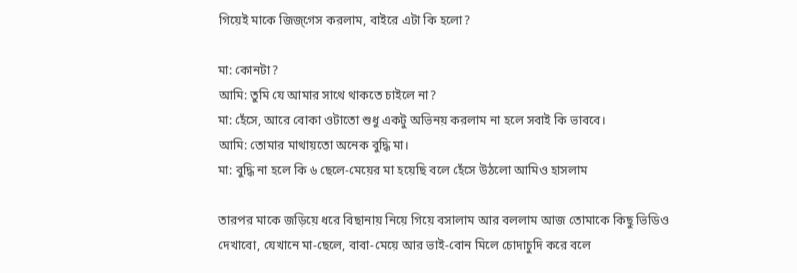গিয়েই মাকে জিজ্গেস করলাম, বাইরে এটা কি হলো?

মা: কোনটা?
আমি: তুমি যে আমার সাথে থাকতে চাইলে না?
মা: হেঁসে, আরে বোকা ওটাতো শুধু একটু অভিনয় করলাম না হলে সবাই কি ভাববে।
আমি: তোমার মাথায়তো অনেক বুদ্ধি মা।
মা: বুদ্ধি না হলে কি ৬ ছেলে-মেয়ের মা হয়েছি বলে হেঁসে উঠলো আমিও হাসলাম

তারপর মাকে জড়িয়ে ধরে বিছানায় নিয়ে গিয়ে বসালাম আর বললাম আজ তোমাকে কিছু ভিডিও দেখাবো, যেখানে মা-ছেলে, বাবা-মেয়ে আর ভাই-বোন মিলে চোদাচুদি করে বলে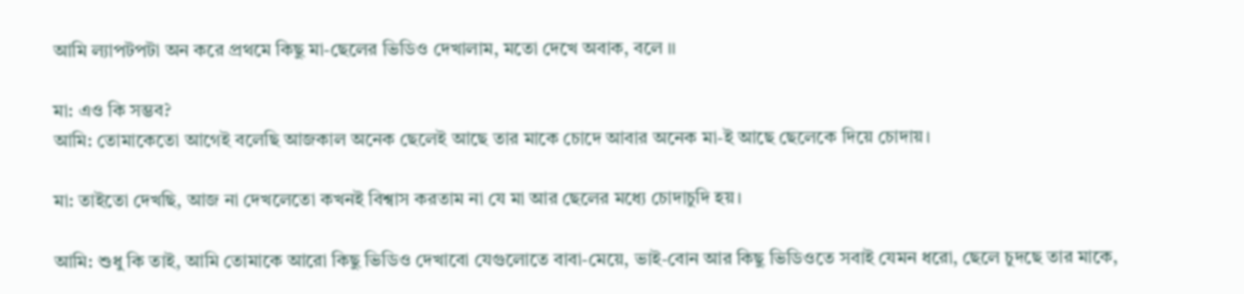আমি ল্যাপটপটা অন করে প্রথমে কিছু মা-ছেলের ভিডিও দেখালাম, মতো দেখে অবাক, বলে ।।

মা: এও কি সম্ভব?
আমি: তোমাকেতো আগেই বলেছি আজকাল অনেক ছেলেই আছে তার মাকে চোদে আবার অনেক মা-ই আছে ছেলেকে দিয়ে চোদায়।

মা: তাইতো দেখছি, আজ না দেখলেতো কখনই বিশ্বাস করতাম না যে মা আর ছেলের মধ্যে চোদাচুদি হয়।

আমি: শুধু কি তাই, আমি তোমাকে আরো কিছু ভিডিও দেখাবো যেগুলোতে বাবা-মেয়ে, ভাই-বোন আর কিছু ভিডিওতে সবাই যেমন ধরো, ছেলে চুদছে তার মাকে,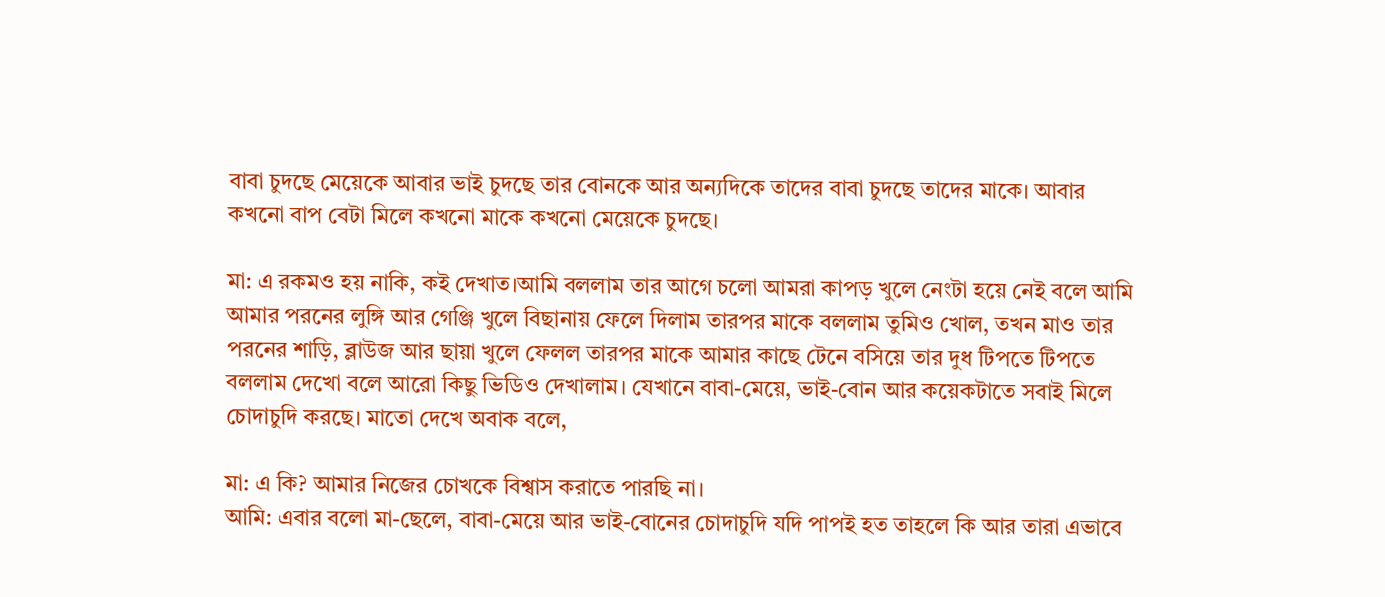বাবা চুদছে মেয়েকে আবার ভাই চুদছে তার বোনকে আর অন্যদিকে তাদের বাবা চুদছে তাদের মাকে। আবার কখনো বাপ বেটা মিলে কখনো মাকে কখনো মেয়েকে চুদছে।

মা: এ রকমও হয় নাকি, কই দেখাত।আমি বললাম তার আগে চলো আমরা কাপড় খুলে নেংটা হয়ে নেই বলে আমি আমার পরনের লুঙ্গি আর গেঞ্জি খুলে বিছানায় ফেলে দিলাম তারপর মাকে বললাম তুমিও খোল, তখন মাও তার পরনের শাড়ি, ব্লাউজ আর ছায়া খুলে ফেলল তারপর মাকে আমার কাছে টেনে বসিয়ে তার দুধ টিপতে টিপতে বললাম দেখো বলে আরো কিছু ভিডিও দেখালাম। যেখানে বাবা-মেয়ে, ভাই-বোন আর কয়েকটাতে সবাই মিলে চোদাচুদি করছে। মাতো দেখে অবাক বলে,

মা: এ কি? আমার নিজের চোখকে বিশ্বাস করাতে পারছি না।
আমি: এবার বলো মা-ছেলে, বাবা-মেয়ে আর ভাই-বোনের চোদাচুদি যদি পাপই হত তাহলে কি আর তারা এভাবে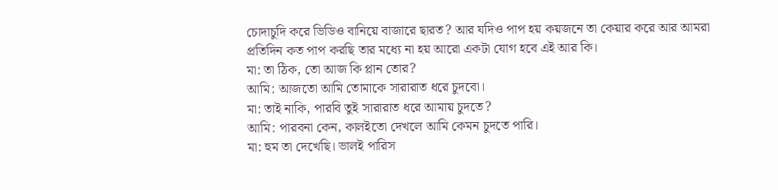চোদাচুদি করে ভিডিও বানিয়ে বাজারে ছারত? আর যদিও পাপ হয় কয়জনে তা কেয়ার করে আর আমরা প্রতিদিন কত পাপ করছি তার মধ্যে না হয় আরো একটা যোগ হবে এই আর কি।
মা: তা ঠিক, তো আজ কি প্লান তোর?
আমি: আজতো আমি তোমাকে সারারাত ধরে চুদবো।
মা: তাই নাকি, পারবি তুই সারারাত ধরে আমায় চুদতে?
আমি: পারবনা কেন, কালইতো দেখলে আমি কেমন চুদতে পারি।
মা: হুম তা দেখেছি। ভালই পারিস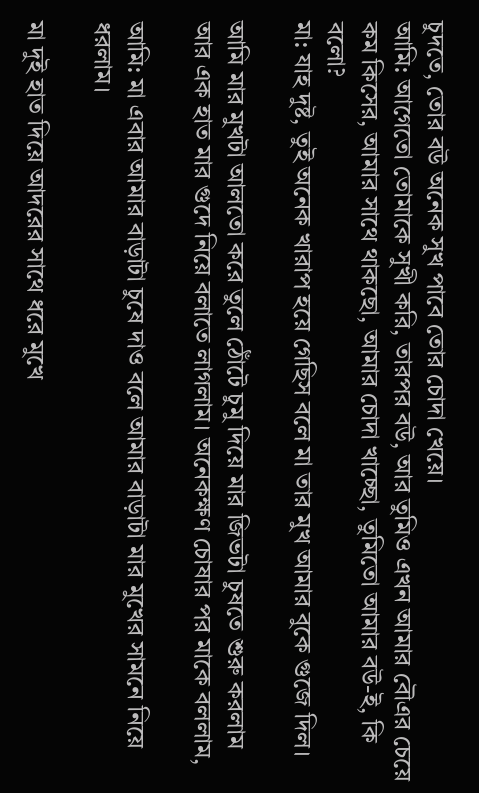চুদতে, তোর বউ অনেক সুখ পাবে তোর চোদা খেয়ে।
আমি: আগেতো তোমাকে সুখী করি, তারপর বউ, আর তুমিও এখন আমার বৌএর চেয়ে কম কিসের, আমার সাথে থাকছো, আমার চোদা খাচ্ছো, তুমিতো আমার বউ-ই, কি বলো?
মা: যাহ দুষ্ট, তুই অনেক খারাপ হয়ে গেছিস বলে মা তার মুখ আমার বুকে গুজে দিল।

আমি মার মুখটা আলতো করে তুলে ঠোঁটে চুমু দিয়ে মার জিভটা চুষতে শুরু করলাম আর এক হাত মার গুদে নিয়ে বলাতে লাগলাম। অনেকক্ষণ চোষার পর মাকে বললাম,

আমি: মা এবার আমার বাড়াটা চুষে দাও বলে আমার বাড়াটা মার মুখের সামনে নিয়ে ধরলাম।

মা দুই হাত দিয়ে আদরের সাথে ধরে মুখে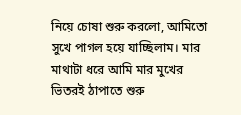নিয়ে চোষা শুরু করলো, আমিতো সুখে পাগল হয়ে যাচ্ছিলাম। মার মাথাটা ধরে আমি মার মুখের ভিতরই ঠাপাতে শুরু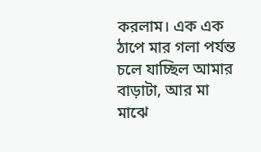করলাম। এক এক ঠাপে মার গলা পর্যন্ত চলে যাচ্ছিল আমার বাড়াটা, আর মা মাঝে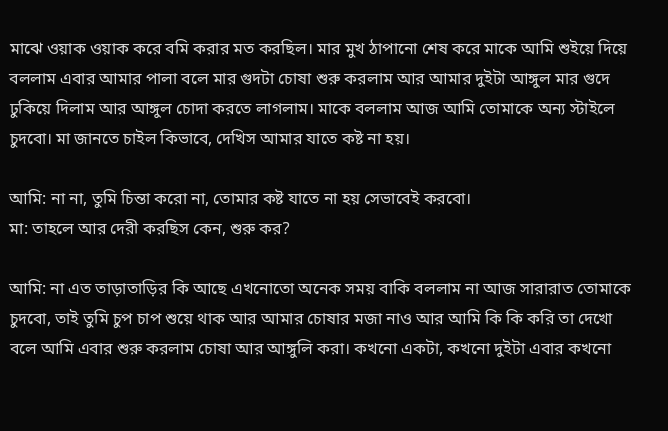মাঝে ওয়াক ওয়াক করে বমি করার মত করছিল। মার মুখ ঠাপানো শেষ করে মাকে আমি শুইয়ে দিয়ে বললাম এবার আমার পালা বলে মার গুদটা চোষা শুরু করলাম আর আমার দুইটা আঙ্গুল মার গুদে ঢুকিয়ে দিলাম আর আঙ্গুল চোদা করতে লাগলাম। মাকে বললাম আজ আমি তোমাকে অন্য স্টাইলে চুদবো। মা জানতে চাইল কিভাবে, দেখিস আমার যাতে কষ্ট না হয়।

আমি: না না, তুমি চিন্তা করো না, তোমার কষ্ট যাতে না হয় সেভাবেই করবো।
মা: তাহলে আর দেরী করছিস কেন, শুরু কর?

আমি: না এত তাড়াতাড়ির কি আছে এখনোতো অনেক সময় বাকি বললাম না আজ সারারাত তোমাকে চুদবো, তাই তুমি চুপ চাপ শুয়ে থাক আর আমার চোষার মজা নাও আর আমি কি কি করি তা দেখো বলে আমি এবার শুরু করলাম চোষা আর আঙ্গুলি করা। কখনো একটা, কখনো দুইটা এবার কখনো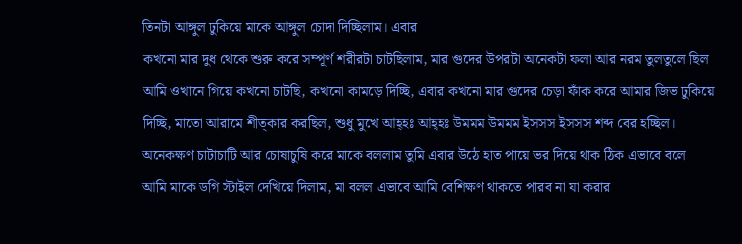তিনটা আঙ্গুল ঢুকিয়ে মাকে আঙ্গুল চোদা দিচ্ছিলাম। এবার
কখনো মার দুধ থেকে শুরু করে সম্পূর্ণ শরীরটা চাটছিলাম, মার গুদের উপরটা অনেকটা ফলা আর নরম তুলতুলে ছিল আমি ওখানে গিয়ে কখনো চাটছি, কখনো কামড়ে দিচ্ছি, এবার কখনো মার গুদের চেড়া ফাঁক করে আমার জিভ ঢুকিয়ে দিচ্ছি, মাতো আরামে শীত্কার করছিল, শুধু মুখে আহ্হঃ আহ্হঃ উমমম উমমম ইসসস ইসসস শব্দ বের হচ্ছিল।
অনেকক্ষণ চাটাচাটি আর চোষাচুষি করে মাকে বললাম তুমি এবার উঠে হাত পায়ে ভর দিয়ে থাক ঠিক এভাবে বলে
আমি মাকে ডগি স্টাইল দেখিয়ে দিলাম, মা বলল এভাবে আমি বেশিক্ষণ থাকতে পারব না যা করার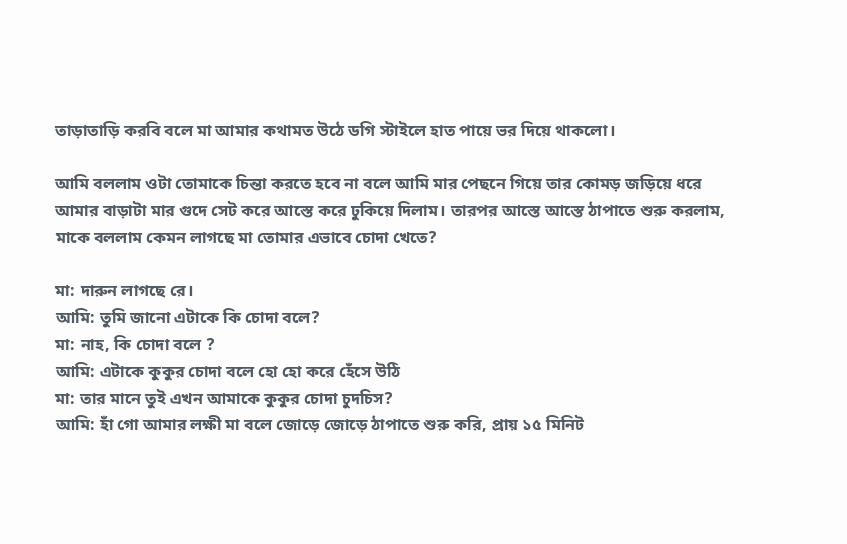তাড়াতাড়ি করবি বলে মা আমার কথামত উঠে ডগি স্টাইলে হাত পায়ে ভর দিয়ে থাকলো।

আমি বললাম ওটা তোমাকে চিন্তা করতে হবে না বলে আমি মার পেছনে গিয়ে তার কোমড় জড়িয়ে ধরে আমার বাড়াটা মার গুদে সেট করে আস্তে করে ঢুকিয়ে দিলাম। তারপর আস্তে আস্তে ঠাপাতে শুরু করলাম, মাকে বললাম কেমন লাগছে মা তোমার এভাবে চোদা খেতে?

মা: দারুন লাগছে রে।
আমি: তুমি জানো এটাকে কি চোদা বলে?
মা: নাহ, কি চোদা বলে ?
আমি: এটাকে কুকুর চোদা বলে হো হো করে হেঁসে উঠি
মা: তার মানে তুই এখন আমাকে কুকুর চোদা চুদচিস?
আমি: হাঁ গো আমার লক্ষী মা বলে জোড়ে জোড়ে ঠাপাতে শুরু করি, প্রায় ১৫ মিনিট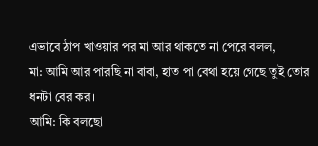এভাবে ঠাপ খাওয়ার পর মা আর থাকতে না পেরে বলল,
মা: আমি আর পারছি না বাবা, হাত পা বেথা হয়ে গেছে তুই তোর ধনটা বের কর।
আমি: কি বলছো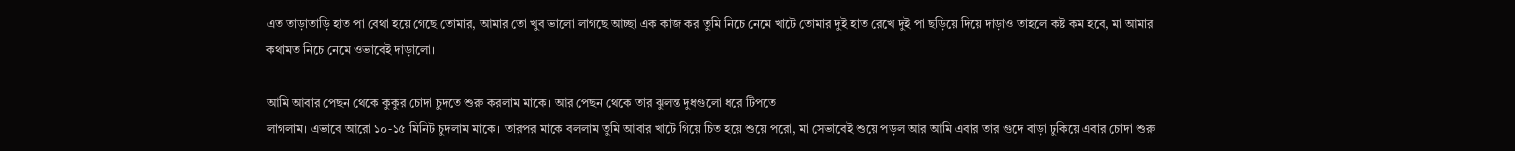এত তাড়াতাড়ি হাত পা বেথা হয়ে গেছে তোমার, আমার তো খুব ভালো লাগছে আচ্ছা এক কাজ কর তুমি নিচে নেমে খাটে তোমার দুই হাত রেখে দুই পা ছড়িয়ে দিয়ে দাড়াও তাহলে কষ্ট কম হবে, মা আমার কথামত নিচে নেমে ওভাবেই দাড়ালো।

আমি আবার পেছন থেকে কুকুর চোদা চুদতে শুরু করলাম মাকে। আর পেছন থেকে তার ঝুলন্ত দুধগুলো ধরে টিপতে
লাগলাম। এভাবে আরো ১০-১৫ মিনিট চুদলাম মাকে। তারপর মাকে বললাম তুমি আবার খাটে গিয়ে চিত হয়ে শুয়ে পরো, মা সেভাবেই শুয়ে পড়ল আর আমি এবার তার গুদে বাড়া ঢুকিয়ে এবার চোদা শুরু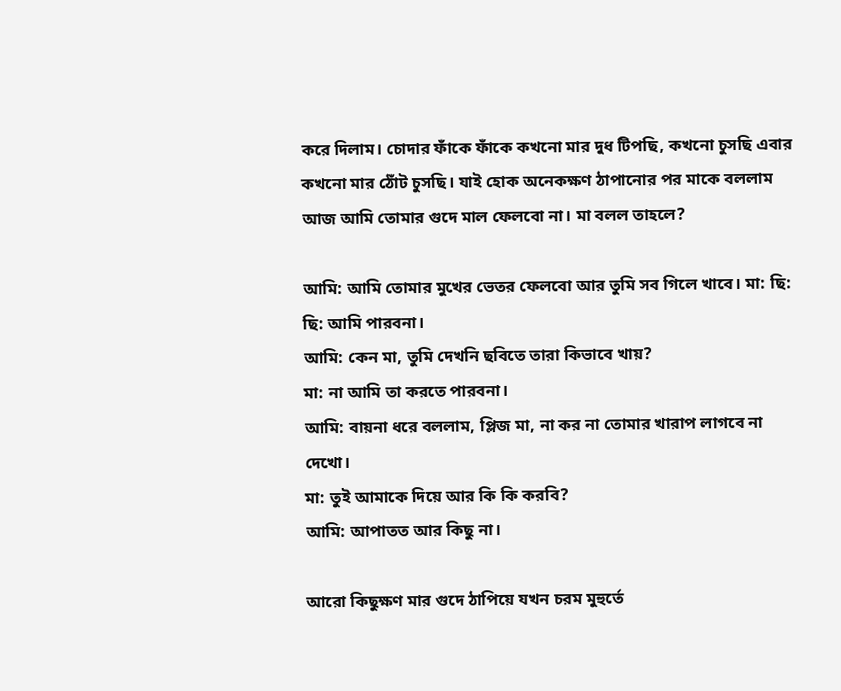করে দিলাম। চোদার ফাঁকে ফাঁকে কখনো মার দুধ টিপছি, কখনো চুসছি এবার কখনো মার ঠোঁট চুসছি। যাই হোক অনেকক্ষণ ঠাপানোর পর মাকে বললাম আজ আমি তোমার গুদে মাল ফেলবো না। মা বলল তাহলে?

আমি: আমি তোমার মুখের ভেতর ফেলবো আর তুমি সব গিলে খাবে। মা: ছি: ছি: আমি পারবনা।
আমি: কেন মা, তুমি দেখনি ছবিতে তারা কিভাবে খায়?
মা: না আমি তা করতে পারবনা।
আমি: বায়না ধরে বললাম, প্লিজ মা, না কর না তোমার খারাপ লাগবে না দেখো।
মা: তুই আমাকে দিয়ে আর কি কি করবি?
আমি: আপাতত আর কিছু না।

আরো কিছুক্ষণ মার গুদে ঠাপিয়ে যখন চরম মুহুর্তে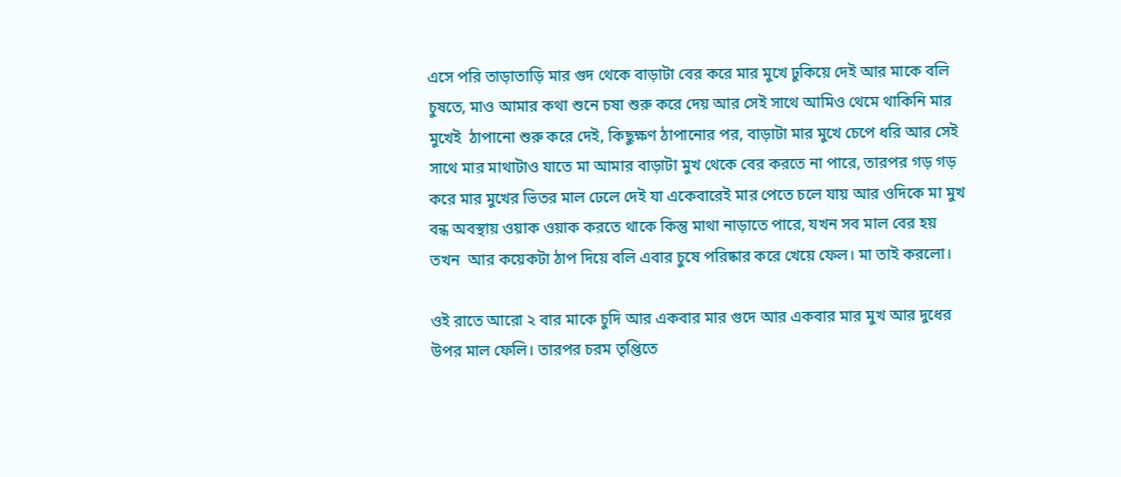এসে পরি তাড়াতাড়ি মার গুদ থেকে বাড়াটা বের করে মার মুখে ঢুকিয়ে দেই আর মাকে বলি চুষতে, মাও আমার কথা শুনে চষা শুরু করে দেয় আর সেই সাথে আমিও থেমে থাকিনি মার মুখেই  ঠাপানো শুরু করে দেই, কিছুক্ষণ ঠাপানোর পর, বাড়াটা মার মুখে চেপে ধরি আর সেই সাথে মার মাথাটাও যাতে মা আমার বাড়াটা মুখ থেকে বের করতে না পারে, তারপর গড় গড় করে মার মুখের ভিতর মাল ঢেলে দেই যা একেবারেই মার পেতে চলে যায় আর ওদিকে মা মুখ বন্ধ অবস্থায় ওয়াক ওয়াক করতে থাকে কিন্তু মাথা নাড়াতে পারে, যখন সব মাল বের হয় তখন  আর কয়েকটা ঠাপ দিয়ে বলি এবার চুষে পরিষ্কার করে খেয়ে ফেল। মা তাই করলো।

ওই রাতে আরো ২ বার মাকে চুদি আর একবার মার গুদে আর একবার মার মুখ আর দুধের উপর মাল ফেলি। তারপর চরম তৃপ্তিতে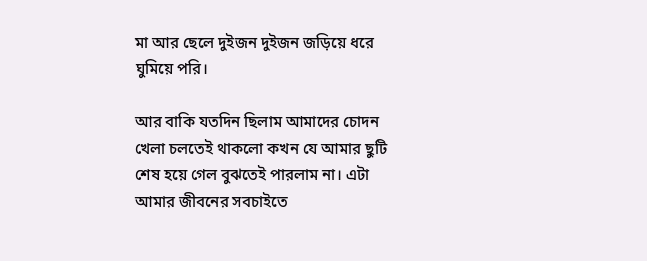মা আর ছেলে দুইজন দুইজন জড়িয়ে ধরে ঘুমিয়ে পরি।

আর বাকি যতদিন ছিলাম আমাদের চোদন খেলা চলতেই থাকলো কখন যে আমার ছুটি শেষ হয়ে গেল বুঝতেই পারলাম না। এটা আমার জীবনের সবচাইতে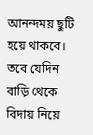আনন্দময় ছুটি হয়ে থাকবে। তবে যেদিন বাড়ি থেকে বিদায় নিয়ে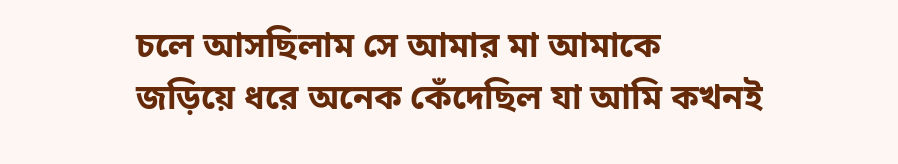চলে আসছিলাম সে আমার মা আমাকে জড়িয়ে ধরে অনেক কেঁদেছিল যা আমি কখনই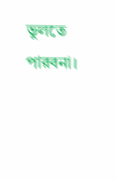ভুলতে পারবনা।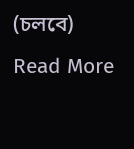(চলবে)
Read More